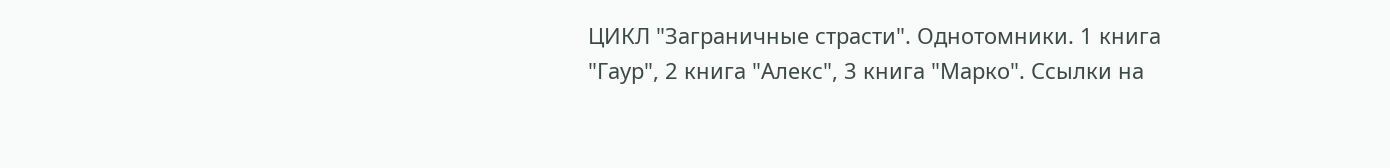ЦИКЛ "Заграничные страсти". Однотомники. 1 книга "Гаур", 2 книга "Алекс", 3 книга "Марко". Ссылки на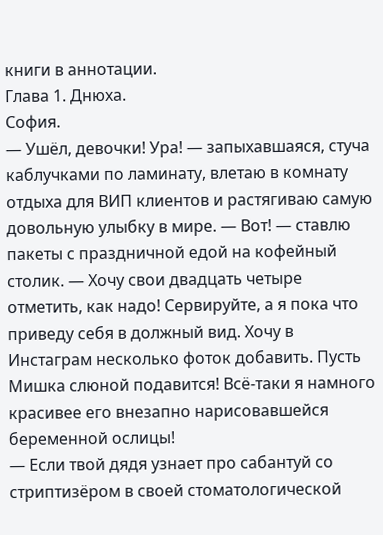книги в аннотации.
Глава 1. Днюха.
София.
— Ушёл, девочки! Ура! — запыхавшаяся, стуча каблучками по ламинату, влетаю в комнату отдыха для ВИП клиентов и растягиваю самую довольную улыбку в мире. — Вот! — ставлю пакеты с праздничной едой на кофейный столик. — Хочу свои двадцать четыре отметить, как надо! Сервируйте, а я пока что приведу себя в должный вид. Хочу в Инстаграм несколько фоток добавить. Пусть Мишка слюной подавится! Всё-таки я намного красивее его внезапно нарисовавшейся беременной ослицы!
— Если твой дядя узнает про сабантуй со стриптизёром в своей стоматологической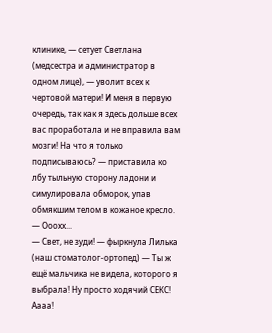клинике, — сетует Светлана (медсестра и администратор в одном лице), — уволит всех к чертовой матери! И меня в первую очередь, так как я здесь дольше всех вас проработала и не вправила вам мозги! На что я только подписываюсь? — приставила ко лбу тыльную сторону ладони и симулировала обморок, упав обмякшим телом в кожаное кресло. — Ооохх...
— Свет, не зуди! — фыркнула Лилька (наш стоматолог-ортопед) — Ты ж ещё мальчика не видела, которого я выбрала! Ну просто ходячий СЕКС! Аааа!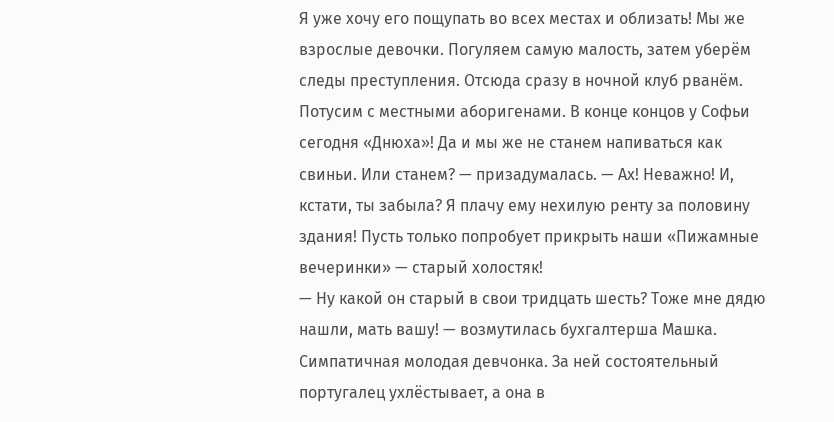Я уже хочу его пощупать во всех местах и облизать! Мы же взрослые девочки. Погуляем самую малость, затем уберём следы преступления. Отсюда сразу в ночной клуб рванём. Потусим с местными аборигенами. В конце концов у Софьи сегодня «Днюха»! Да и мы же не станем напиваться как свиньи. Или станем? — призадумалась. — Ах! Неважно! И, кстати, ты забыла? Я плачу ему нехилую ренту за половину здания! Пусть только попробует прикрыть наши «Пижамные вечеринки» — старый холостяк!
— Ну какой он старый в свои тридцать шесть? Тоже мне дядю нашли, мать вашу! — возмутилась бухгалтерша Машка. Симпатичная молодая девчонка. За ней состоятельный португалец ухлёстывает, а она в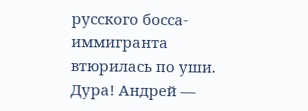русского босса-иммигранта втюрилась по уши. Дура! Андрей —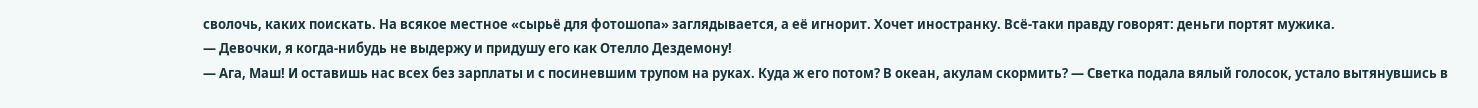сволочь, каких поискать. На всякое местное «сырьё для фотошопа» заглядывается, а её игнорит. Хочет иностранку. Всё-таки правду говорят: деньги портят мужика.
— Девочки, я когда-нибудь не выдержу и придушу его как Отелло Дездемону!
— Ага, Маш! И оставишь нас всех без зарплаты и с посиневшим трупом на руках. Куда ж его потом? В океан, акулам скормить? — Светка подала вялый голосок, устало вытянувшись в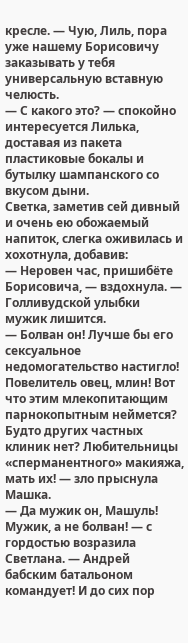кресле. — Чую, Лиль, пора уже нашему Борисовичу заказывать у тебя универсальную вставную челюсть.
— С какого это? — спокойно интересуется Лилька, доставая из пакета пластиковые бокалы и бутылку шампанского со вкусом дыни.
Светка, заметив сей дивный и очень ею обожаемый напиток, слегка оживилась и хохотнула, добавив:
— Неровен час, пришибёте Борисовича, — вздохнула. — Голливудской улыбки мужик лишится.
— Болван он! Лучше бы его сексуальное недомогательство настигло! Повелитель овец, млин! Вот что этим млекопитающим парнокопытным неймется? Будто других частных клиник нет? Любительницы «сперманентного» макияжа, мать их! — зло прыснула Машка.
— Да мужик он, Машуль! Мужик, а не болван! — с гордостью возразила Светлана. — Андрей бабским батальоном командует! И до сих пор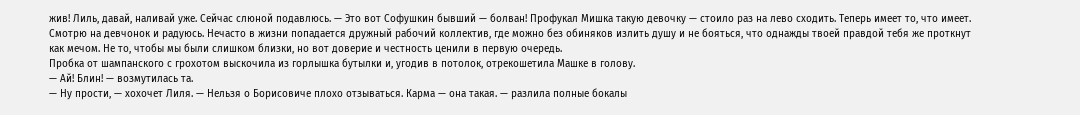жив! Лиль, давай, наливай уже. Сейчас слюной подавлюсь. — Это вот Софушкин бывший — болван! Профукал Мишка такую девочку — стоило раз на лево сходить. Теперь имеет то, что имеет.
Смотрю на девчонок и радуюсь. Нечасто в жизни попадается дружный рабочий коллектив, где можно без обиняков излить душу и не бояться, что однажды твоей правдой тебя же проткнут как мечом. Не то, чтобы мы были слишком близки, но вот доверие и честность ценили в первую очередь.
Пробка от шампанского с грохотом выскочила из горлышка бутылки и, угодив в потолок, отрекошетила Машке в голову.
— Ай! Блин! — возмутилась та.
— Ну прости, — хохочет Лиля. — Нельзя о Борисовиче плохо отзываться. Карма — она такая. — разлила полные бокалы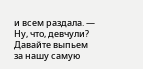и всем раздала. — Ну, что, девчули? Давайте выпьем за нашу самую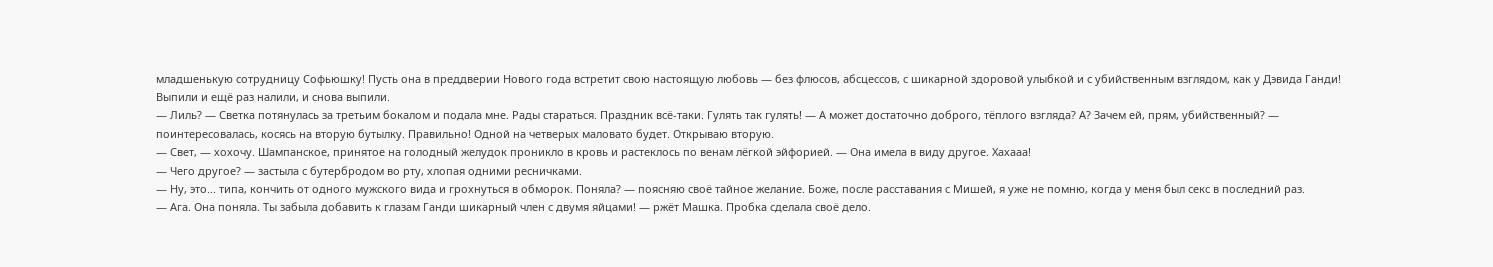младшенькую сотрудницу Софьюшку! Пусть она в преддверии Нового года встретит свою настоящую любовь — без флюсов, абсцессов, с шикарной здоровой улыбкой и с убийственным взглядом, как у Дэвида Ганди!
Выпили и ещё раз налили, и снова выпили.
— Лиль? — Светка потянулась за третьим бокалом и подала мне. Рады стараться. Праздник всё-таки. Гулять так гулять! — А может достаточно доброго, тёплого взгляда? А? Зачем ей, прям, убийственный? — поинтересовалась, косясь на вторую бутылку. Правильно! Одной на четверых маловато будет. Открываю вторую.
— Свет, — хохочу. Шампанское, принятое на голодный желудок проникло в кровь и растеклось по венам лёгкой эйфорией. — Она имела в виду другое. Хахааа!
— Чего другое? — застыла с бутербродом во рту, хлопая одними ресничками.
— Ну, это... типа, кончить от одного мужского вида и грохнуться в обморок. Поняла? — поясняю своё тайное желание. Боже, после расставания с Мишей, я уже не помню, когда у меня был секс в последний раз.
— Ага. Она поняла. Ты забыла добавить к глазам Ганди шикарный член с двумя яйцами! — ржёт Машка. Пробка сделала своё дело.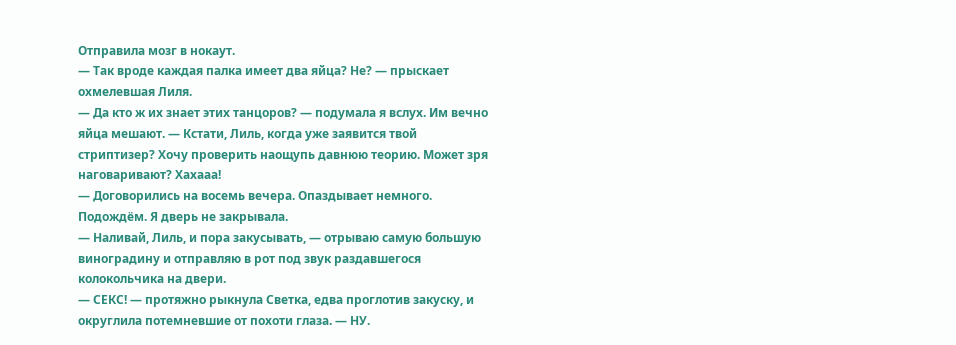Отправила мозг в нокаут.
— Так вроде каждая палка имеет два яйца? Не? — прыскает охмелевшая Лиля.
— Да кто ж их знает этих танцоров? — подумала я вслух. Им вечно яйца мешают. — Кстати, Лиль, когда уже заявится твой стриптизер? Хочу проверить наощупь давнюю теорию. Может зря наговаривают? Хахааа!
— Договорились на восемь вечера. Опаздывает немного. Подождём. Я дверь не закрывала.
— Наливай, Лиль, и пора закусывать, — отрываю самую большую виноградину и отправляю в рот под звук раздавшегося колокольчика на двери.
— СЕКС! — протяжно рыкнула Светка, едва проглотив закуску, и округлила потемневшие от похоти глаза. — НУ.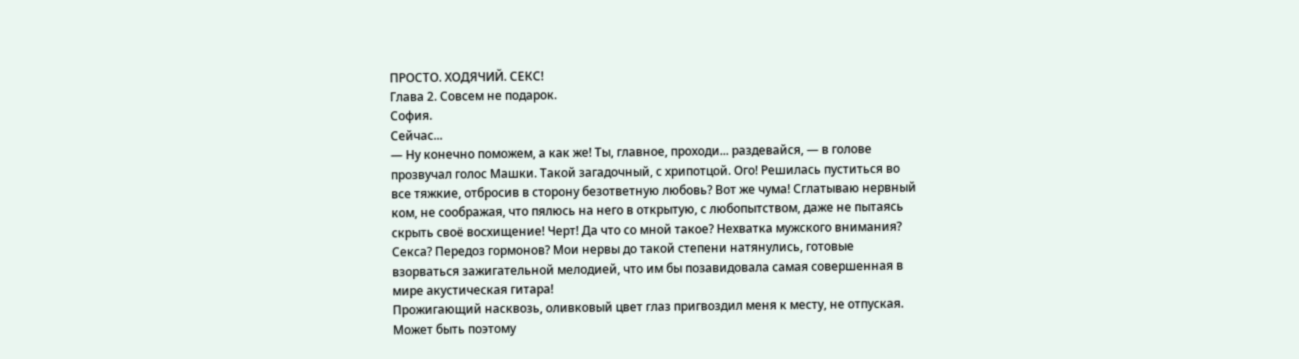ПРОСТО. ХОДЯЧИЙ. СЕКС!
Глава 2. Совсем не подарок.
София.
Сейчас...
— Ну конечно поможем, а как же! Ты, главное, проходи... раздевайся, — в голове прозвучал голос Машки. Такой загадочный, с хрипотцой. Ого! Решилась пуститься во все тяжкие, отбросив в сторону безответную любовь? Вот же чума! Сглатываю нервный ком, не соображая, что пялюсь на него в открытую, с любопытством, даже не пытаясь скрыть своё восхищение! Черт! Да что со мной такое? Нехватка мужского внимания? Секса? Передоз гормонов? Мои нервы до такой степени натянулись, готовые взорваться зажигательной мелодией, что им бы позавидовала самая совершенная в мире акустическая гитара!
Прожигающий насквозь, оливковый цвет глаз пригвоздил меня к месту, не отпуская. Может быть поэтому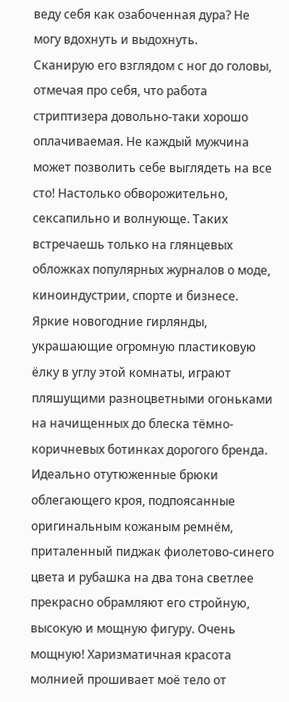веду себя как озабоченная дура? Не могу вдохнуть и выдохнуть.
Сканирую его взглядом с ног до головы, отмечая про себя, что работа стриптизера довольно-таки хорошо оплачиваемая. Не каждый мужчина может позволить себе выглядеть на все сто! Настолько обворожительно, сексапильно и волнующе. Таких встречаешь только на глянцевых обложках популярных журналов о моде, киноиндустрии, спорте и бизнесе.
Яркие новогодние гирлянды, украшающие огромную пластиковую ёлку в углу этой комнаты, играют пляшущими разноцветными огоньками на начищенных до блеска тёмно-коричневых ботинках дорогого бренда. Идеально отутюженные брюки облегающего кроя, подпоясанные оригинальным кожаным ремнём, приталенный пиджак фиолетово-синего цвета и рубашка на два тона светлее прекрасно обрамляют его стройную, высокую и мощную фигуру. Очень мощную! Харизматичная красота молнией прошивает моё тело от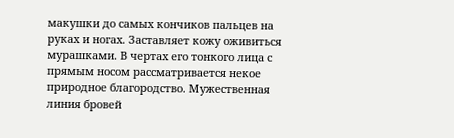макушки до самых кончиков пальцев на руках и ногах. Заставляет кожу оживиться мурашками. В чертах его тонкого лица с прямым носом рассматривается некое природное благородство. Мужественная линия бровей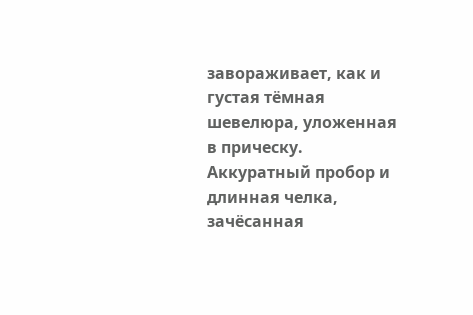завораживает, как и густая тёмная шевелюра, уложенная в прическу. Аккуратный пробор и длинная челка, зачёсанная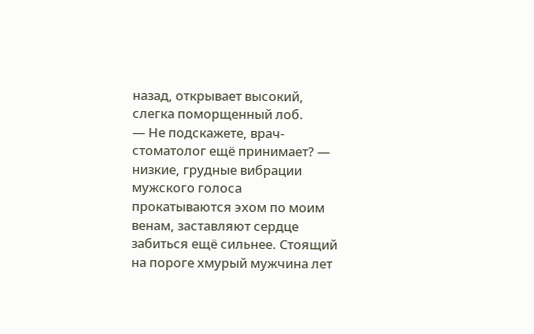назад, открывает высокий, слегка поморщенный лоб.
— Не подскажете, врач-стоматолог ещё принимает? — низкие, грудные вибрации мужского голоса прокатываются эхом по моим венам, заставляют сердце забиться ещё сильнее. Стоящий на пороге хмурый мужчина лет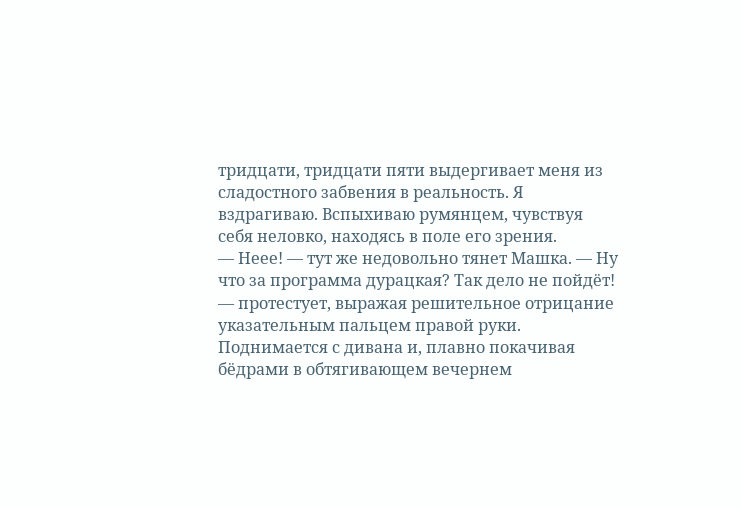тридцати, тридцати пяти выдергивает меня из сладостного забвения в реальность. Я вздрагиваю. Вспыхиваю румянцем, чувствуя себя неловко, находясь в поле его зрения.
— Неее! — тут же недовольно тянет Машка. — Ну что за программа дурацкая? Так дело не пойдёт! — протестует, выражая решительное отрицание указательным пальцем правой руки. Поднимается с дивана и, плавно покачивая бёдрами в обтягивающем вечернем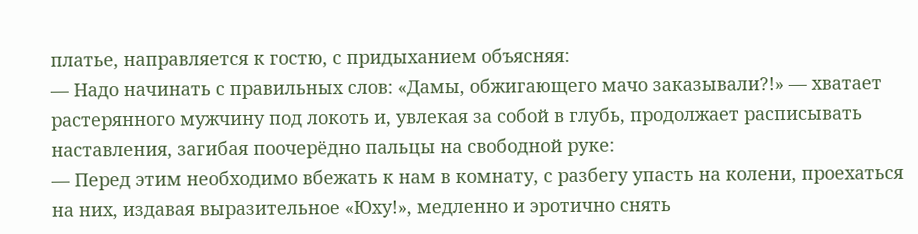платье, направляется к гостю, с придыханием объясняя:
— Надо начинать с правильных слов: «Дамы, обжигающего мачо заказывали?!» — хватает растерянного мужчину под локоть и, увлекая за собой в глубь, продолжает расписывать наставления, загибая поочерёдно пальцы на свободной руке:
— Перед этим необходимо вбежать к нам в комнату, с разбегу упасть на колени, проехаться на них, издавая выразительное «Юху!», медленно и эротично снять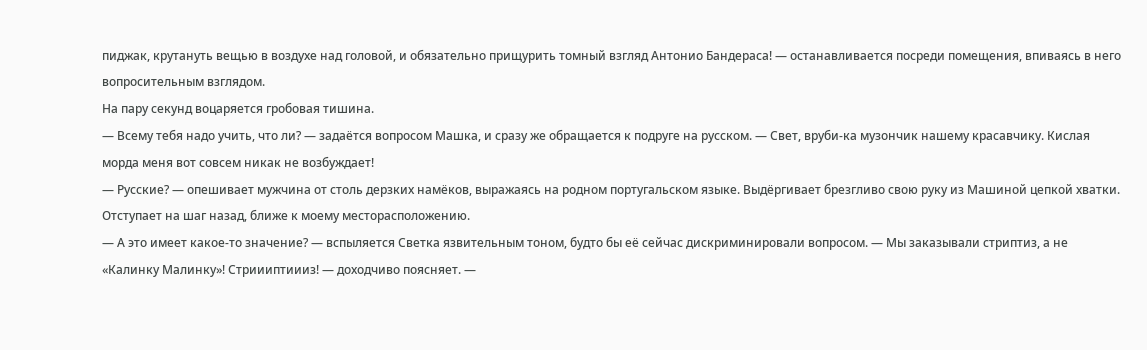пиджак, крутануть вещью в воздухе над головой, и обязательно прищурить томный взгляд Антонио Бандераса! — останавливается посреди помещения, впиваясь в него вопросительным взглядом.
На пару секунд воцаряется гробовая тишина.
— Всему тебя надо учить, что ли? — задаётся вопросом Машка, и сразу же обращается к подруге на русском. — Свет, вруби-ка музончик нашему красавчику. Кислая морда меня вот совсем никак не возбуждает!
— Русские? — опешивает мужчина от столь дерзких намёков, выражаясь на родном португальском языке. Выдёргивает брезгливо свою руку из Машиной цепкой хватки. Отступает на шаг назад, ближе к моему месторасположению.
— А это имеет какое-то значение? — вспыляется Светка язвительным тоном, будто бы её сейчас дискриминировали вопросом. — Мы заказывали стриптиз, а не «Калинку Малинку»! Стриииптиииз! — доходчиво поясняет. —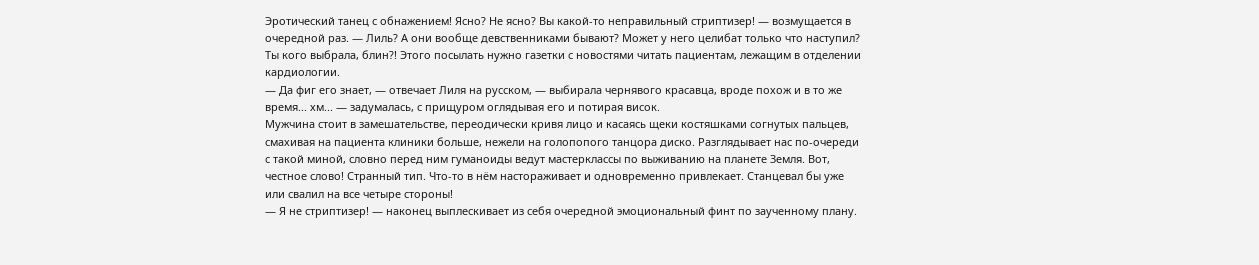Эротический танец с обнажением! Ясно? Не ясно? Вы какой-то неправильный стриптизер! — возмущается в очередной раз. — Лиль? А они вообще девственниками бывают? Может у него целибат только что наступил? Ты кого выбрала, блин?! Этого посылать нужно газетки с новостями читать пациентам, лежащим в отделении кардиологии.
— Да фиг его знает, — отвечает Лиля на русском, — выбирала чернявого красавца, вроде похож и в то же время... хм... — задумалась, с прищуром оглядывая его и потирая висок.
Мужчина стоит в замешательстве, переодически кривя лицо и касаясь щеки костяшками согнутых пальцев, смахивая на пациента клиники больше, нежели на голопопого танцора диско. Разглядывает нас по-очереди с такой миной, словно перед ним гуманоиды ведут мастерклассы по выживанию на планете Земля. Вот, честное слово! Странный тип. Что-то в нём настораживает и одновременно привлекает. Станцевал бы уже или свалил на все четыре стороны!
— Я не стриптизер! — наконец выплескивает из себя очередной эмоциональный финт по заученному плану.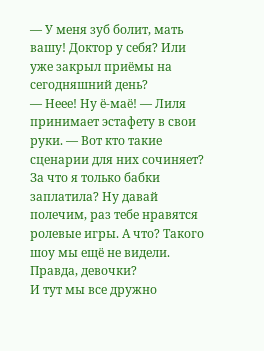— У меня зуб болит, мать вашу! Доктор у себя? Или уже закрыл приёмы на сегодняшний день?
— Неее! Ну ё-маё! — Лиля принимает эстафету в свои руки. — Вот кто такие сценарии для них сочиняет? За что я только бабки заплатила? Ну давай полечим, раз тебе нравятся ролевые игры. А что? Такого шоу мы ещё не видели. Правда, девочки?
И тут мы все дружно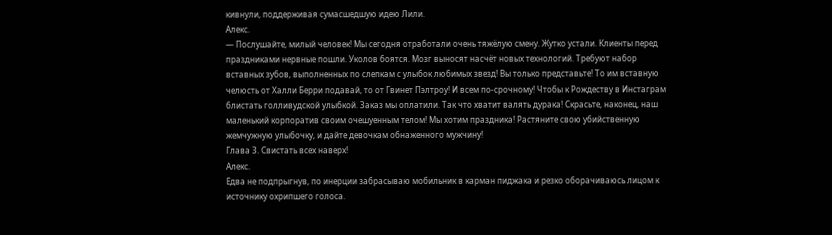кивнули, поддерживая сумасшедшую идею Лили.
Алекс.
— Послушайте, милый человек! Мы сегодня отработали очень тяжёлую смену. Жутко устали. Клиенты перед праздниками нервные пошли. Уколов боятся. Мозг выносят насчёт новых технологий. Требуют набор вставных зубов, выполненных по слепкам с улыбок любимых звезд! Вы только представьте! То им вставную челюсть от Халли Берри подавай, то от Гвинет Пэлтроу! И всем по-срочному! Чтобы к Рождеству в Инстаграм блистать голливудской улыбкой. Заказ мы оплатили. Так что хватит валять дурака! Скрасьте, наконец, наш маленький корпоратив своим очешуенным телом! Мы хотим праздника! Растяните свою убийственную жемчужную улыбочку, и дайте девочкам обнаженного мужчину!
Глава 3. Свистать всех наверх!
Алекс.
Едва не подпрыгнув, по инерции забрасываю мобильник в карман пиджака и резко оборачиваюсь лицом к источнику охрипшего голоса.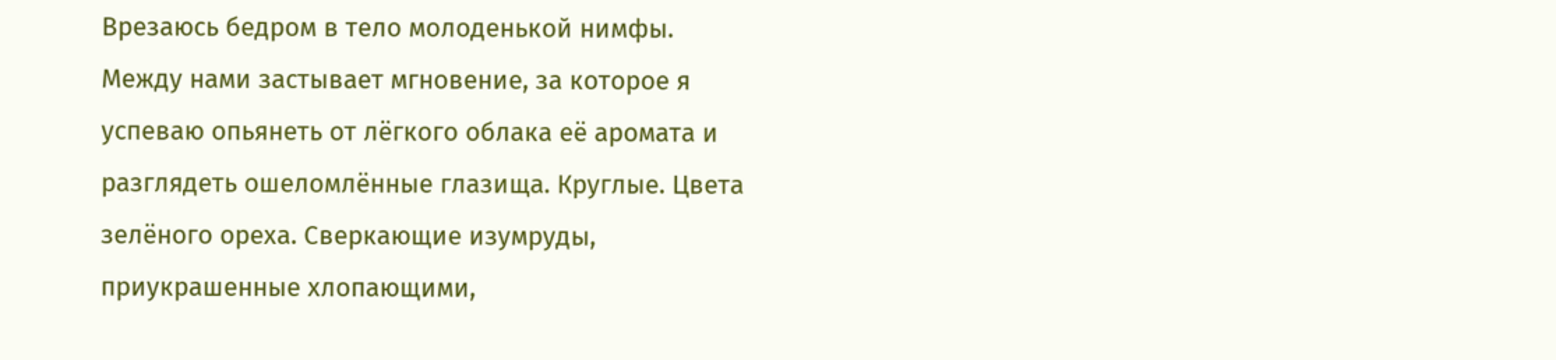Врезаюсь бедром в тело молоденькой нимфы. Между нами застывает мгновение, за которое я успеваю опьянеть от лёгкого облака её аромата и разглядеть ошеломлённые глазища. Круглые. Цвета зелёного ореха. Сверкающие изумруды, приукрашенные хлопающими,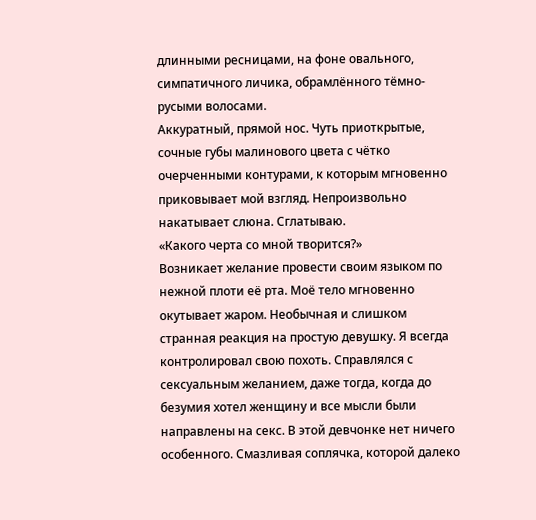длинными ресницами, на фоне овального, симпатичного личика, обрамлённого тёмно-русыми волосами.
Аккуратный, прямой нос. Чуть приоткрытые, сочные губы малинового цвета с чётко очерченными контурами, к которым мгновенно приковывает мой взгляд. Непроизвольно накатывает слюна. Сглатываю.
«Какого черта со мной творится?»
Возникает желание провести своим языком по нежной плоти её рта. Моё тело мгновенно окутывает жаром. Необычная и слишком странная реакция на простую девушку. Я всегда контролировал свою похоть. Справлялся с сексуальным желанием, даже тогда, когда до безумия хотел женщину и все мысли были направлены на секс. В этой девчонке нет ничего особенного. Смазливая соплячка, которой далеко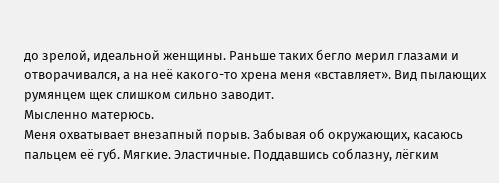до зрелой, идеальной женщины. Раньше таких бегло мерил глазами и отворачивался, а на неё какого-то хрена меня «вставляет». Вид пылающих румянцем щек слишком сильно заводит.
Мысленно матерюсь.
Меня охватывает внезапный порыв. Забывая об окружающих, касаюсь пальцем её губ. Мягкие. Эластичные. Поддавшись соблазну, лёгким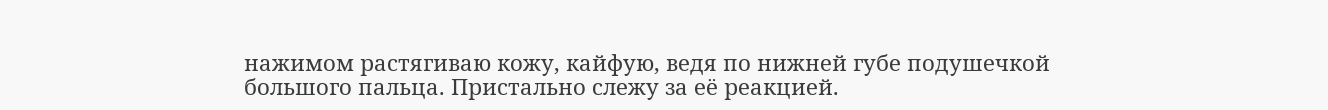нажимом растягиваю кожу, кайфую, ведя по нижней губе подушечкой большого пальца. Пристально слежу за её реакцией.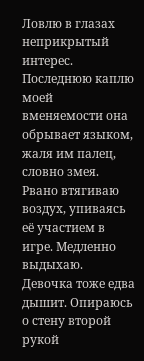Ловлю в глазах неприкрытый интерес. Последнюю каплю моей вменяемости она обрывает языком, жаля им палец, словно змея. Рвано втягиваю воздух, упиваясь её участием в игре. Медленно выдыхаю. Девочка тоже едва дышит. Опираюсь о стену второй рукой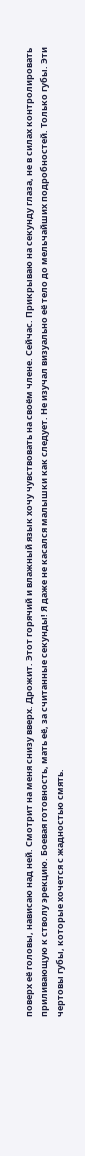поверх её головы, нависаю над ней. Смотрит на меня снизу вверх. Дрожит. Этот горячий и влажный язык хочу чувствовать на своём члене. Сейчас. Прикрываю на секунду глаза, не в силах контролировать приливающую к стволу эрекцию. Боевая готовность, мать её, за считанные секунды! Я даже не касался малышки как следует. Не изучал визуально её тело до мельчайших подробностей. Только губы. Эти чертовы губы, которые хочется с жадностью смять.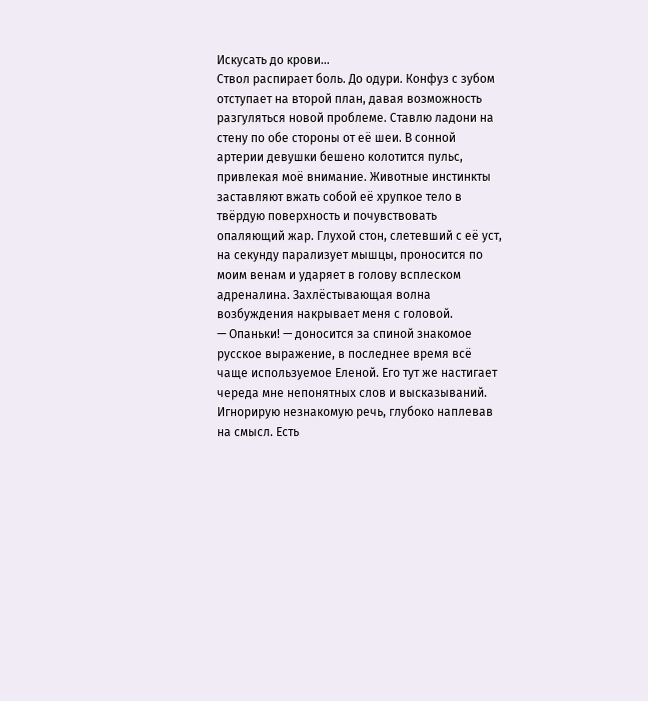Искусать до крови...
Ствол распирает боль. До одури. Конфуз с зубом отступает на второй план, давая возможность разгуляться новой проблеме. Ставлю ладони на стену по обе стороны от её шеи. В сонной артерии девушки бешено колотится пульс, привлекая моё внимание. Животные инстинкты заставляют вжать собой её хрупкое тело в твёрдую поверхность и почувствовать опаляющий жар. Глухой стон, слетевший с её уст, на секунду парализует мышцы, проносится по моим венам и ударяет в голову всплеском адреналина. Захлёстывающая волна возбуждения накрывает меня с головой.
— Опаньки! — доносится за спиной знакомое русское выражение, в последнее время всё чаще используемое Еленой. Его тут же настигает череда мне непонятных слов и высказываний. Игнорирую незнакомую речь, глубоко наплевав на смысл. Есть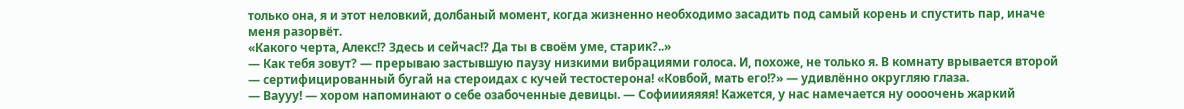только она, я и этот неловкий, долбаный момент, когда жизненно необходимо засадить под самый корень и спустить пар, иначе меня разорвёт.
«Какого черта, Алекс!? Здесь и сейчас!? Да ты в своём уме, старик?..»
— Как тебя зовут? — прерываю застывшую паузу низкими вибрациями голоса. И, похоже, не только я. В комнату врывается второй — сертифицированный бугай на стероидах с кучей тестостерона! «Ковбой, мать его!?» — удивлённо округляю глаза.
— Ваууу! — хором напоминают о себе озабоченные девицы. — Софииияяяя! Кажется, у нас намечается ну оооочень жаркий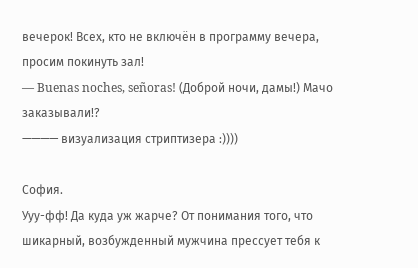вечерок! Всех, кто не включён в программу вечера, просим покинуть зал!
— Buenas noches, señoras! (Доброй ночи, дамы!) Мачо заказывали!?
———— визуализация стриптизера :))))

София.
Ууу-фф! Да куда уж жарче? От понимания того, что шикарный, возбужденный мужчина прессует тебя к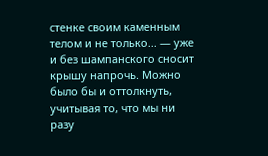стенке своим каменным телом и не только... — уже и без шампанского сносит крышу напрочь. Можно было бы и оттолкнуть, учитывая то, что мы ни разу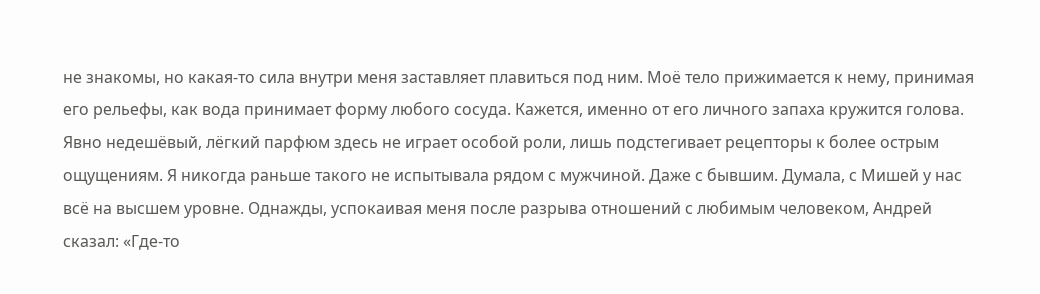не знакомы, но какая-то сила внутри меня заставляет плавиться под ним. Моё тело прижимается к нему, принимая его рельефы, как вода принимает форму любого сосуда. Кажется, именно от его личного запаха кружится голова. Явно недешёвый, лёгкий парфюм здесь не играет особой роли, лишь подстегивает рецепторы к более острым ощущениям. Я никогда раньше такого не испытывала рядом с мужчиной. Даже с бывшим. Думала, с Мишей у нас всё на высшем уровне. Однажды, успокаивая меня после разрыва отношений с любимым человеком, Андрей сказал: «Где-то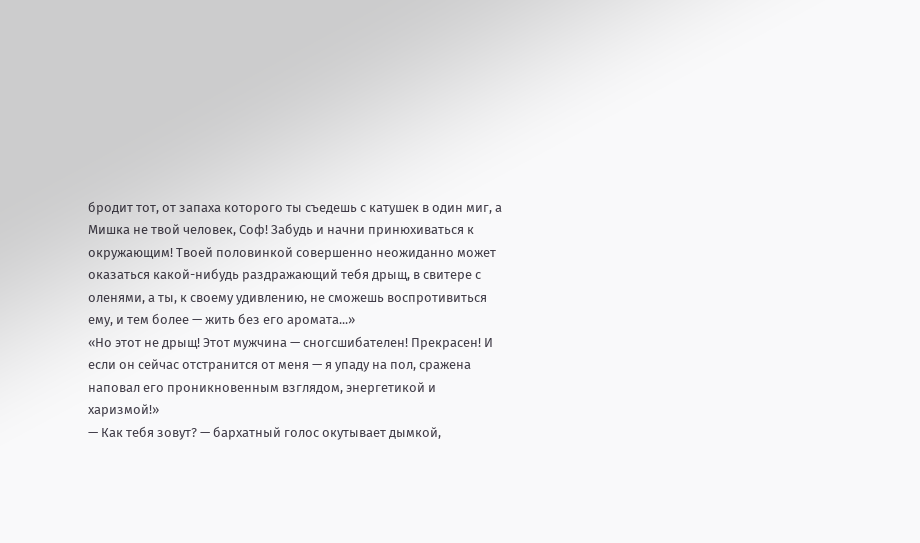бродит тот, от запаха которого ты съедешь с катушек в один миг, а Мишка не твой человек, Соф! Забудь и начни принюхиваться к окружающим! Твоей половинкой совершенно неожиданно может оказаться какой-нибудь раздражающий тебя дрыщ, в свитере с оленями, а ты, к своему удивлению, не сможешь воспротивиться ему, и тем более — жить без его аромата...»
«Но этот не дрыщ! Этот мужчина — сногсшибателен! Прекрасен! И если он сейчас отстранится от меня — я упаду на пол, сражена наповал его проникновенным взглядом, энергетикой и харизмой!»
— Как тебя зовут? — бархатный голос окутывает дымкой,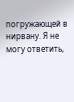погружающей в нирвану. Я не могу ответить,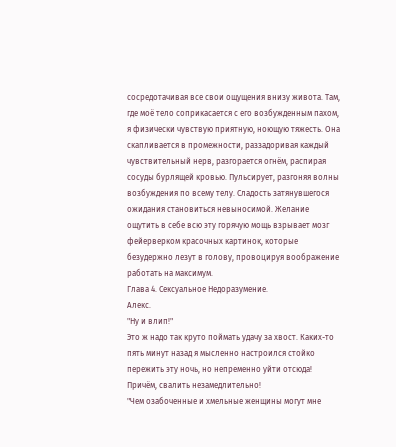сосредотачивая все свои ощущения внизу живота. Там, где моё тело соприкасается с его возбужденным пахом, я физически чувствую приятную, ноющую тяжесть. Она скапливается в промежности, раззадоривая каждый чувствительный нерв, разгорается огнём, распирая сосуды бурлящей кровью. Пульсирует, разгоняя волны возбуждения по всему телу. Сладость затянувшегося ожидания становиться невыносимой. Желание ощутить в себе всю эту горячую мощь взрывает мозг фейерверком красочных картинок, которые безудержно лезут в голову, провоцируя воображение работать на максимум.
Глава 4. Сексуальное Недоразумение.
Алекс.
"Ну и влип!"
Это ж надо так круто поймать удачу за хвост. Каких-то пять минут назад я мысленно настроился стойко пережить эту ночь, но непременно уйти отсюда! Причём, свалить незамедлительно!
"Чем озабоченные и хмельные женщины могут мне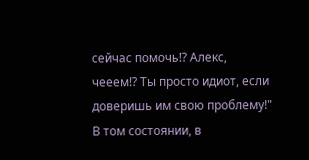сейчас помочь!? Алекс, чееем!? Ты просто идиот, если доверишь им свою проблему!"
В том состоянии, в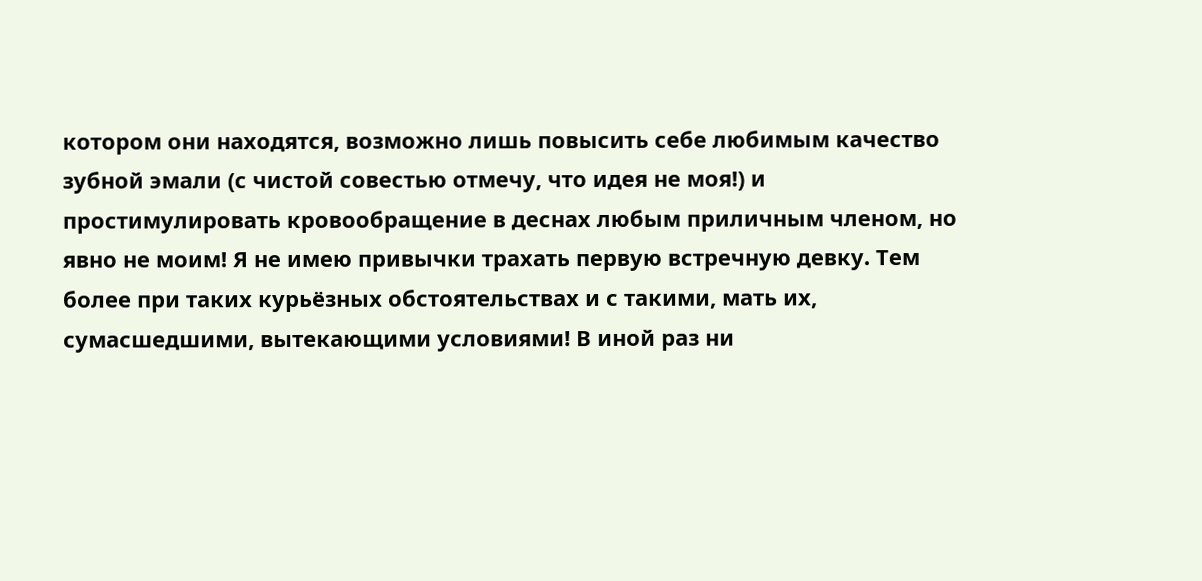котором они находятся, возможно лишь повысить себе любимым качество зубной эмали (с чистой совестью отмечу, что идея не моя!) и простимулировать кровообращение в деснах любым приличным членом, но явно не моим! Я не имею привычки трахать первую встречную девку. Тем более при таких курьёзных обстоятельствах и с такими, мать их, сумасшедшими, вытекающими условиями! В иной раз ни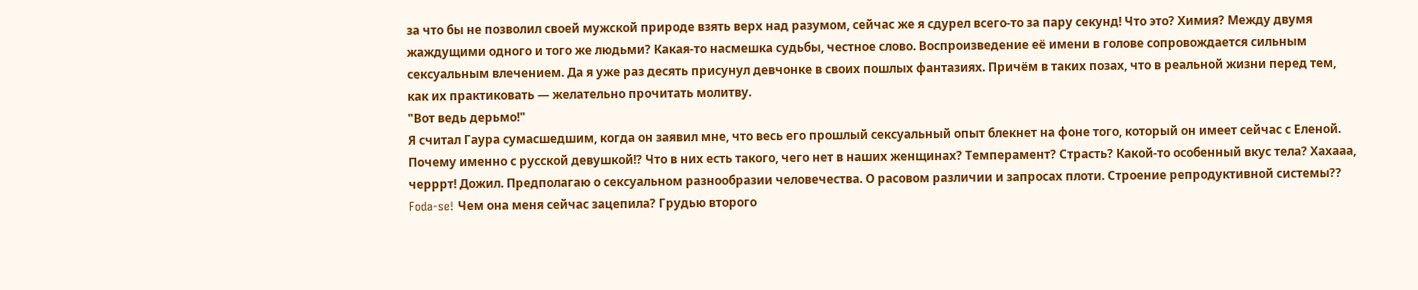за что бы не позволил своей мужской природе взять верх над разумом, сейчас же я сдурел всего-то за пару секунд! Что это? Химия? Между двумя жаждущими одного и того же людьми? Какая-то насмешка судьбы, честное слово. Воспроизведение её имени в голове сопровождается сильным сексуальным влечением. Да я уже раз десять присунул девчонке в своих пошлых фантазиях. Причём в таких позах, что в реальной жизни перед тем, как их практиковать — желательно прочитать молитву.
"Вот ведь дерьмо!"
Я считал Гаура сумасшедшим, когда он заявил мне, что весь его прошлый сексуальный опыт блекнет на фоне того, который он имеет сейчас с Еленой. Почему именно с русской девушкой!? Что в них есть такого, чего нет в наших женщинах? Темперамент? Страсть? Какой-то особенный вкус тела? Хахааа, черррт! Дожил. Предполагаю о сексуальном разнообразии человечества. О расовом различии и запросах плоти. Строение репродуктивной системы?? Foda-se! Чем она меня сейчас зацепила? Грудью второго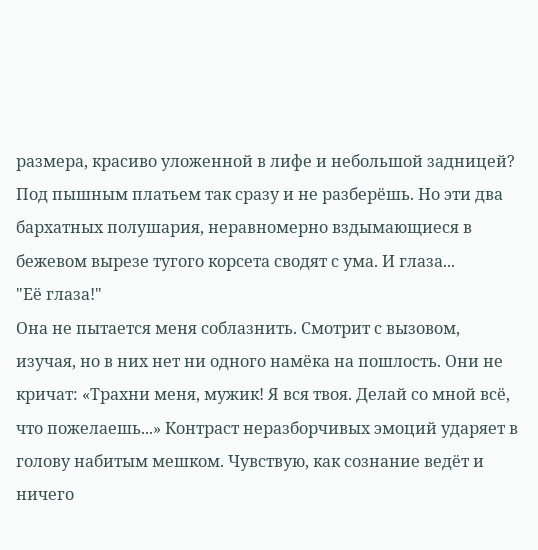размера, красиво уложенной в лифе и небольшой задницей? Под пышным платьем так сразу и не разберёшь. Но эти два бархатных полушария, неравномерно вздымающиеся в бежевом вырезе тугого корсета сводят с ума. И глаза...
"Её глаза!"
Она не пытается меня соблазнить. Смотрит с вызовом, изучая, но в них нет ни одного намёка на пошлость. Они не кричат: «Трахни меня, мужик! Я вся твоя. Делай со мной всё, что пожелаешь...» Контраст неразборчивых эмоций ударяет в голову набитым мешком. Чувствую, как сознание ведёт и ничего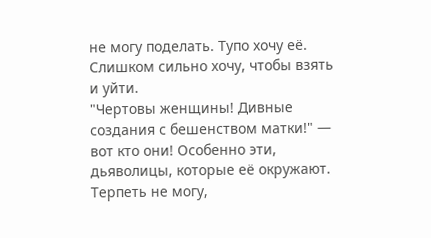не могу поделать. Тупо хочу её. Слишком сильно хочу, чтобы взять и уйти.
"Чертовы женщины! Дивные создания с бешенством матки!" — вот кто они! Особенно эти, дьяволицы, которые её окружают.
Терпеть не могу,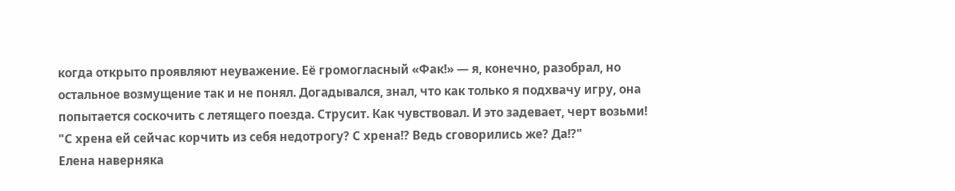когда открыто проявляют неуважение. Её громогласный «Фак!» — я, конечно, разобрал, но остальное возмущение так и не понял. Догадывался, знал, что как только я подхвачу игру, она попытается соскочить с летящего поезда. Струсит. Как чувствовал. И это задевает, черт возьми!
"С хрена ей сейчас корчить из себя недотрогу? С хрена!? Ведь сговорились же? Да!?"
Елена наверняка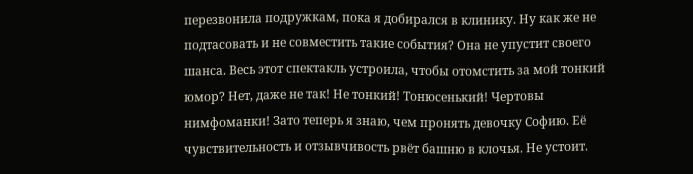перезвонила подружкам, пока я добирался в клинику. Ну как же не подтасовать и не совместить такие события? Она не упустит своего шанса. Весь этот спектакль устроила, чтобы отомстить за мой тонкий юмор? Нет, даже не так! Не тонкий! Тонюсенький! Чертовы нимфоманки! Зато теперь я знаю, чем пронять девочку Софию. Её чувствительность и отзывчивость рвёт башню в клочья. Не устоит.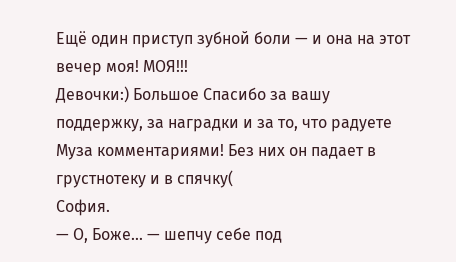Ещё один приступ зубной боли — и она на этот вечер моя! МОЯ!!!
Девочки:) Большое Спасибо за вашу поддержку, за наградки и за то, что радуете Муза комментариями! Без них он падает в грустнотеку и в спячку(
София.
— О, Боже... — шепчу себе под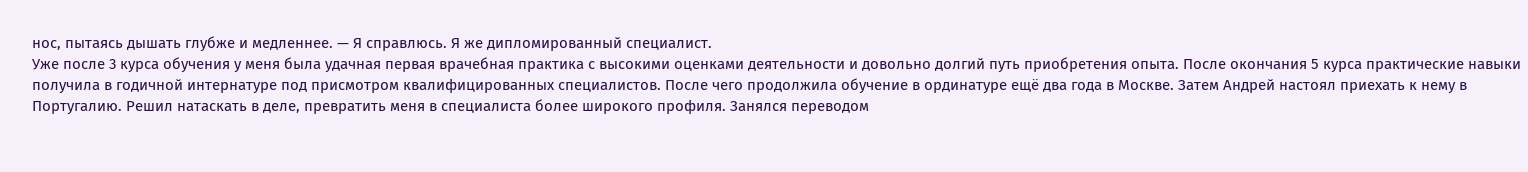нос, пытаясь дышать глубже и медленнее. — Я справлюсь. Я же дипломированный специалист.
Уже после 3 курса обучения у меня была удачная первая врачебная практика с высокими оценками деятельности и довольно долгий путь приобретения опыта. После окончания 5 курса практические навыки получила в годичной интернатуре под присмотром квалифицированных специалистов. После чего продолжила обучение в ординатуре ещё два года в Москве. Затем Андрей настоял приехать к нему в Португалию. Решил натаскать в деле, превратить меня в специалиста более широкого профиля. Занялся переводом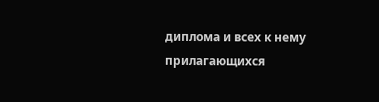диплома и всех к нему прилагающихся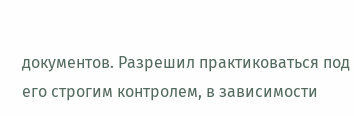документов. Разрешил практиковаться под его строгим контролем, в зависимости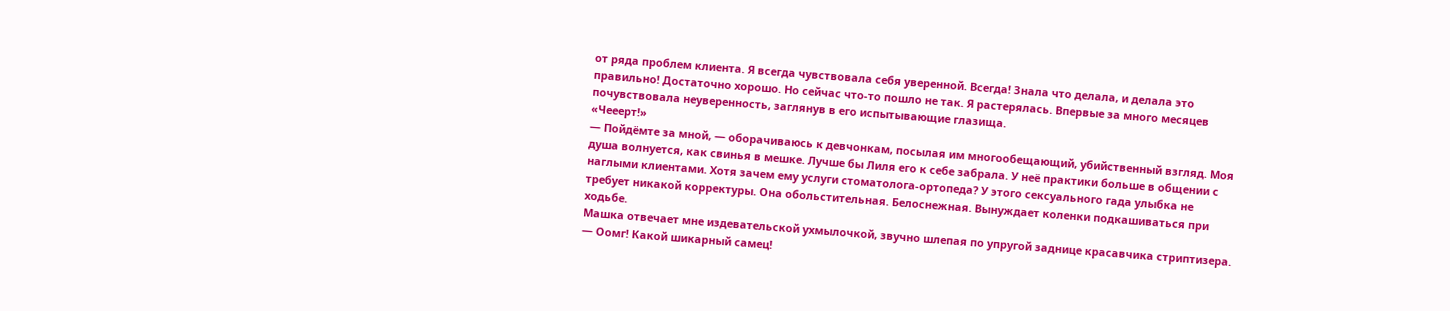от ряда проблем клиента. Я всегда чувствовала себя уверенной. Всегда! Знала что делала, и делала это правильно! Достаточно хорошо. Но сейчас что-то пошло не так. Я растерялась. Впервые за много месяцев почувствовала неуверенность, заглянув в его испытывающие глазища.
«Чееерт!»
— Пойдёмте за мной, — оборачиваюсь к девчонкам, посылая им многообещающий, убийственный взгляд. Моя душа волнуется, как свинья в мешке. Лучше бы Лиля его к себе забрала. У неё практики больше в общении с наглыми клиентами. Хотя зачем ему услуги стоматолога-ортопеда? У этого сексуального гада улыбка не требует никакой корректуры. Она обольстительная. Белоснежная. Вынуждает коленки подкашиваться при ходьбе.
Машка отвечает мне издевательской ухмылочкой, звучно шлепая по упругой заднице красавчика стриптизера.
— Оомг! Какой шикарный самец!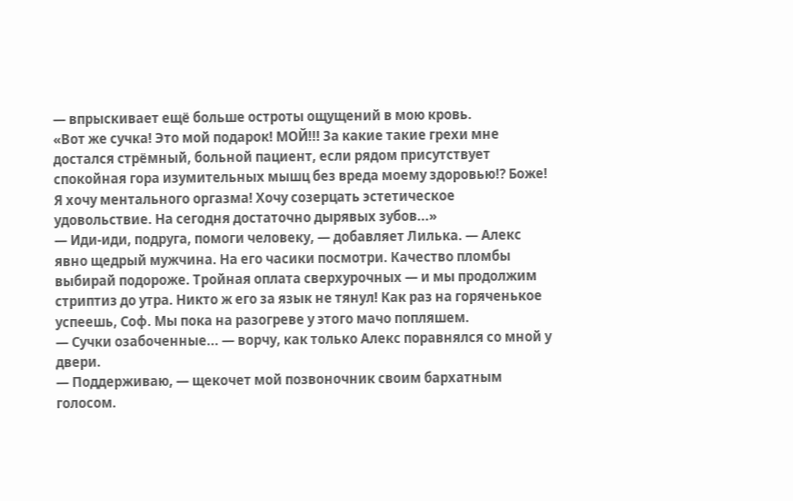— впрыскивает ещё больше остроты ощущений в мою кровь.
«Вот же сучка! Это мой подарок! МОЙ!!! За какие такие грехи мне достался стрёмный, больной пациент, если рядом присутствует спокойная гора изумительных мышц без вреда моему здоровью!? Боже! Я хочу ментального оргазма! Хочу созерцать эстетическое удовольствие. На сегодня достаточно дырявых зубов...»
— Иди-иди, подруга, помоги человеку, — добавляет Лилька. — Алекс явно щедрый мужчина. На его часики посмотри. Качество пломбы выбирай подороже. Тройная оплата сверхурочных — и мы продолжим стриптиз до утра. Никто ж его за язык не тянул! Как раз на горяченькое успеешь, Соф. Мы пока на разогреве у этого мачо попляшем.
— Сучки озабоченные... — ворчу, как только Алекс поравнялся со мной у двери.
— Поддерживаю, — щекочет мой позвоночник своим бархатным голосом.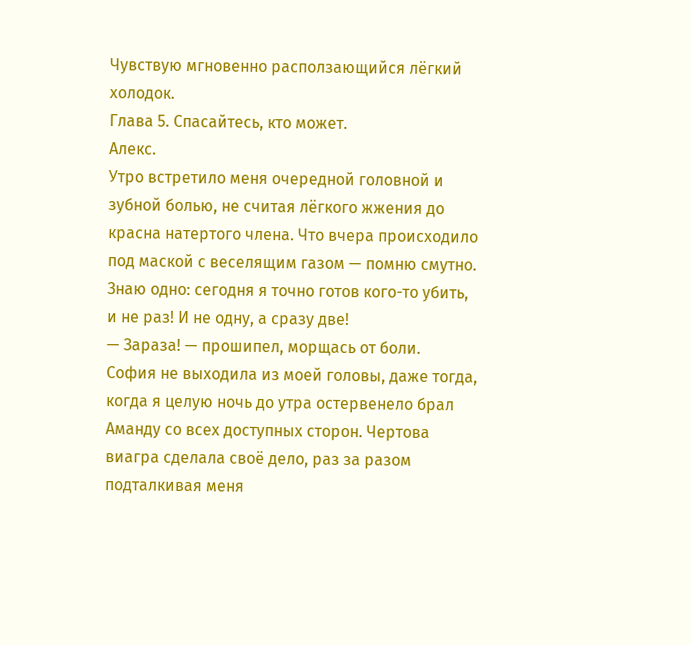Чувствую мгновенно расползающийся лёгкий холодок.
Глава 5. Спасайтесь, кто может.
Алекс.
Утро встретило меня очередной головной и зубной болью, не считая лёгкого жжения до красна натертого члена. Что вчера происходило под маской с веселящим газом — помню смутно. Знаю одно: сегодня я точно готов кого-то убить, и не раз! И не одну, а сразу две!
— Зараза! — прошипел, морщась от боли.
София не выходила из моей головы, даже тогда, когда я целую ночь до утра остервенело брал Аманду со всех доступных сторон. Чертова виагра сделала своё дело, раз за разом подталкивая меня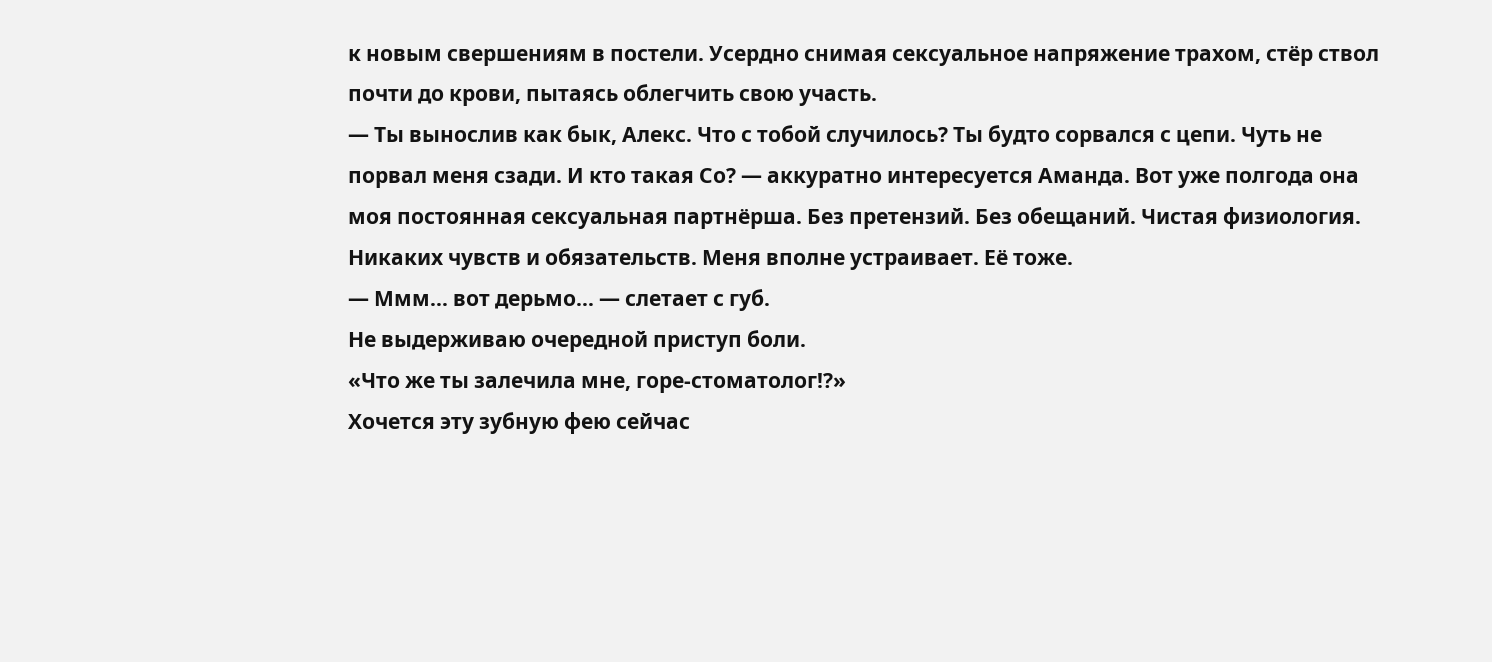к новым свершениям в постели. Усердно снимая сексуальное напряжение трахом, стёр ствол почти до крови, пытаясь облегчить свою участь.
— Ты вынослив как бык, Алекс. Что с тобой случилось? Ты будто сорвался с цепи. Чуть не порвал меня сзади. И кто такая Со? — аккуратно интересуется Аманда. Вот уже полгода она моя постоянная сексуальная партнёрша. Без претензий. Без обещаний. Чистая физиология. Никаких чувств и обязательств. Меня вполне устраивает. Её тоже.
— Ммм... вот дерьмо... — слетает с губ.
Не выдерживаю очередной приступ боли.
«Что же ты залечила мне, горе-стоматолог!?»
Хочется эту зубную фею сейчас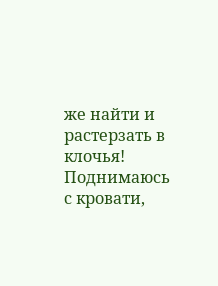же найти и растерзать в клочья!
Поднимаюсь с кровати,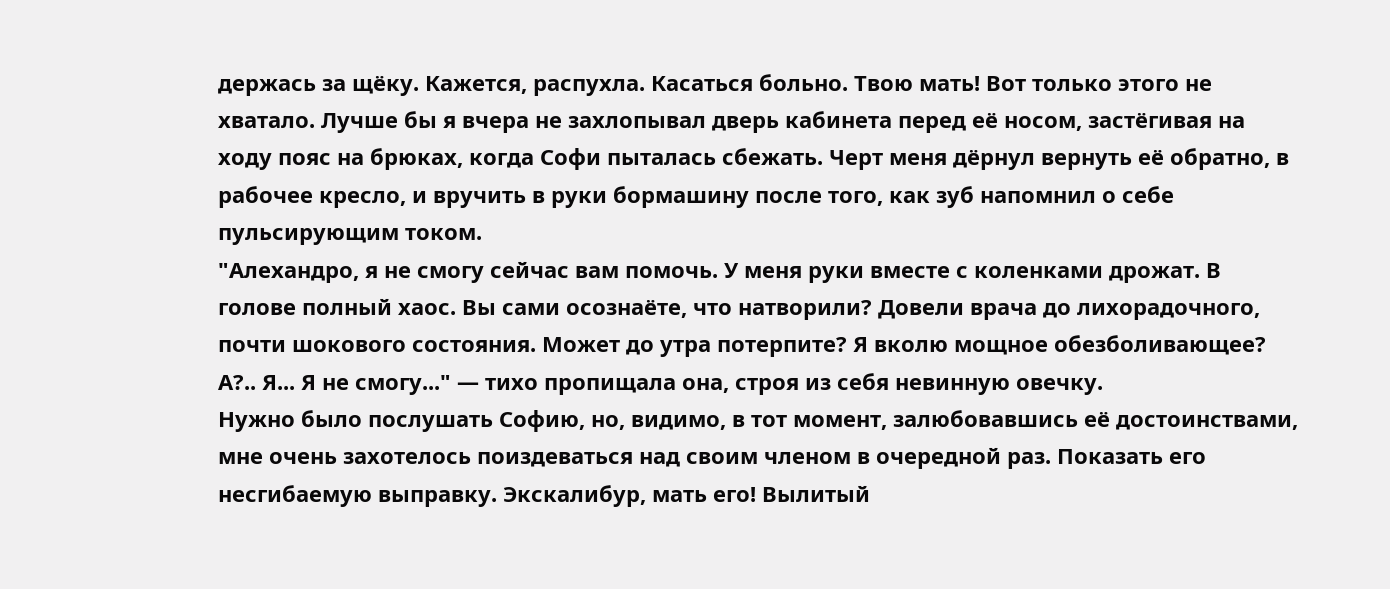держась за щёку. Кажется, распухла. Касаться больно. Твою мать! Вот только этого не хватало. Лучше бы я вчера не захлопывал дверь кабинета перед её носом, застёгивая на ходу пояс на брюках, когда Софи пыталась сбежать. Черт меня дёрнул вернуть её обратно, в рабочее кресло, и вручить в руки бормашину после того, как зуб напомнил о себе пульсирующим током.
"Алехандро, я не смогу сейчас вам помочь. У меня руки вместе с коленками дрожат. В голове полный хаос. Вы сами осознаёте, что натворили? Довели врача до лихорадочного, почти шокового состояния. Может до утра потерпите? Я вколю мощное обезболивающее? А?.. Я... Я не смогу..." — тихо пропищала она, строя из себя невинную овечку.
Нужно было послушать Софию, но, видимо, в тот момент, залюбовавшись её достоинствами, мне очень захотелось поиздеваться над своим членом в очередной раз. Показать его несгибаемую выправку. Экскалибур, мать его! Вылитый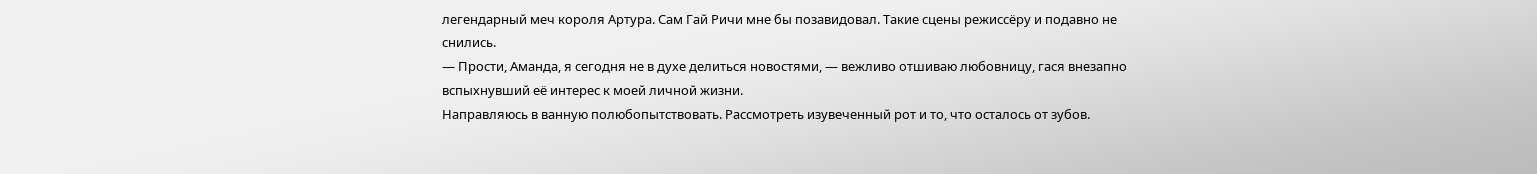легендарный меч короля Артура. Сам Гай Ричи мне бы позавидовал. Такие сцены режиссёру и подавно не снились.
— Прости, Аманда, я сегодня не в духе делиться новостями, — вежливо отшиваю любовницу, гася внезапно вспыхнувший её интерес к моей личной жизни.
Направляюсь в ванную полюбопытствовать. Рассмотреть изувеченный рот и то, что осталось от зубов.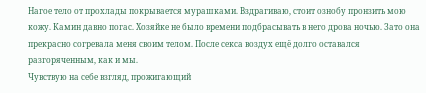Нагое тело от прохлады покрывается мурашками. Вздрагиваю, стоит ознобу пронзить мою кожу. Камин давно погас. Хозяйке не было времени подбрасывать в него дрова ночью. Зато она прекрасно согревала меня своим телом. После секса воздух ещё долго оставался разгоряченным, как и мы.
Чувствую на себе взгляд, прожигающий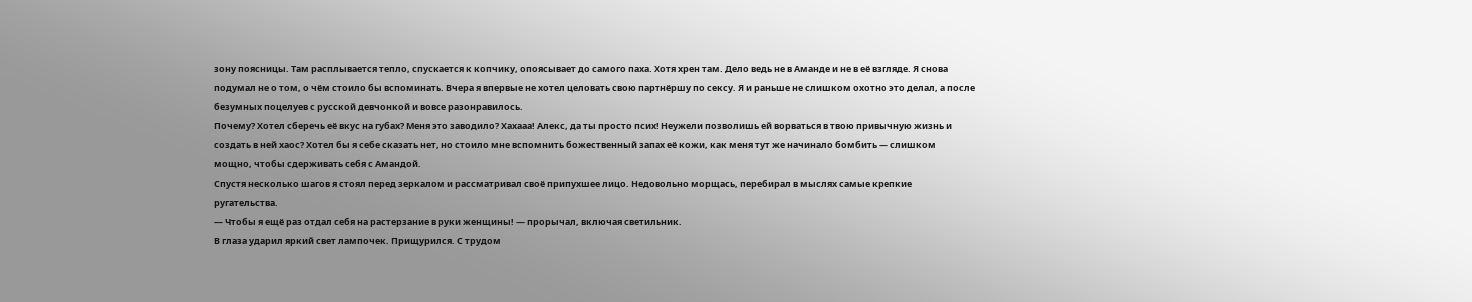зону поясницы. Там расплывается тепло, спускается к копчику, опоясывает до самого паха. Хотя хрен там. Дело ведь не в Аманде и не в её взгляде. Я снова подумал не о том, о чём стоило бы вспоминать. Вчера я впервые не хотел целовать свою партнёршу по сексу. Я и раньше не слишком охотно это делал, а после безумных поцелуев с русской девчонкой и вовсе разонравилось.
Почему? Хотел сберечь её вкус на губах? Меня это заводило? Хахааа! Алекс, да ты просто псих! Неужели позволишь ей ворваться в твою привычную жизнь и создать в ней хаос? Хотел бы я себе сказать нет, но стоило мне вспомнить божественный запах её кожи, как меня тут же начинало бомбить — слишком мощно, чтобы сдерживать себя с Амандой.
Спустя несколько шагов я стоял перед зеркалом и рассматривал своё припухшее лицо. Недовольно морщась, перебирал в мыслях самые крепкие ругательства.
— Чтобы я ещё раз отдал себя на растерзание в руки женщины! — прорычал, включая светильник.
В глаза ударил яркий свет лампочек. Прищурился. С трудом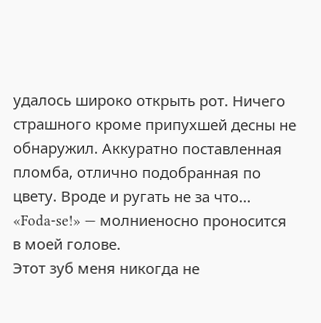удалось широко открыть рот. Ничего страшного кроме припухшей десны не обнаружил. Аккуратно поставленная пломба, отлично подобранная по цвету. Вроде и ругать не за что...
«Foda-se!» — молниеносно проносится в моей голове.
Этот зуб меня никогда не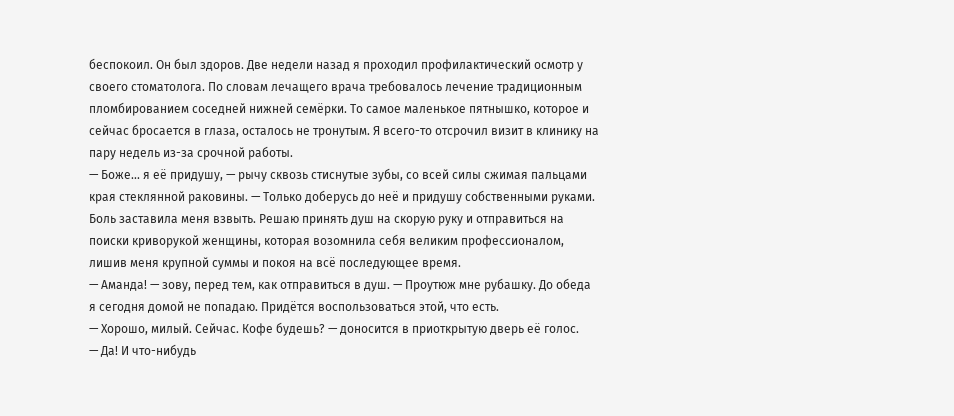беспокоил. Он был здоров. Две недели назад я проходил профилактический осмотр у своего стоматолога. По словам лечащего врача требовалось лечение традиционным пломбированием соседней нижней семёрки. То самое маленькое пятнышко, которое и сейчас бросается в глаза, осталось не тронутым. Я всего-то отсрочил визит в клинику на пару недель из-за срочной работы.
— Боже... я её придушу, — рычу сквозь стиснутые зубы, со всей силы сжимая пальцами края стеклянной раковины. — Только доберусь до неё и придушу собственными руками.
Боль заставила меня взвыть. Решаю принять душ на скорую руку и отправиться на поиски криворукой женщины, которая возомнила себя великим профессионалом, лишив меня крупной суммы и покоя на всё последующее время.
— Аманда! — зову, перед тем, как отправиться в душ. — Проутюж мне рубашку. До обеда я сегодня домой не попадаю. Придётся воспользоваться этой, что есть.
— Хорошо, милый. Сейчас. Кофе будешь? — доносится в приоткрытую дверь её голос.
— Да! И что-нибудь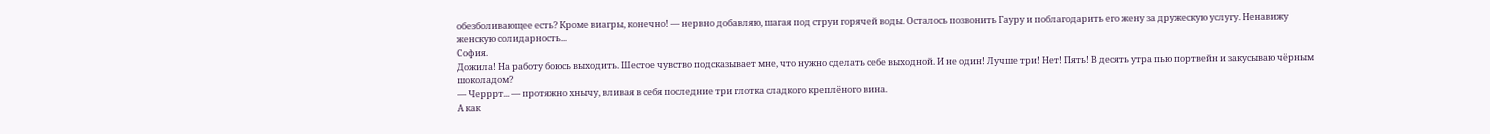обезболивающее есть? Кроме виагры, конечно! — нервно добавляю, шагая под струи горячей воды. Осталось позвонить Гауру и поблагодарить его жену за дружескую услугу. Ненавижу женскую солидарность...
София.
Дожила! На работу боюсь выходить. Шестое чувство подсказывает мне, что нужно сделать себе выходной. И не один! Лучше три! Нет! Пять! В десять утра пью портвейн и закусываю чёрным шоколадом?
— Черррт... — протяжно хнычу, вливая в себя последние три глотка сладкого креплёного вина.
А как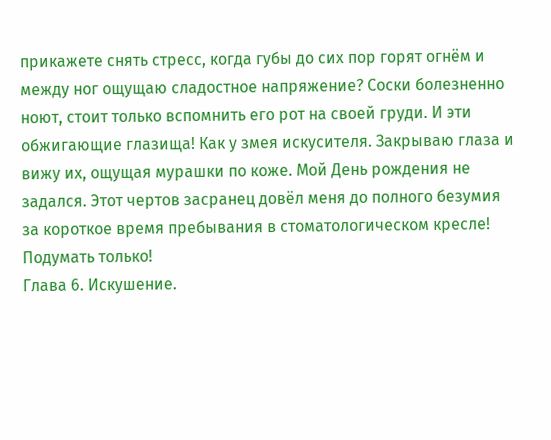прикажете снять стресс, когда губы до сих пор горят огнём и между ног ощущаю сладостное напряжение? Соски болезненно ноют, стоит только вспомнить его рот на своей груди. И эти обжигающие глазища! Как у змея искусителя. Закрываю глаза и вижу их, ощущая мурашки по коже. Мой День рождения не задался. Этот чертов засранец довёл меня до полного безумия за короткое время пребывания в стоматологическом кресле! Подумать только!
Глава 6. Искушение.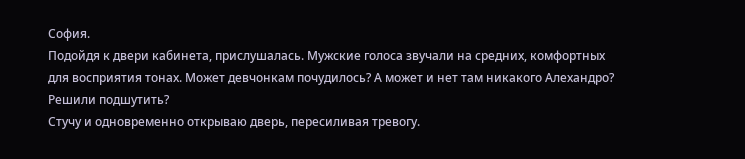София.
Подойдя к двери кабинета, прислушалась. Мужские голоса звучали на средних, комфортных для восприятия тонах. Может девчонкам почудилось? А может и нет там никакого Алехандро? Решили подшутить?
Стучу и одновременно открываю дверь, пересиливая тревогу.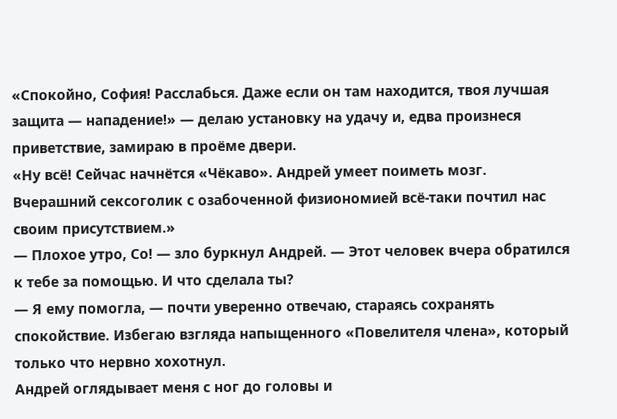«Спокойно, София! Расслабься. Даже если он там находится, твоя лучшая защита — нападение!» — делаю установку на удачу и, едва произнеся приветствие, замираю в проёме двери.
«Ну всё! Сейчас начнётся «Чёкаво». Андрей умеет поиметь мозг. Вчерашний сексоголик с озабоченной физиономией всё-таки почтил нас своим присутствием.»
— Плохое утро, Со! — зло буркнул Андрей. — Этот человек вчера обратился к тебе за помощью. И что сделала ты?
— Я ему помогла, — почти уверенно отвечаю, стараясь сохранять спокойствие. Избегаю взгляда напыщенного «Повелителя члена», который только что нервно хохотнул.
Андрей оглядывает меня с ног до головы и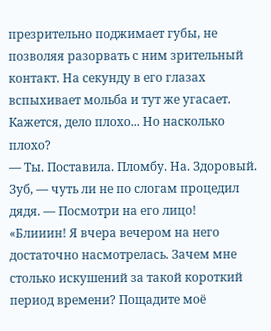презрительно поджимает губы, не позволяя разорвать с ним зрительный контакт. На секунду в его глазах вспыхивает мольба и тут же угасает. Кажется, дело плохо... Но насколько плохо?
— Ты. Поставила. Пломбу. На. Здоровый. Зуб, — чуть ли не по слогам процедил дядя. — Посмотри на его лицо!
«Блииин! Я вчера вечером на него достаточно насмотрелась. Зачем мне столько искушений за такой короткий период времени? Пощадите моё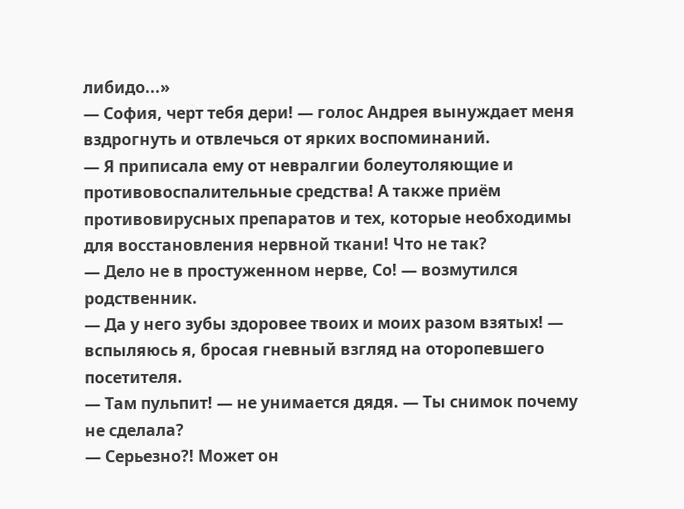либидо...»
— София, черт тебя дери! — голос Андрея вынуждает меня вздрогнуть и отвлечься от ярких воспоминаний.
— Я приписала ему от невралгии болеутоляющие и противовоспалительные средства! А также приём противовирусных препаратов и тех, которые необходимы для восстановления нервной ткани! Что не так?
— Дело не в простуженном нерве, Со! — возмутился родственник.
— Да у него зубы здоровее твоих и моих разом взятых! — вспыляюсь я, бросая гневный взгляд на оторопевшего посетителя.
— Там пульпит! — не унимается дядя. — Ты снимок почему не сделала?
— Серьезно?! Может он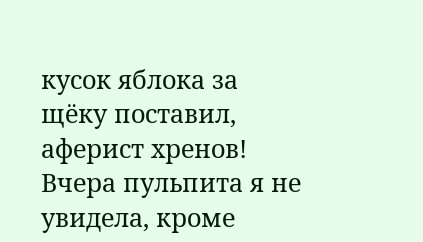кусок яблока за щёку поставил, аферист хренов! Вчера пульпита я не увидела, кроме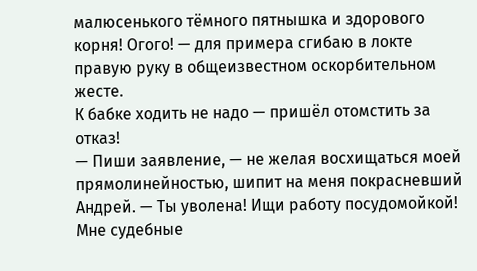малюсенького тёмного пятнышка и здорового корня! Огого! — для примера сгибаю в локте правую руку в общеизвестном оскорбительном жесте.
К бабке ходить не надо — пришёл отомстить за отказ!
— Пиши заявление, — не желая восхищаться моей прямолинейностью, шипит на меня покрасневший Андрей. — Ты уволена! Ищи работу посудомойкой! Мне судебные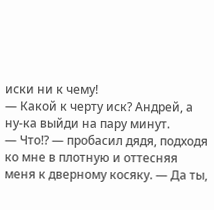иски ни к чему!
— Какой к черту иск? Андрей, а ну-ка выйди на пару минут.
— Что!? — пробасил дядя, подходя ко мне в плотную и оттесняя меня к дверному косяку. — Да ты,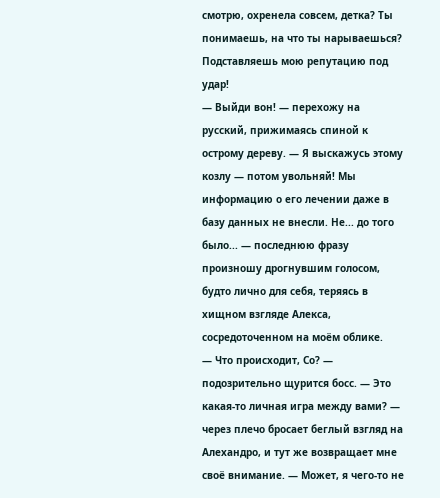смотрю, охренела совсем, детка? Ты понимаешь, на что ты нарываешься? Подставляешь мою репутацию под удар!
— Выйди вон! — перехожу на русский, прижимаясь спиной к острому дереву. — Я выскажусь этому козлу — потом увольняй! Мы информацию о его лечении даже в базу данных не внесли. Не... до того было... — последнюю фразу произношу дрогнувшим голосом, будто лично для себя, теряясь в хищном взгляде Алекса, сосредоточенном на моём облике.
— Что происходит, Со? — подозрительно щурится босс. — Это какая-то личная игра между вами? — через плечо бросает беглый взгляд на Алехандро, и тут же возвращает мне своё внимание. — Может, я чего-то не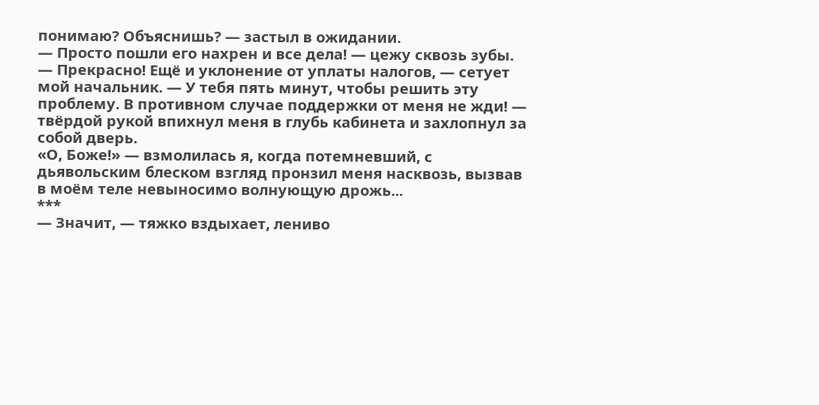понимаю? Объяснишь? — застыл в ожидании.
— Просто пошли его нахрен и все дела! — цежу сквозь зубы.
— Прекрасно! Ещё и уклонение от уплаты налогов, — сетует мой начальник. — У тебя пять минут, чтобы решить эту проблему. В противном случае поддержки от меня не жди! — твёрдой рукой впихнул меня в глубь кабинета и захлопнул за собой дверь.
«О, Боже!» — взмолилась я, когда потемневший, с дьявольским блеском взгляд пронзил меня насквозь, вызвав в моём теле невыносимо волнующую дрожь...
***
— Значит, — тяжко вздыхает, лениво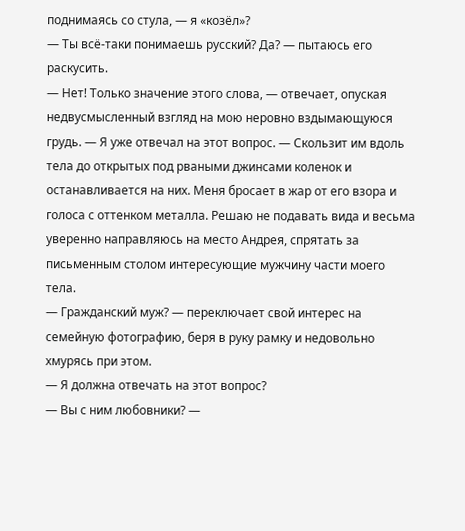поднимаясь со стула, — я «козёл»?
— Ты всё-таки понимаешь русский? Да? — пытаюсь его раскусить.
— Нет! Только значение этого слова, — отвечает, опуская недвусмысленный взгляд на мою неровно вздымающуюся грудь. — Я уже отвечал на этот вопрос. — Скользит им вдоль тела до открытых под рваными джинсами коленок и останавливается на них. Меня бросает в жар от его взора и голоса с оттенком металла. Решаю не подавать вида и весьма уверенно направляюсь на место Андрея, спрятать за письменным столом интересующие мужчину части моего тела.
— Гражданский муж? — переключает свой интерес на семейную фотографию, беря в руку рамку и недовольно хмурясь при этом.
— Я должна отвечать на этот вопрос?
— Вы с ним любовники? —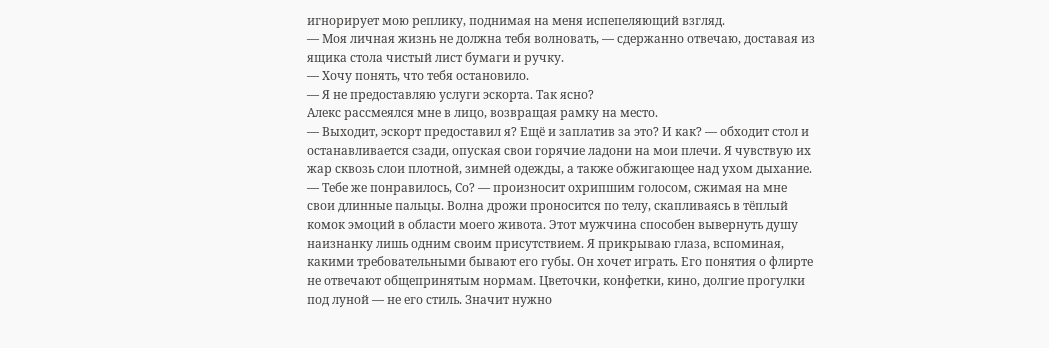игнорирует мою реплику, поднимая на меня испепеляющий взгляд.
— Моя личная жизнь не должна тебя волновать, — сдержанно отвечаю, доставая из ящика стола чистый лист бумаги и ручку.
— Хочу понять, что тебя остановило.
— Я не предоставляю услуги эскорта. Так ясно?
Алекс рассмеялся мне в лицо, возвращая рамку на место.
— Выходит, эскорт предоставил я? Ещё и заплатив за это? И как? — обходит стол и останавливается сзади, опуская свои горячие ладони на мои плечи. Я чувствую их жар сквозь слои плотной, зимней одежды, а также обжигающее над ухом дыхание. — Тебе же понравилось, Со? — произносит охрипшим голосом, сжимая на мне свои длинные пальцы. Волна дрожи проносится по телу, скапливаясь в тёплый комок эмоций в области моего живота. Этот мужчина способен вывернуть душу наизнанку лишь одним своим присутствием. Я прикрываю глаза, вспоминая, какими требовательными бывают его губы. Он хочет играть. Его понятия о флирте не отвечают общепринятым нормам. Цветочки, конфетки, кино, долгие прогулки под луной — не его стиль. Значит нужно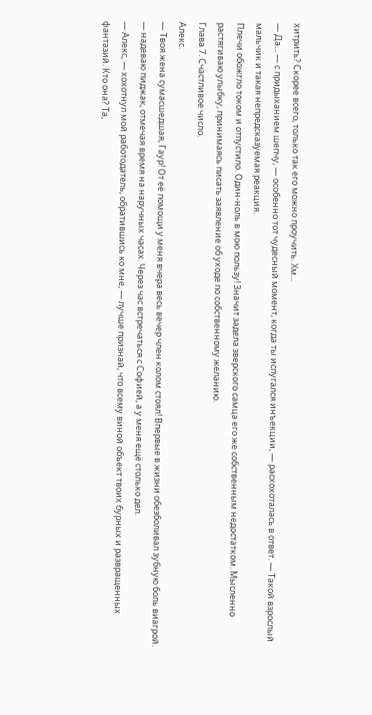хитрить? Скорее всего, только так его можно проучить. Хм...
— Да... — с придыханием шепчу, — особенно тот чудесный момент, когда ты испугался инъекции, — расхохоталась в ответ. — Такой взрослый мальчик и такая непредсказуемая реакция.
Плечи обожгло током и отпустило. Один-ноль в мою пользу! Значит задела зверского самца его же собственным недостатком. Мысленно растягиваю улыбку, принимаясь писать заявление об уходе по собственному желанию.
Глава 7. Счастливое число.
Алекс.
— Твоя жена сумасшедшая, Гаур! От её помощи у меня вчера весь вечер член колом стоял! Впервые в жизни обезболивал зубную боль виагрой. — надеваю пиджак, отмечая время на наручных часах. Через час встречаться с Софией, а у меня ещё столько дел.
— Алекс, — хохотнул мой работодатель, обратившись ко мне, — лучше признай, что всему виной объект твоих бурных и развращенных фантазий. Кто она? Та,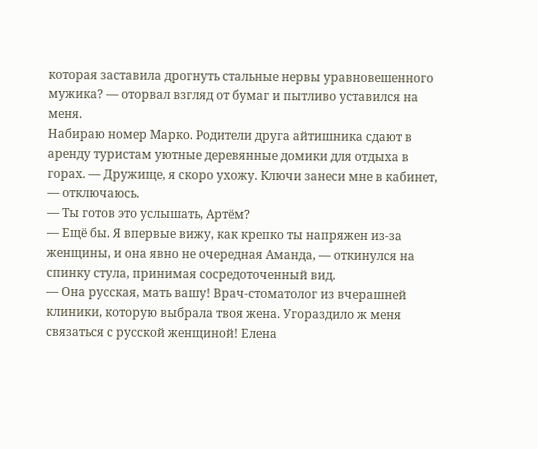которая заставила дрогнуть стальные нервы уравновешенного мужика? — оторвал взгляд от бумаг и пытливо уставился на меня.
Набираю номер Марко. Родители друга айтишника сдают в аренду туристам уютные деревянные домики для отдыха в горах. — Дружище, я скоро ухожу. Ключи занеси мне в кабинет, — отключаюсь.
— Ты готов это услышать, Артём?
— Ещё бы. Я впервые вижу, как крепко ты напряжен из-за женщины, и она явно не очередная Аманда, — откинулся на спинку стула, принимая сосредоточенный вид.
— Она русская, мать вашу! Врач-стоматолог из вчерашней клиники, которую выбрала твоя жена. Угораздило ж меня связаться с русской женщиной! Елена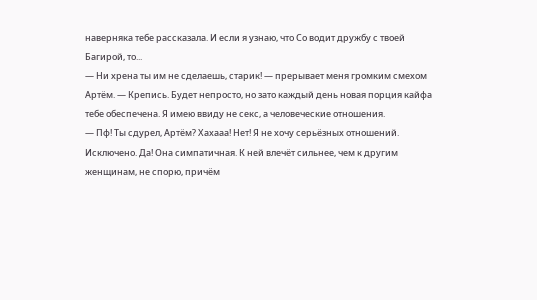наверняка тебе рассказала. И если я узнаю, что Со водит дружбу с твоей Багирой, то...
— Ни хрена ты им не сделаешь, старик! — прерывает меня громким смехом Артём. — Крепись. Будет непросто, но зато каждый день новая порция кайфа тебе обеспечена. Я имею ввиду не секс, а человеческие отношения.
— Пф! Ты сдурел, Артём? Хахааа! Нет! Я не хочу серьёзных отношений. Исключено. Да! Она симпатичная. К ней влечёт сильнее, чем к другим женщинам, не спорю, причём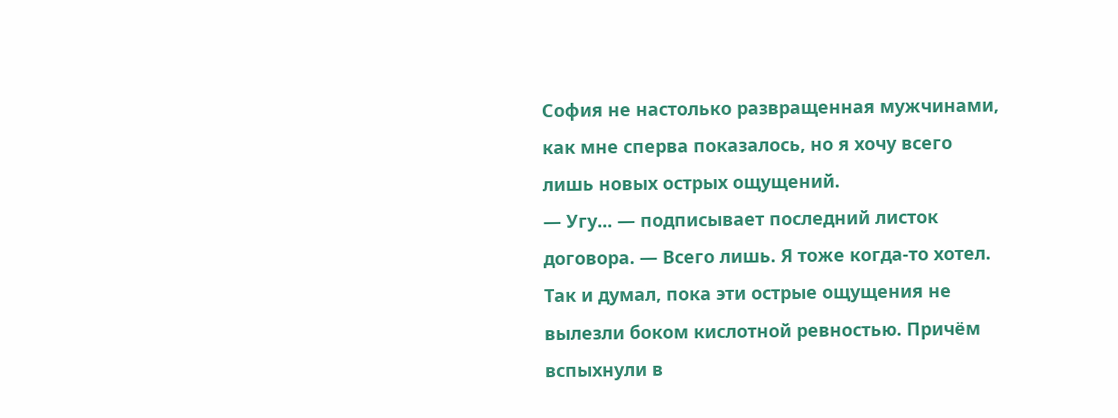София не настолько развращенная мужчинами, как мне сперва показалось, но я хочу всего лишь новых острых ощущений.
— Угу... — подписывает последний листок договора. — Всего лишь. Я тоже когда-то хотел. Так и думал, пока эти острые ощущения не вылезли боком кислотной ревностью. Причём вспыхнули в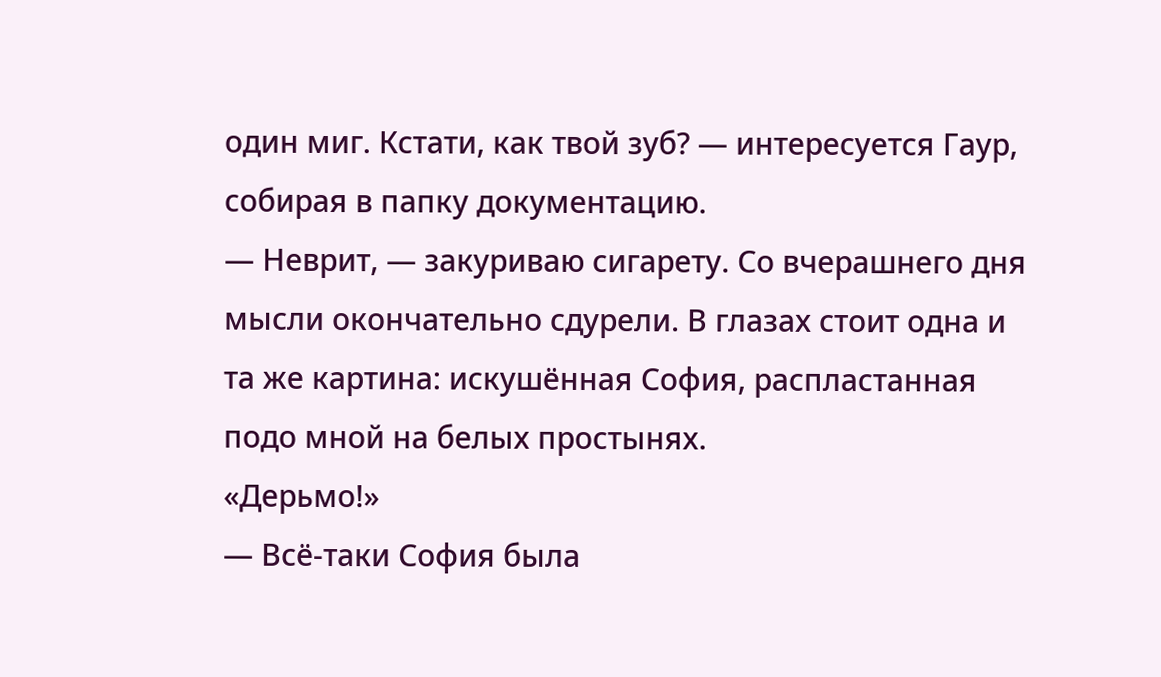один миг. Кстати, как твой зуб? — интересуется Гаур, собирая в папку документацию.
— Неврит, — закуриваю сигарету. Со вчерашнего дня мысли окончательно сдурели. В глазах стоит одна и та же картина: искушённая София, распластанная подо мной на белых простынях.
«Дерьмо!»
— Всё-таки София была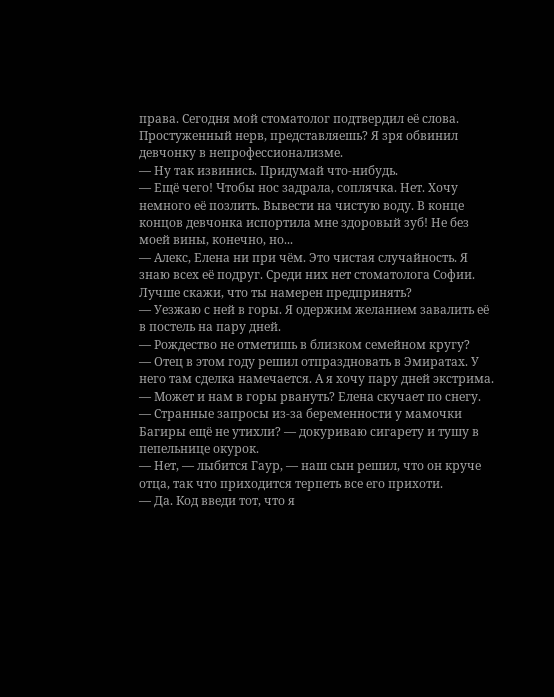права. Сегодня мой стоматолог подтвердил её слова. Простуженный нерв, представляешь? Я зря обвинил девчонку в непрофессионализме.
— Ну так извинись. Придумай что-нибудь.
— Ещё чего! Чтобы нос задрала, соплячка. Нет. Хочу немного её позлить. Вывести на чистую воду. В конце концов девчонка испортила мне здоровый зуб! Не без моей вины, конечно, но...
— Алекс, Елена ни при чём. Это чистая случайность. Я знаю всех её подруг. Среди них нет стоматолога Софии. Лучше скажи, что ты намерен предпринять?
— Уезжаю с ней в горы. Я одержим желанием завалить её в постель на пару дней.
— Рождество не отметишь в близком семейном кругу?
— Отец в этом году решил отпраздновать в Эмиратах. У него там сделка намечается. А я хочу пару дней экстрима.
— Может и нам в горы рвануть? Елена скучает по снегу.
— Странные запросы из-за беременности у мамочки Багиры ещё не утихли? — докуриваю сигарету и тушу в пепельнице окурок.
— Нет, — лыбится Гаур, — наш сын решил, что он круче отца, так что приходится терпеть все его прихоти.
— Да. Код введи тот, что я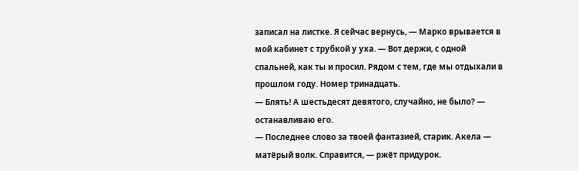записал на листке. Я сейчас вернусь, — Марко врывается в мой кабинет с трубкой у уха. — Вот держи, с одной спальней, как ты и просил. Рядом с тем, где мы отдыхали в прошлом году. Номер тринадцать.
— Блять! А шестьдесят девятого, случайно, не было? — останавливаю его.
— Последнее слово за твоей фантазией, старик. Акела — матёрый волк. Справится, — ржёт придурок.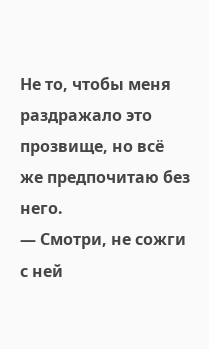Не то, чтобы меня раздражало это прозвище, но всё же предпочитаю без него.
— Смотри, не сожги с ней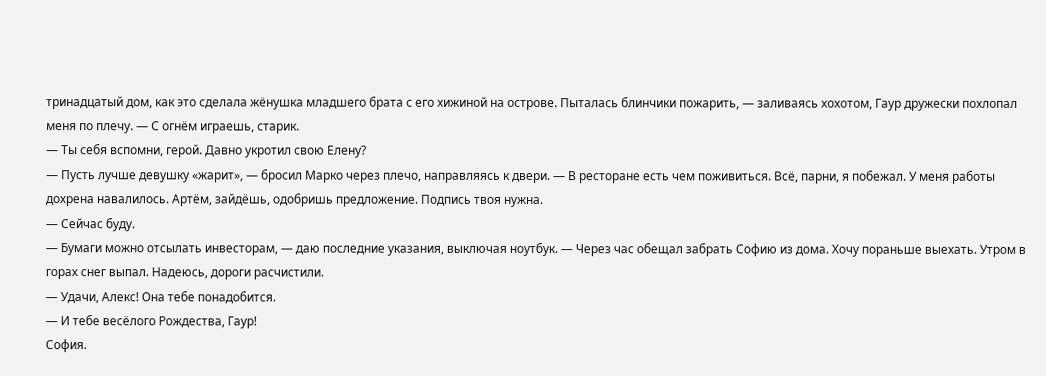тринадцатый дом, как это сделала жёнушка младшего брата с его хижиной на острове. Пыталась блинчики пожарить, — заливаясь хохотом, Гаур дружески похлопал меня по плечу. — С огнём играешь, старик.
— Ты себя вспомни, герой. Давно укротил свою Елену?
— Пусть лучше девушку «жарит», — бросил Марко через плечо, направляясь к двери. — В ресторане есть чем поживиться. Всё, парни, я побежал. У меня работы дохрена навалилось. Артём, зайдёшь, одобришь предложение. Подпись твоя нужна.
— Сейчас буду.
— Бумаги можно отсылать инвесторам, — даю последние указания, выключая ноутбук. — Через час обещал забрать Софию из дома. Хочу пораньше выехать. Утром в горах снег выпал. Надеюсь, дороги расчистили.
— Удачи, Алекс! Она тебе понадобится.
— И тебе весёлого Рождества, Гаур!
София.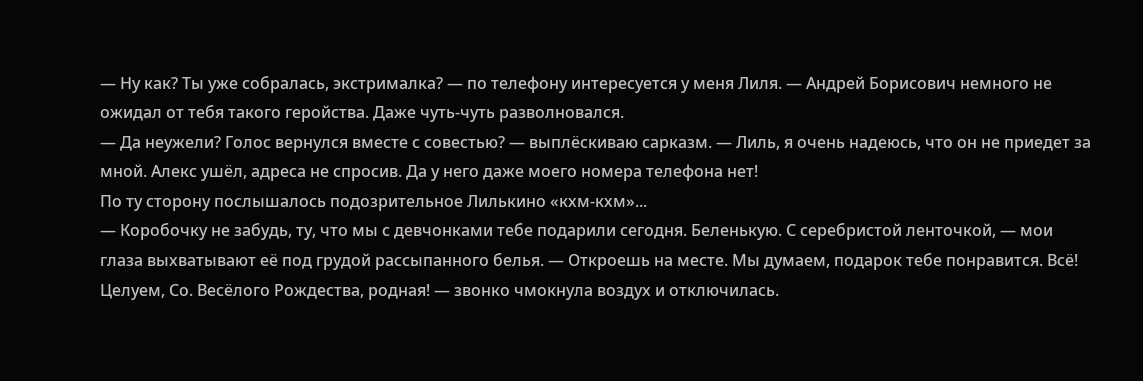— Ну как? Ты уже собралась, экстрималка? — по телефону интересуется у меня Лиля. — Андрей Борисович немного не ожидал от тебя такого геройства. Даже чуть-чуть разволновался.
— Да неужели? Голос вернулся вместе с совестью? — выплёскиваю сарказм. — Лиль, я очень надеюсь, что он не приедет за мной. Алекс ушёл, адреса не спросив. Да у него даже моего номера телефона нет!
По ту сторону послышалось подозрительное Лилькино «кхм-кхм»...
— Коробочку не забудь, ту, что мы с девчонками тебе подарили сегодня. Беленькую. С серебристой ленточкой, — мои глаза выхватывают её под грудой рассыпанного белья. — Откроешь на месте. Мы думаем, подарок тебе понравится. Всё! Целуем, Со. Весёлого Рождества, родная! — звонко чмокнула воздух и отключилась.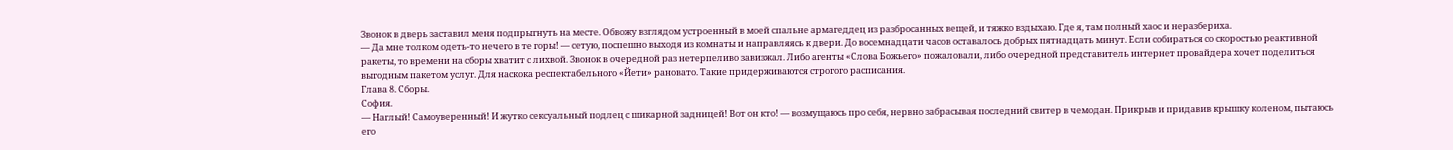Звонок в дверь заставил меня подпрыгнуть на месте. Обвожу взглядом устроенный в моей спальне армагеддец из разбросанных вещей, и тяжко вздыхаю. Где я, там полный хаос и неразбериха.
— Да мне толком одеть-то нечего в те горы! — сетую, поспешно выходя из комнаты и направляясь к двери. До восемнадцати часов оставалось добрых пятнадцать минут. Если собираться со скоростью реактивной ракеты, то времени на сборы хватит с лихвой. Звонок в очередной раз нетерпеливо завизжал. Либо агенты «Слова Божьего» пожаловали, либо очередной представитель интернет провайдера хочет поделиться выгодным пакетом услуг. Для наскока респектабельного «Йети» рановато. Такие придерживаются строгого расписания.
Глава 8. Сборы.
София.
— Наглый! Самоуверенный! И жутко сексуальный подлец с шикарной задницей! Вот он кто! — возмущаюсь про себя, нервно забрасывая последний свитер в чемодан. Прикрыв и придавив крышку коленом, пытаюсь его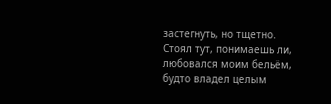застегнуть, но тщетно.
Стоял тут, понимаешь ли, любовался моим бельём, будто владел целым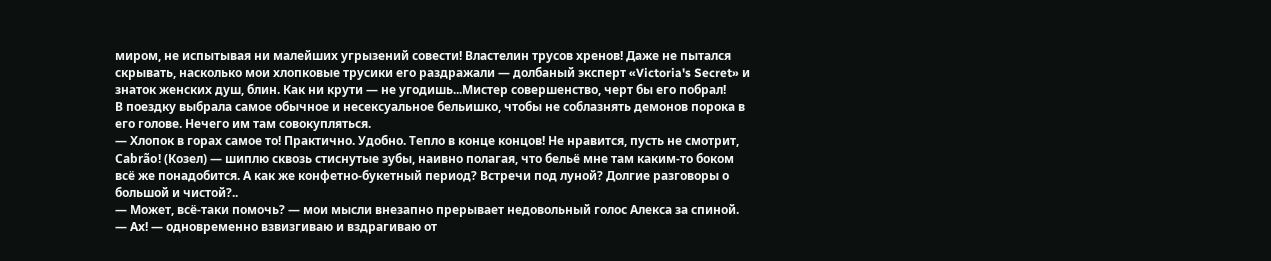миром, не испытывая ни малейших угрызений совести! Властелин трусов хренов! Даже не пытался скрывать, насколько мои хлопковые трусики его раздражали — долбаный эксперт «Victoria's Secret» и знаток женских душ, блин. Как ни крути — не угодишь...Мистер совершенство, черт бы его побрал!
В поездку выбрала самое обычное и несексуальное бельишко, чтобы не соблазнять демонов порока в его голове. Нечего им там совокупляться.
— Хлопок в горах самое то! Практично. Удобно. Тепло в конце концов! Не нравится, пусть не смотрит, Cabrão! (Козел) — шиплю сквозь стиснутые зубы, наивно полагая, что бельё мне там каким-то боком всё же понадобится. А как же конфетно-букетный период? Встречи под луной? Долгие разговоры о большой и чистой?..
— Может, всё-таки помочь? — мои мысли внезапно прерывает недовольный голос Алекса за спиной.
— Ах! — одновременно взвизгиваю и вздрагиваю от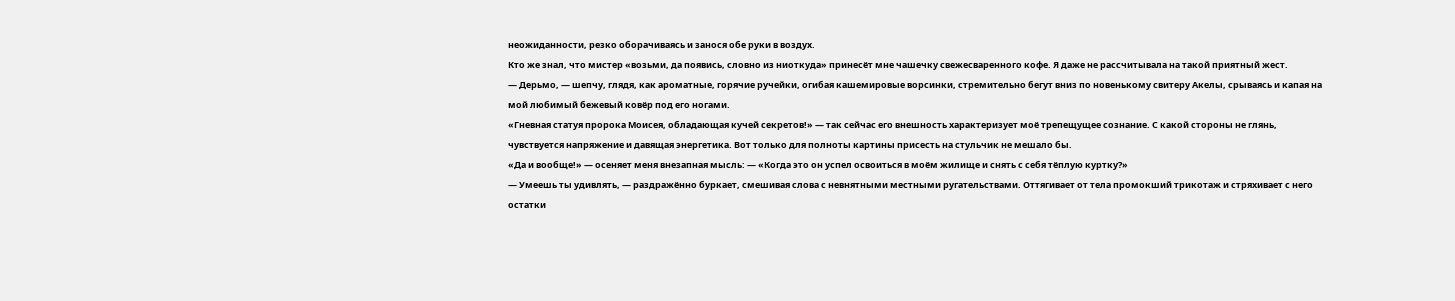неожиданности, резко оборачиваясь и занося обе руки в воздух.
Кто же знал, что мистер «возьми, да появись, словно из ниоткуда» принесёт мне чашечку свежесваренного кофе. Я даже не рассчитывала на такой приятный жест.
— Дерьмо, — шепчу, глядя, как ароматные, горячие ручейки, огибая кашемировые ворсинки, стремительно бегут вниз по новенькому свитеру Акелы, срываясь и капая на мой любимый бежевый ковёр под его ногами.
«Гневная статуя пророка Моисея, обладающая кучей секретов!» — так сейчас его внешность характеризует моё трепещущее сознание. С какой стороны не глянь, чувствуется напряжение и давящая энергетика. Вот только для полноты картины присесть на стульчик не мешало бы.
«Да и вообще!» — осеняет меня внезапная мысль: — «Когда это он успел освоиться в моём жилище и снять с себя тёплую куртку?»
— Умеешь ты удивлять, — раздражённо буркает, смешивая слова с невнятными местными ругательствами. Оттягивает от тела промокший трикотаж и стряхивает с него остатки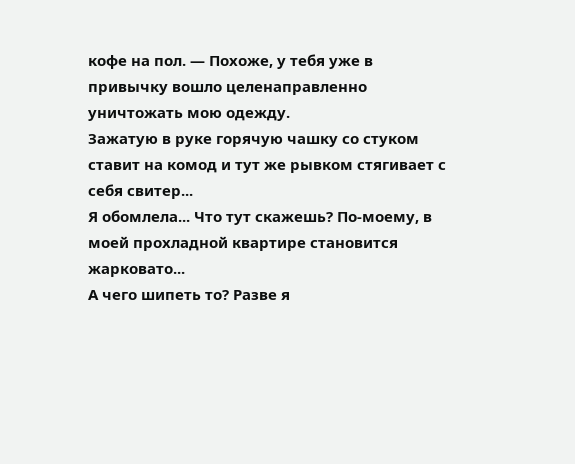кофе на пол. — Похоже, у тебя уже в привычку вошло целенаправленно уничтожать мою одежду.
Зажатую в руке горячую чашку со стуком ставит на комод и тут же рывком стягивает с себя свитер...
Я обомлела... Что тут скажешь? По-моему, в моей прохладной квартире становится жарковато...
А чего шипеть то? Разве я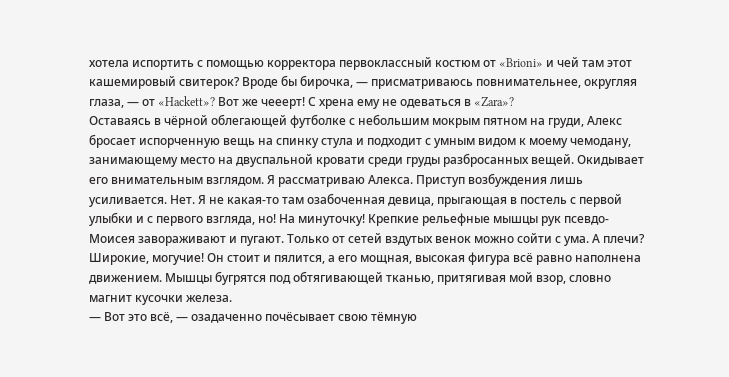хотела испортить с помощью корректора первоклассный костюм от «Brioni» и чей там этот кашемировый свитерок? Вроде бы бирочка, — присматриваюсь повнимательнее, округляя глаза, — от «Hackett»? Вот же чееерт! С хрена ему не одеваться в «Zara»?
Оставаясь в чёрной облегающей футболке с небольшим мокрым пятном на груди, Алекс бросает испорченную вещь на спинку стула и подходит с умным видом к моему чемодану, занимающему место на двуспальной кровати среди груды разбросанных вещей. Окидывает его внимательным взглядом. Я рассматриваю Алекса. Приступ возбуждения лишь усиливается. Нет. Я не какая-то там озабоченная девица, прыгающая в постель с первой улыбки и с первого взгляда, но! На минуточку! Крепкие рельефные мышцы рук псевдо-Моисея завораживают и пугают. Только от сетей вздутых венок можно сойти с ума. А плечи? Широкие, могучие! Он стоит и пялится, а его мощная, высокая фигура всё равно наполнена движением. Мышцы бугрятся под обтягивающей тканью, притягивая мой взор, словно магнит кусочки железа.
— Вот это всё, — озадаченно почёсывает свою тёмную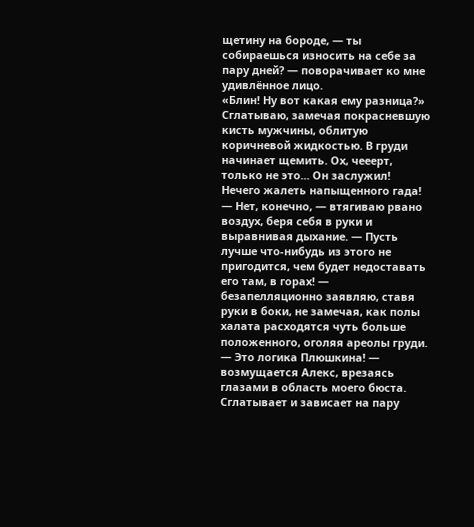щетину на бороде, — ты собираешься износить на себе за пару дней? — поворачивает ко мне удивлённое лицо.
«Блин! Ну вот какая ему разница?»
Сглатываю, замечая покрасневшую кисть мужчины, облитую коричневой жидкостью. В груди начинает щемить. Ох, чееерт, только не это... Он заслужил! Нечего жалеть напыщенного гада!
— Нет, конечно, — втягиваю рвано воздух, беря себя в руки и выравнивая дыхание. — Пусть лучше что-нибудь из этого не пригодится, чем будет недоставать его там, в горах! — безапелляционно заявляю, ставя руки в боки, не замечая, как полы халата расходятся чуть больше положенного, оголяя ареолы груди.
— Это логика Плюшкина! — возмущается Алекс, врезаясь глазами в область моего бюста. Сглатывает и зависает на пару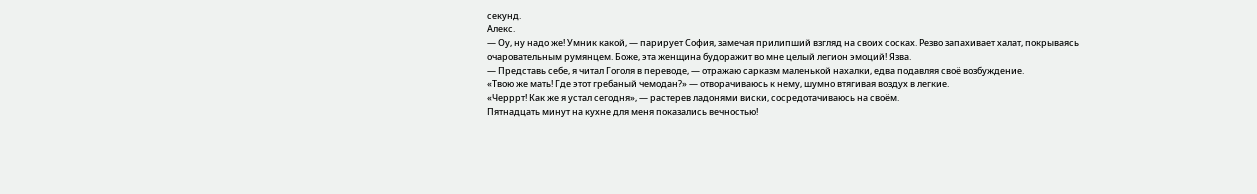секунд.
Алекс.
— Оу, ну надо же! Умник какой, — парирует София, замечая прилипший взгляд на своих сосках. Резво запахивает халат, покрываясь очаровательным румянцем. Боже, эта женщина будоражит во мне целый легион эмоций! Язва.
— Представь себе, я читал Гоголя в переводе, — отражаю сарказм маленькой нахалки, едва подавляя своё возбуждение.
«Твою же мать! Где этот гребаный чемодан?» — отворачиваюсь к нему, шумно втягивая воздух в легкие.
«Черррт! Как же я устал сегодня», — растерев ладонями виски, сосредотачиваюсь на своём.
Пятнадцать минут на кухне для меня показались вечностью!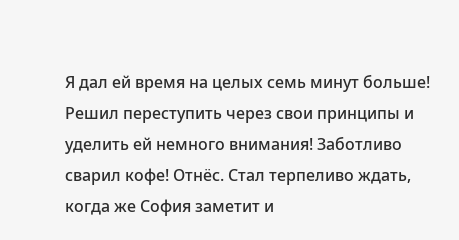Я дал ей время на целых семь минут больше! Решил переступить через свои принципы и уделить ей немного внимания! Заботливо сварил кофе! Отнёс. Стал терпеливо ждать, когда же София заметит и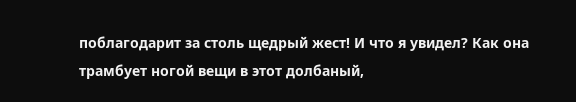поблагодарит за столь щедрый жест! И что я увидел? Как она трамбует ногой вещи в этот долбаный,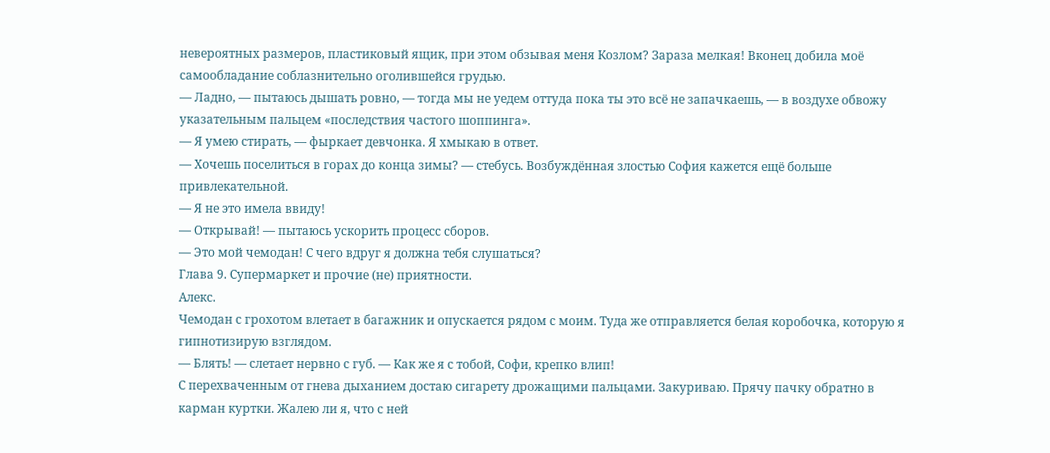невероятных размеров, пластиковый ящик, при этом обзывая меня Козлом? Зараза мелкая! Вконец добила моё самообладание соблазнительно оголившейся грудью.
— Ладно, — пытаюсь дышать ровно, — тогда мы не уедем оттуда пока ты это всё не запачкаешь, — в воздухе обвожу указательным пальцем «последствия частого шоппинга».
— Я умею стирать, — фыркает девчонка. Я хмыкаю в ответ.
— Хочешь поселиться в горах до конца зимы? — стебусь. Возбуждённая злостью София кажется ещё больше привлекательной.
— Я не это имела ввиду!
— Открывай! — пытаюсь ускорить процесс сборов.
— Это мой чемодан! С чего вдруг я должна тебя слушаться?
Глава 9. Супермаркет и прочие (не) приятности.
Алекс.
Чемодан с грохотом влетает в багажник и опускается рядом с моим. Туда же отправляется белая коробочка, которую я гипнотизирую взглядом.
— Блять! — слетает нервно с губ. — Как же я с тобой, Софи, крепко влип!
С перехваченным от гнева дыханием достаю сигарету дрожащими пальцами. Закуриваю. Прячу пачку обратно в карман куртки. Жалею ли я, что с ней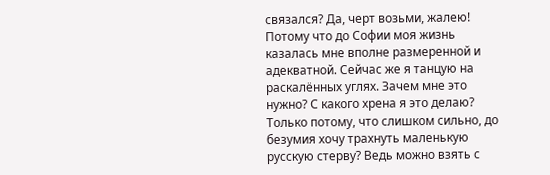связался? Да, черт возьми, жалею! Потому что до Софии моя жизнь казалась мне вполне размеренной и адекватной. Сейчас же я танцую на раскалённых углях. Зачем мне это нужно? С какого хрена я это делаю? Только потому, что слишком сильно, до безумия хочу трахнуть маленькую русскую стерву? Ведь можно взять с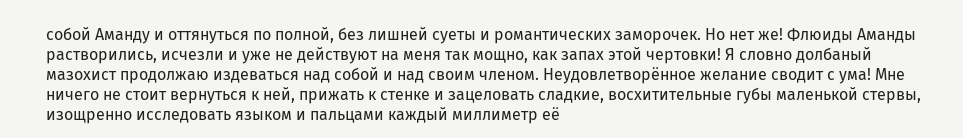собой Аманду и оттянуться по полной, без лишней суеты и романтических заморочек. Но нет же! Флюиды Аманды растворились, исчезли и уже не действуют на меня так мощно, как запах этой чертовки! Я словно долбаный мазохист продолжаю издеваться над собой и над своим членом. Неудовлетворённое желание сводит с ума! Мне ничего не стоит вернуться к ней, прижать к стенке и зацеловать сладкие, восхитительные губы маленькой стервы, изощренно исследовать языком и пальцами каждый миллиметр её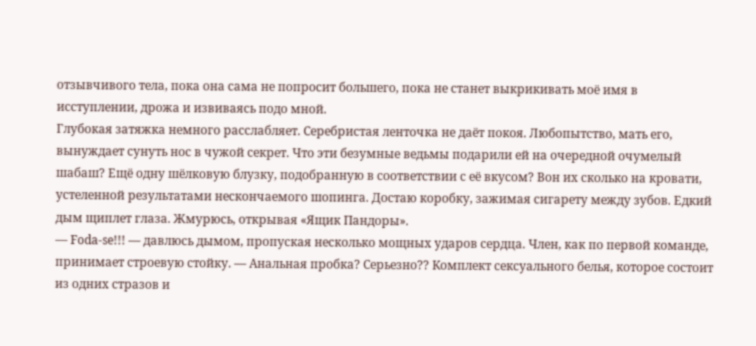отзывчивого тела, пока она сама не попросит большего, пока не станет выкрикивать моё имя в исступлении, дрожа и извиваясь подо мной.
Глубокая затяжка немного расслабляет. Серебристая ленточка не даёт покоя. Любопытство, мать его, вынуждает сунуть нос в чужой секрет. Что эти безумные ведьмы подарили ей на очередной очумелый шабаш? Ещё одну шёлковую блузку, подобранную в соответствии с её вкусом? Вон их сколько на кровати, устеленной результатами нескончаемого шопинга. Достаю коробку, зажимая сигарету между зубов. Едкий дым щиплет глаза. Жмурюсь, открывая «Ящик Пандоры».
— Foda-se!!! — давлюсь дымом, пропуская несколько мощных ударов сердца. Член, как по первой команде, принимает строевую стойку. — Анальная пробка? Серьезно?? Комплект сексуального белья, которое состоит из одних стразов и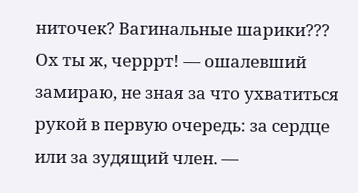ниточек? Вагинальные шарики??? Ох ты ж, черррт! — ошалевший замираю, не зная за что ухватиться рукой в первую очередь: за сердце или за зудящий член. —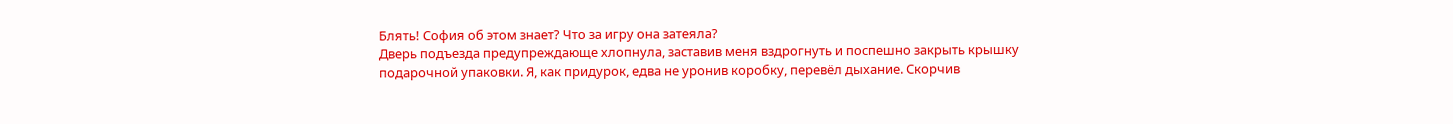Блять! София об этом знает? Что за игру она затеяла?
Дверь подъезда предупреждающе хлопнула, заставив меня вздрогнуть и поспешно закрыть крышку подарочной упаковки. Я, как придурок, едва не уронив коробку, перевёл дыхание. Скорчив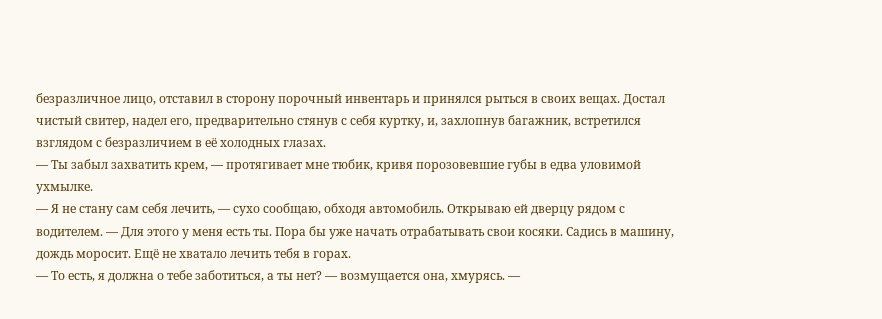безразличное лицо, отставил в сторону порочный инвентарь и принялся рыться в своих вещах. Достал чистый свитер, надел его, предварительно стянув с себя куртку, и, захлопнув багажник, встретился взглядом с безразличием в её холодных глазах.
— Ты забыл захватить крем, — протягивает мне тюбик, кривя порозовевшие губы в едва уловимой ухмылке.
— Я не стану сам себя лечить, — сухо сообщаю, обходя автомобиль. Открываю ей дверцу рядом с водителем. — Для этого у меня есть ты. Пора бы уже начать отрабатывать свои косяки. Садись в машину, дождь моросит. Ещё не хватало лечить тебя в горах.
— То есть, я должна о тебе заботиться, а ты нет? — возмущается она, хмурясь. —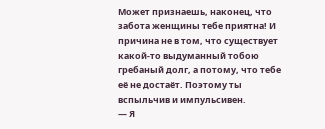Может признаешь, наконец, что забота женщины тебе приятна! И причина не в том, что существует какой-то выдуманный тобою гребаный долг, а потому, что тебе её не достаёт. Поэтому ты вспыльчив и импульсивен.
— Я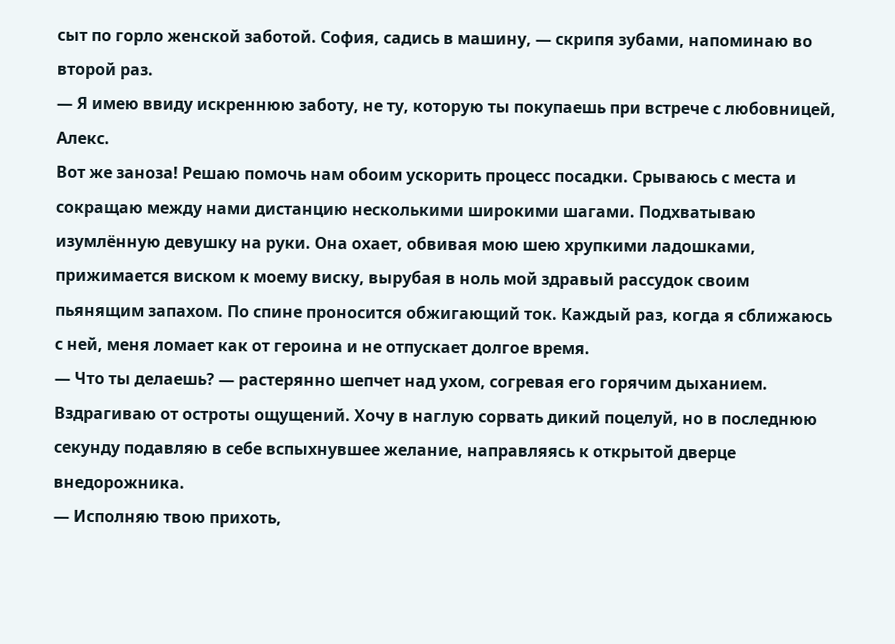сыт по горло женской заботой. София, садись в машину, — скрипя зубами, напоминаю во второй раз.
— Я имею ввиду искреннюю заботу, не ту, которую ты покупаешь при встрече с любовницей, Алекс.
Вот же заноза! Решаю помочь нам обоим ускорить процесс посадки. Срываюсь с места и сокращаю между нами дистанцию несколькими широкими шагами. Подхватываю изумлённую девушку на руки. Она охает, обвивая мою шею хрупкими ладошками, прижимается виском к моему виску, вырубая в ноль мой здравый рассудок своим пьянящим запахом. По спине проносится обжигающий ток. Каждый раз, когда я сближаюсь с ней, меня ломает как от героина и не отпускает долгое время.
— Что ты делаешь? — растерянно шепчет над ухом, согревая его горячим дыханием. Вздрагиваю от остроты ощущений. Хочу в наглую сорвать дикий поцелуй, но в последнюю секунду подавляю в себе вспыхнувшее желание, направляясь к открытой дверце внедорожника.
— Исполняю твою прихоть,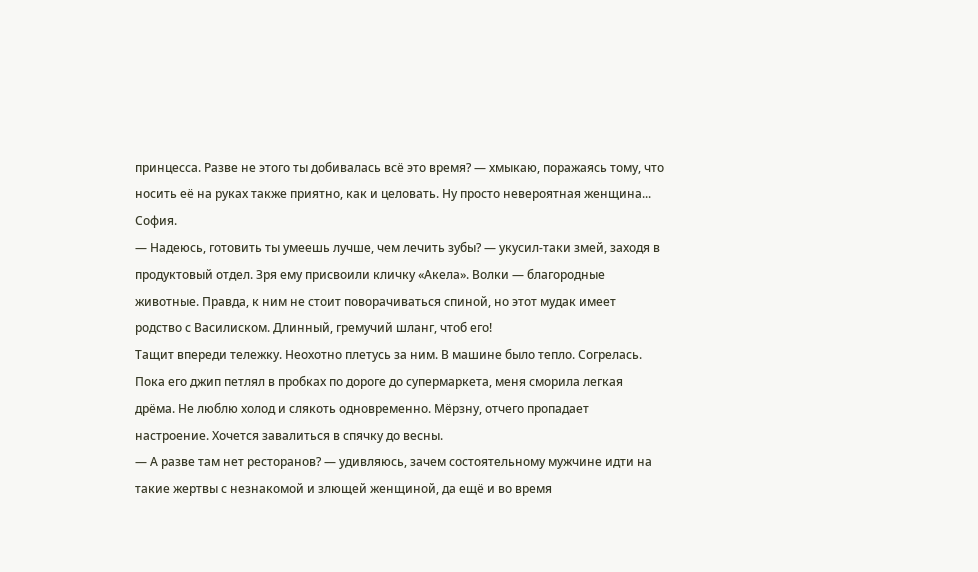принцесса. Разве не этого ты добивалась всё это время? — хмыкаю, поражаясь тому, что носить её на руках также приятно, как и целовать. Ну просто невероятная женщина...
София.
— Надеюсь, готовить ты умеешь лучше, чем лечить зубы? — укусил-таки змей, заходя в продуктовый отдел. Зря ему присвоили кличку «Акела». Волки — благородные животные. Правда, к ним не стоит поворачиваться спиной, но этот мудак имеет родство с Василиском. Длинный, гремучий шланг, чтоб его!
Тащит впереди тележку. Неохотно плетусь за ним. В машине было тепло. Согрелась. Пока его джип петлял в пробках по дороге до супермаркета, меня сморила легкая дрёма. Не люблю холод и слякоть одновременно. Мёрзну, отчего пропадает настроение. Хочется завалиться в спячку до весны.
— А разве там нет ресторанов? — удивляюсь, зачем состоятельному мужчине идти на такие жертвы с незнакомой и злющей женщиной, да ещё и во время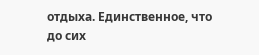отдыха. Единственное, что до сих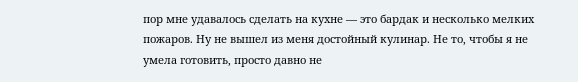пор мне удавалось сделать на кухне — это бардак и несколько мелких пожаров. Ну не вышел из меня достойный кулинар. Не то, чтобы я не умела готовить, просто давно не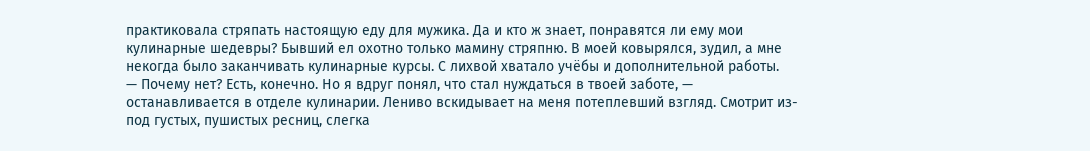практиковала стряпать настоящую еду для мужика. Да и кто ж знает, понравятся ли ему мои кулинарные шедевры? Бывший ел охотно только мамину стряпню. В моей ковырялся, зудил, а мне некогда было заканчивать кулинарные курсы. С лихвой хватало учёбы и дополнительной работы.
— Почему нет? Есть, конечно. Но я вдруг понял, что стал нуждаться в твоей заботе, — останавливается в отделе кулинарии. Лениво вскидывает на меня потеплевший взгляд. Смотрит из-под густых, пушистых ресниц, слегка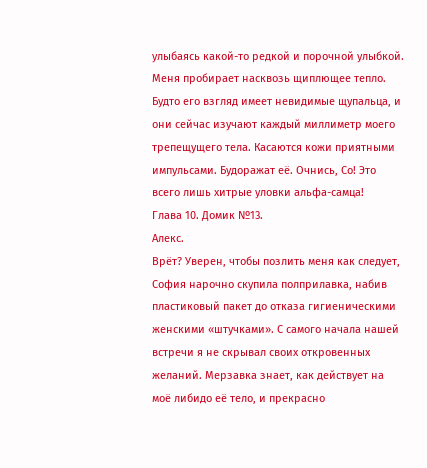улыбаясь какой-то редкой и порочной улыбкой. Меня пробирает насквозь щиплющее тепло. Будто его взгляд имеет невидимые щупальца, и они сейчас изучают каждый миллиметр моего трепещущего тела. Касаются кожи приятными импульсами. Будоражат её. Очнись, Со! Это всего лишь хитрые уловки альфа-самца!
Глава 10. Домик №13.
Алекс.
Врёт? Уверен, чтобы позлить меня как следует, София нарочно скупила полприлавка, набив пластиковый пакет до отказа гигиеническими женскими «штучками». С самого начала нашей встречи я не скрывал своих откровенных желаний. Мерзавка знает, как действует на моё либидо её тело, и прекрасно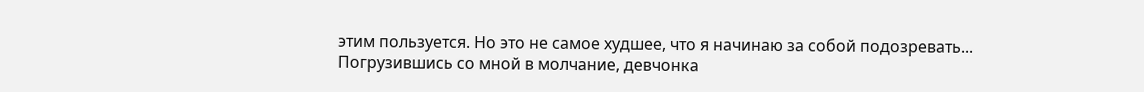этим пользуется. Но это не самое худшее, что я начинаю за собой подозревать...
Погрузившись со мной в молчание, девчонка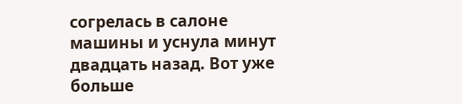согрелась в салоне машины и уснула минут двадцать назад. Вот уже больше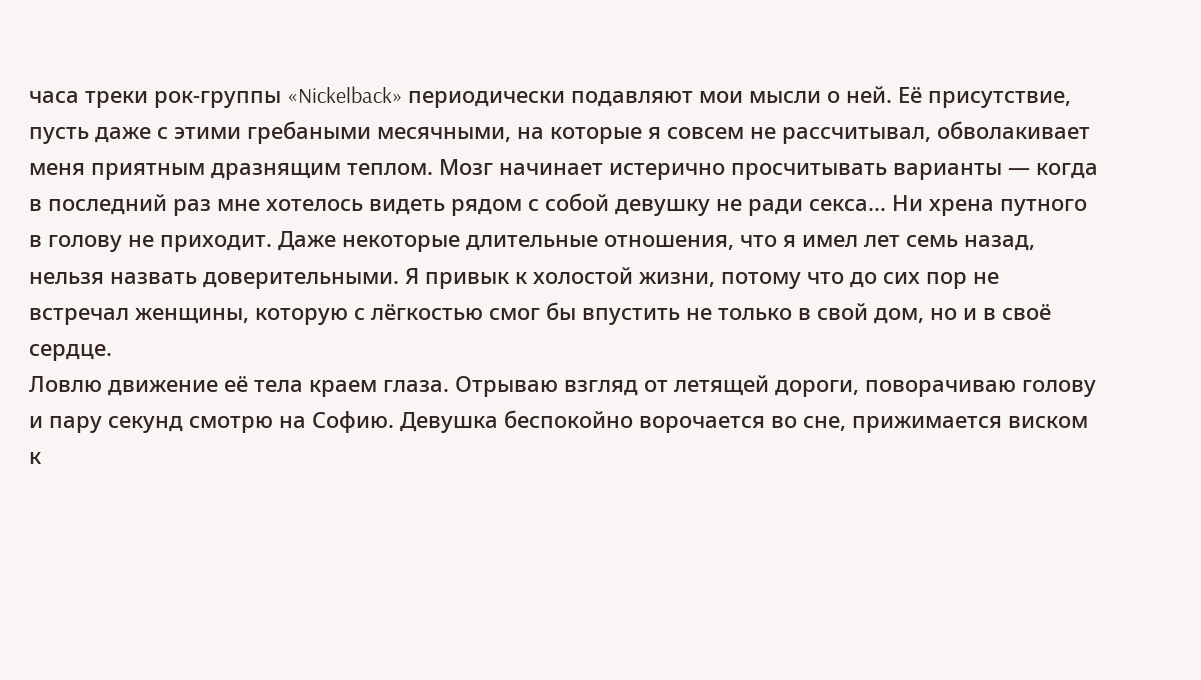часа треки рок-группы «Nickelback» периодически подавляют мои мысли о ней. Её присутствие, пусть даже с этими гребаными месячными, на которые я совсем не рассчитывал, обволакивает меня приятным дразнящим теплом. Мозг начинает истерично просчитывать варианты — когда в последний раз мне хотелось видеть рядом с собой девушку не ради секса... Ни хрена путного в голову не приходит. Даже некоторые длительные отношения, что я имел лет семь назад, нельзя назвать доверительными. Я привык к холостой жизни, потому что до сих пор не встречал женщины, которую с лёгкостью смог бы впустить не только в свой дом, но и в своё сердце.
Ловлю движение её тела краем глаза. Отрываю взгляд от летящей дороги, поворачиваю голову и пару секунд смотрю на Софию. Девушка беспокойно ворочается во сне, прижимается виском к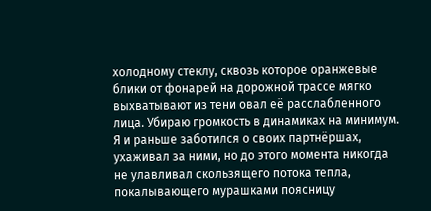холодному стеклу, сквозь которое оранжевые блики от фонарей на дорожной трассе мягко выхватывают из тени овал её расслабленного лица. Убираю громкость в динамиках на минимум. Я и раньше заботился о своих партнёршах, ухаживал за ними, но до этого момента никогда не улавливал скользящего потока тепла, покалывающего мурашками поясницу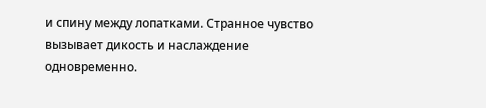и спину между лопатками. Странное чувство вызывает дикость и наслаждение одновременно.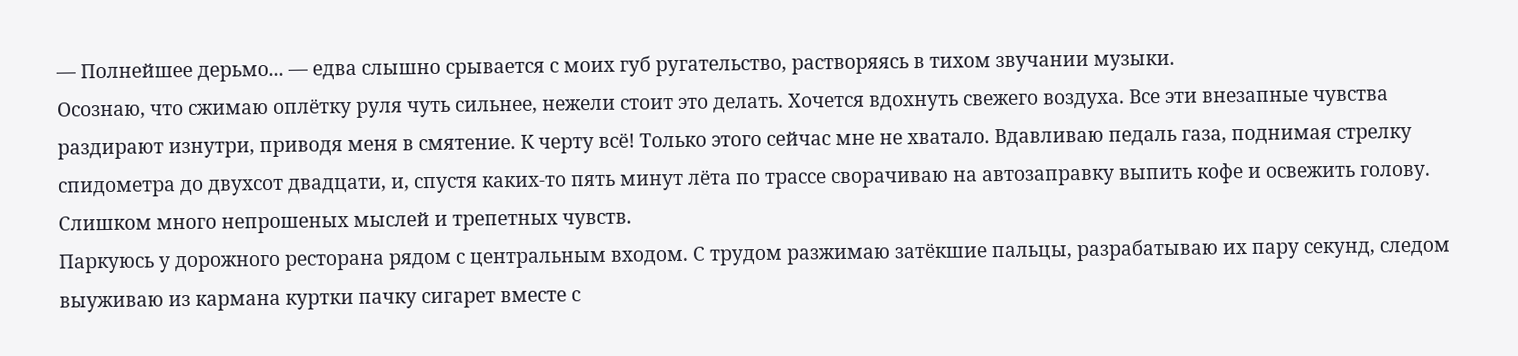— Полнейшее дерьмо... — едва слышно срывается с моих губ ругательство, растворяясь в тихом звучании музыки.
Осознаю, что сжимаю оплётку руля чуть сильнее, нежели стоит это делать. Хочется вдохнуть свежего воздуха. Все эти внезапные чувства раздирают изнутри, приводя меня в смятение. К черту всё! Только этого сейчас мне не хватало. Вдавливаю педаль газа, поднимая стрелку спидометра до двухсот двадцати, и, спустя каких-то пять минут лёта по трассе сворачиваю на автозаправку выпить кофе и освежить голову. Слишком много непрошеных мыслей и трепетных чувств.
Паркуюсь у дорожного ресторана рядом с центральным входом. С трудом разжимаю затёкшие пальцы, разрабатываю их пару секунд, следом выуживаю из кармана куртки пачку сигарет вместе с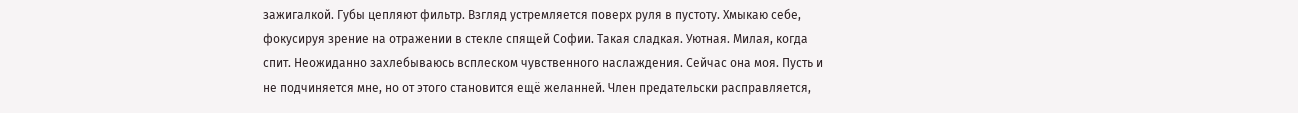зажигалкой. Губы цепляют фильтр. Взгляд устремляется поверх руля в пустоту. Хмыкаю себе, фокусируя зрение на отражении в стекле спящей Софии. Такая сладкая. Уютная. Милая, когда спит. Неожиданно захлебываюсь всплеском чувственного наслаждения. Сейчас она моя. Пусть и не подчиняется мне, но от этого становится ещё желанней. Член предательски расправляется,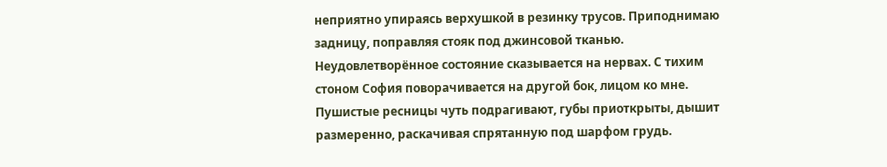неприятно упираясь верхушкой в резинку трусов. Приподнимаю задницу, поправляя стояк под джинсовой тканью. Неудовлетворённое состояние сказывается на нервах. С тихим стоном София поворачивается на другой бок, лицом ко мне. Пушистые ресницы чуть подрагивают, губы приоткрыты, дышит размеренно, раскачивая спрятанную под шарфом грудь.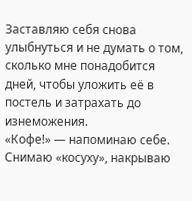Заставляю себя снова улыбнуться и не думать о том, сколько мне понадобится дней, чтобы уложить её в постель и затрахать до изнеможения.
«Кофе!» — напоминаю себе. Снимаю «косуху», накрываю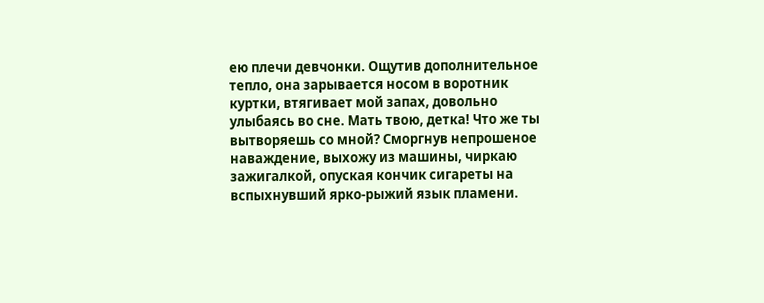ею плечи девчонки. Ощутив дополнительное тепло, она зарывается носом в воротник куртки, втягивает мой запах, довольно улыбаясь во сне. Мать твою, детка! Что же ты вытворяешь со мной? Сморгнув непрошеное наваждение, выхожу из машины, чиркаю зажигалкой, опуская кончик сигареты на вспыхнувший ярко-рыжий язык пламени.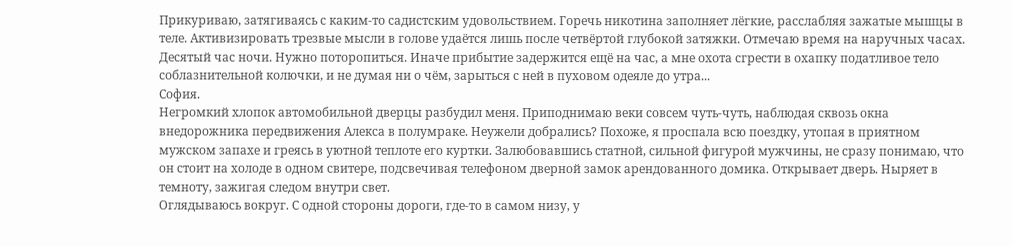Прикуриваю, затягиваясь с каким-то садистским удовольствием. Горечь никотина заполняет лёгкие, расслабляя зажатые мышцы в теле. Активизировать трезвые мысли в голове удаётся лишь после четвёртой глубокой затяжки. Отмечаю время на наручных часах. Десятый час ночи. Нужно поторопиться. Иначе прибытие задержится ещё на час, а мне охота сгрести в охапку податливое тело соблазнительной колючки, и не думая ни о чём, зарыться с ней в пуховом одеяле до утра...
София.
Негромкий хлопок автомобильной дверцы разбудил меня. Приподнимаю веки совсем чуть-чуть, наблюдая сквозь окна внедорожника передвижения Алекса в полумраке. Неужели добрались? Похоже, я проспала всю поездку, утопая в приятном мужском запахе и греясь в уютной теплоте его куртки. Залюбовавшись статной, сильной фигурой мужчины, не сразу понимаю, что он стоит на холоде в одном свитере, подсвечивая телефоном дверной замок арендованного домика. Открывает дверь. Ныряет в темноту, зажигая следом внутри свет.
Оглядываюсь вокруг. С одной стороны дороги, где-то в самом низу, у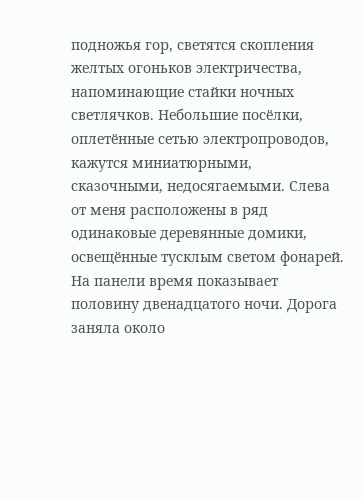подножья гор, светятся скопления желтых огоньков электричества, напоминающие стайки ночных светлячков. Небольшие посёлки, оплетённые сетью электропроводов, кажутся миниатюрными, сказочными, недосягаемыми. Слева от меня расположены в ряд одинаковые деревянные домики, освещённые тусклым светом фонарей. На панели время показывает половину двенадцатого ночи. Дорога заняла около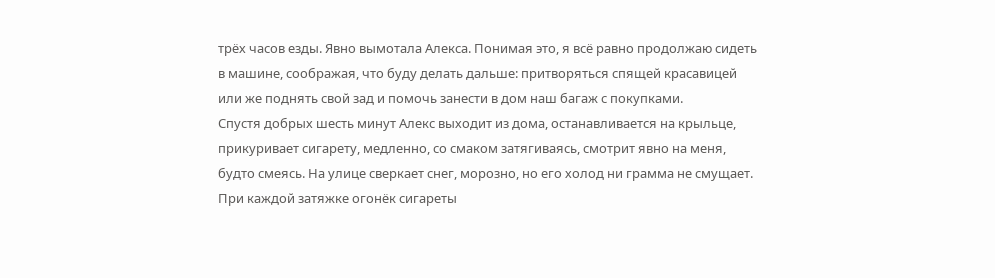трёх часов езды. Явно вымотала Алекса. Понимая это, я всё равно продолжаю сидеть в машине, соображая, что буду делать дальше: притворяться спящей красавицей или же поднять свой зад и помочь занести в дом наш багаж с покупками.
Спустя добрых шесть минут Алекс выходит из дома, останавливается на крыльце, прикуривает сигарету, медленно, со смаком затягиваясь, смотрит явно на меня, будто смеясь. На улице сверкает снег, морозно, но его холод ни грамма не смущает. При каждой затяжке огонёк сигареты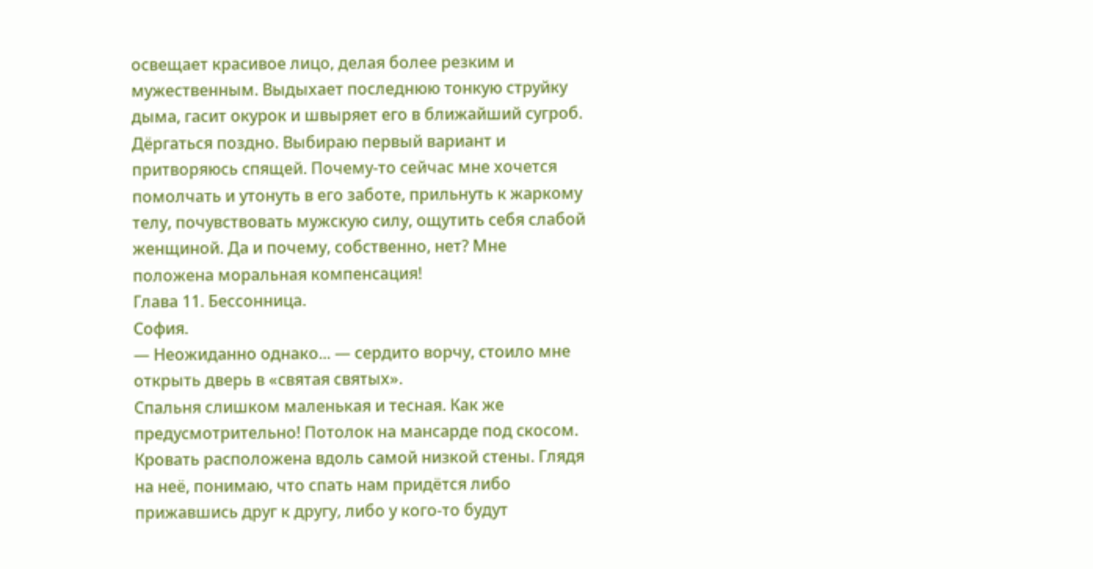освещает красивое лицо, делая более резким и мужественным. Выдыхает последнюю тонкую струйку дыма, гасит окурок и швыряет его в ближайший сугроб. Дёргаться поздно. Выбираю первый вариант и притворяюсь спящей. Почему-то сейчас мне хочется помолчать и утонуть в его заботе, прильнуть к жаркому телу, почувствовать мужскую силу, ощутить себя слабой женщиной. Да и почему, собственно, нет? Мне положена моральная компенсация!
Глава 11. Бессонница.
София.
— Неожиданно однако... — сердито ворчу, стоило мне открыть дверь в «святая святых».
Спальня слишком маленькая и тесная. Как же предусмотрительно! Потолок на мансарде под скосом. Кровать расположена вдоль самой низкой стены. Глядя на неё, понимаю, что спать нам придётся либо прижавшись друг к другу, либо у кого-то будут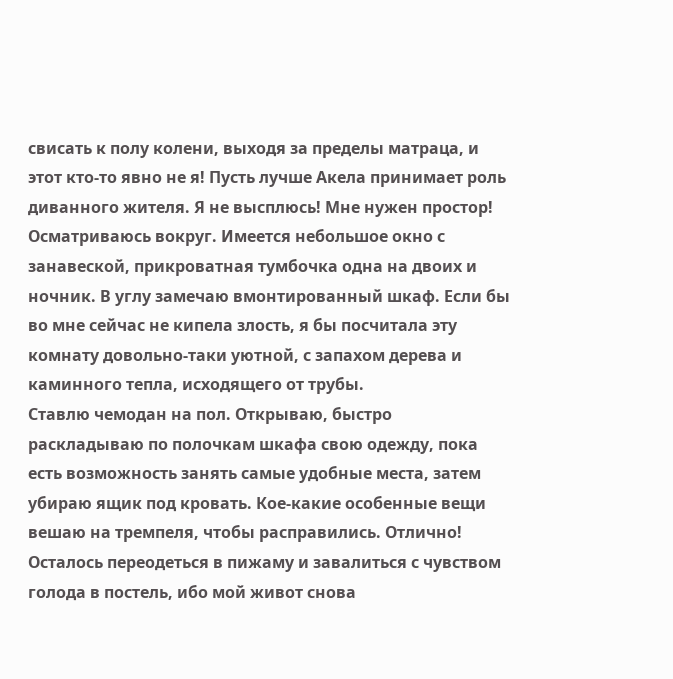свисать к полу колени, выходя за пределы матраца, и этот кто-то явно не я! Пусть лучше Акела принимает роль диванного жителя. Я не высплюсь! Мне нужен простор!
Осматриваюсь вокруг. Имеется небольшое окно с занавеской, прикроватная тумбочка одна на двоих и ночник. В углу замечаю вмонтированный шкаф. Если бы во мне сейчас не кипела злость, я бы посчитала эту комнату довольно-таки уютной, с запахом дерева и каминного тепла, исходящего от трубы.
Ставлю чемодан на пол. Открываю, быстро раскладываю по полочкам шкафа свою одежду, пока есть возможность занять самые удобные места, затем убираю ящик под кровать. Кое-какие особенные вещи вешаю на тремпеля, чтобы расправились. Отлично! Осталось переодеться в пижаму и завалиться с чувством голода в постель, ибо мой живот снова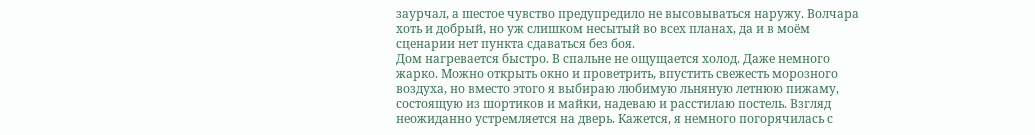заурчал, а шестое чувство предупредило не высовываться наружу. Волчара хоть и добрый, но уж слишком несытый во всех планах, да и в моём сценарии нет пункта сдаваться без боя.
Дом нагревается быстро. В спальне не ощущается холод. Даже немного жарко. Можно открыть окно и проветрить, впустить свежесть морозного воздуха, но вместо этого я выбираю любимую льняную летнюю пижаму, состоящую из шортиков и майки, надеваю и расстилаю постель. Взгляд неожиданно устремляется на дверь. Кажется, я немного погорячилась с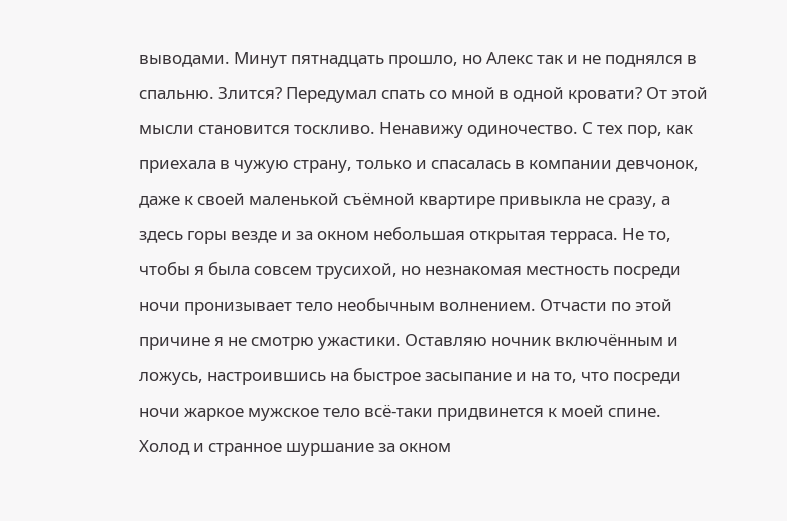выводами. Минут пятнадцать прошло, но Алекс так и не поднялся в спальню. Злится? Передумал спать со мной в одной кровати? От этой мысли становится тоскливо. Ненавижу одиночество. С тех пор, как приехала в чужую страну, только и спасалась в компании девчонок, даже к своей маленькой съёмной квартире привыкла не сразу, а здесь горы везде и за окном небольшая открытая терраса. Не то, чтобы я была совсем трусихой, но незнакомая местность посреди ночи пронизывает тело необычным волнением. Отчасти по этой причине я не смотрю ужастики. Оставляю ночник включённым и ложусь, настроившись на быстрое засыпание и на то, что посреди ночи жаркое мужское тело всё-таки придвинется к моей спине.
Холод и странное шуршание за окном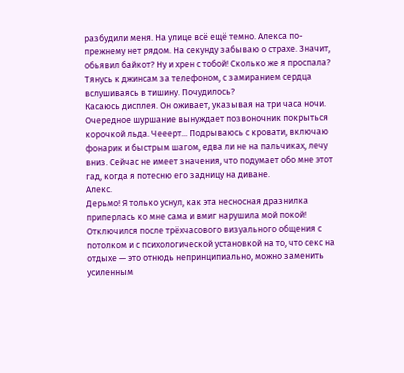разбудили меня. На улице всё ещё темно. Алекса по-прежнему нет рядом. На секунду забываю о страхе. Значит, обьявил байкот? Ну и хрен с тобой! Сколько же я проспала? Тянусь к джинсам за телефоном, с замиранием сердца вслушиваясь в тишину. Почудилось?
Касаюсь дисплея. Он оживает, указывая на три часа ночи. Очередное шуршание вынуждает позвоночник покрыться корочкой льда. Чееерт... Подрываюсь с кровати, включаю фонарик и быстрым шагом, едва ли не на пальчиках, лечу вниз. Сейчас не имеет значения, что подумает обо мне этот гад, когда я потесню его задницу на диване.
Алекс.
Дерьмо! Я только уснул, как эта несносная дразнилка приперлась ко мне сама и вмиг нарушила мой покой! Отключился после трёхчасового визуального общения с потолком и с психологической установкой на то, что секс на отдыхе — это отнюдь непринципиально, можно заменить усиленным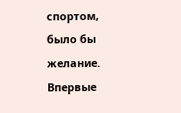спортом, было бы желание. Впервые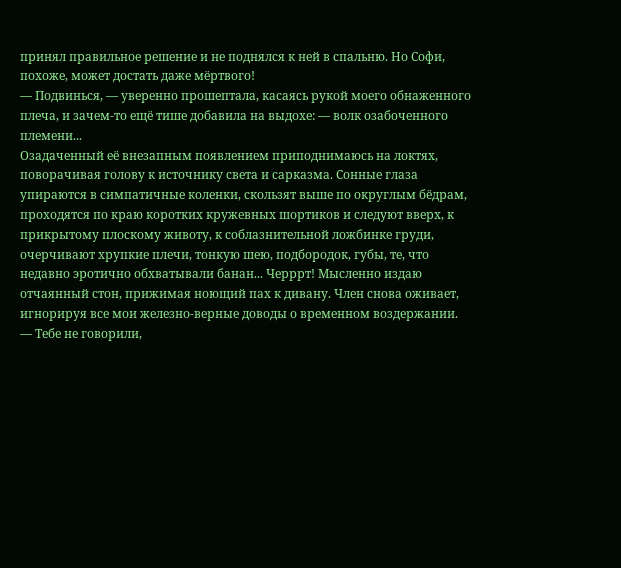принял правильное решение и не поднялся к ней в спальню. Но Софи, похоже, может достать даже мёртвого!
— Подвинься, — уверенно прошептала, касаясь рукой моего обнаженного плеча, и зачем-то ещё тише добавила на выдохе: — волк озабоченного племени...
Озадаченный её внезапным появлением приподнимаюсь на локтях, поворачивая голову к источнику света и сарказма. Сонные глаза упираются в симпатичные коленки, скользят выше по округлым бёдрам, проходятся по краю коротких кружевных шортиков и следуют вверх, к прикрытому плоскому животу, к соблазнительной ложбинке груди, очерчивают хрупкие плечи, тонкую шею, подбородок, губы, те, что недавно эротично обхватывали банан... Черррт! Мысленно издаю отчаянный стон, прижимая ноющий пах к дивану. Член снова оживает, игнорируя все мои железно-верные доводы о временном воздержании.
— Тебе не говорили,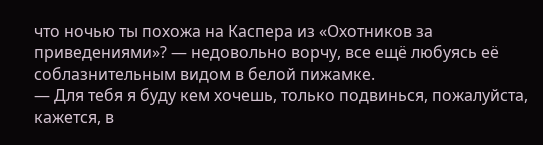что ночью ты похожа на Каспера из «Охотников за приведениями»? — недовольно ворчу, все ещё любуясь её соблазнительным видом в белой пижамке.
— Для тебя я буду кем хочешь, только подвинься, пожалуйста, кажется, в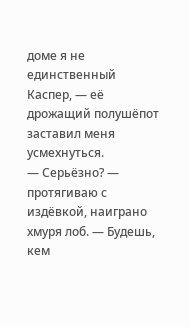доме я не единственный Каспер, — её дрожащий полушёпот заставил меня усмехнуться.
— Серьёзно? — протягиваю с издёвкой, наиграно хмуря лоб. — Будешь, кем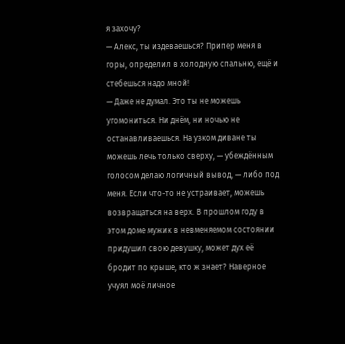я захочу?
— Алекс, ты издеваешься? Припер меня в горы, определил в холодную спальню, ещё и стебешься надо мной!
— Даже не думал. Это ты не можешь угомониться. Ни днём, ни ночью не останавливаешься. На узком диване ты можешь лечь только сверху, — убеждённым голосом делаю логичный вывод, — либо под меня. Если что-то не устраивает, можешь возвращаться на верх. В прошлом году в этом доме мужик в невменяемом состоянии придушил свою девушку, может дух её бродит по крыше, кто ж знает? Наверное учуял моё личное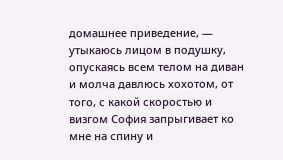домашнее приведение, — утыкаюсь лицом в подушку, опускаясь всем телом на диван и молча давлюсь хохотом, от того, с какой скоростью и визгом София запрыгивает ко мне на спину и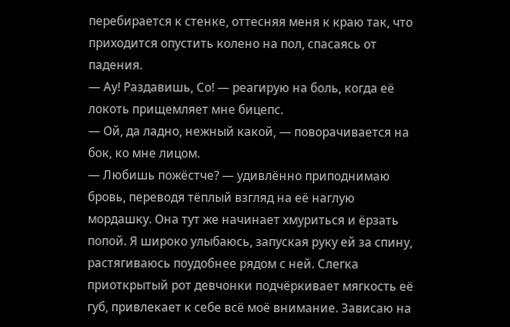перебирается к стенке, оттесняя меня к краю так, что приходится опустить колено на пол, спасаясь от падения.
— Ау! Раздавишь, Со! — реагирую на боль, когда её локоть прищемляет мне бицепс.
— Ой, да ладно, нежный какой, — поворачивается на бок, ко мне лицом.
— Любишь пожёстче? — удивлённо приподнимаю бровь, переводя тёплый взгляд на её наглую мордашку. Она тут же начинает хмуриться и ёрзать попой. Я широко улыбаюсь, запуская руку ей за спину, растягиваюсь поудобнее рядом с ней. Слегка приоткрытый рот девчонки подчёркивает мягкость её губ, привлекает к себе всё моё внимание. Зависаю на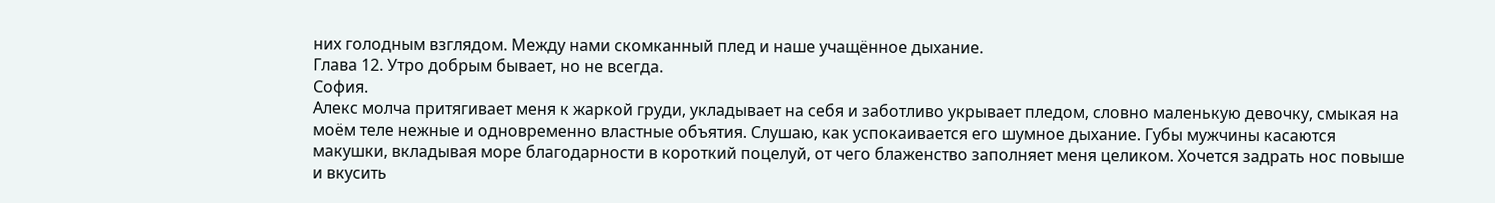них голодным взглядом. Между нами скомканный плед и наше учащённое дыхание.
Глава 12. Утро добрым бывает, но не всегда.
София.
Алекс молча притягивает меня к жаркой груди, укладывает на себя и заботливо укрывает пледом, словно маленькую девочку, смыкая на моём теле нежные и одновременно властные объятия. Слушаю, как успокаивается его шумное дыхание. Губы мужчины касаются макушки, вкладывая море благодарности в короткий поцелуй, от чего блаженство заполняет меня целиком. Хочется задрать нос повыше и вкусить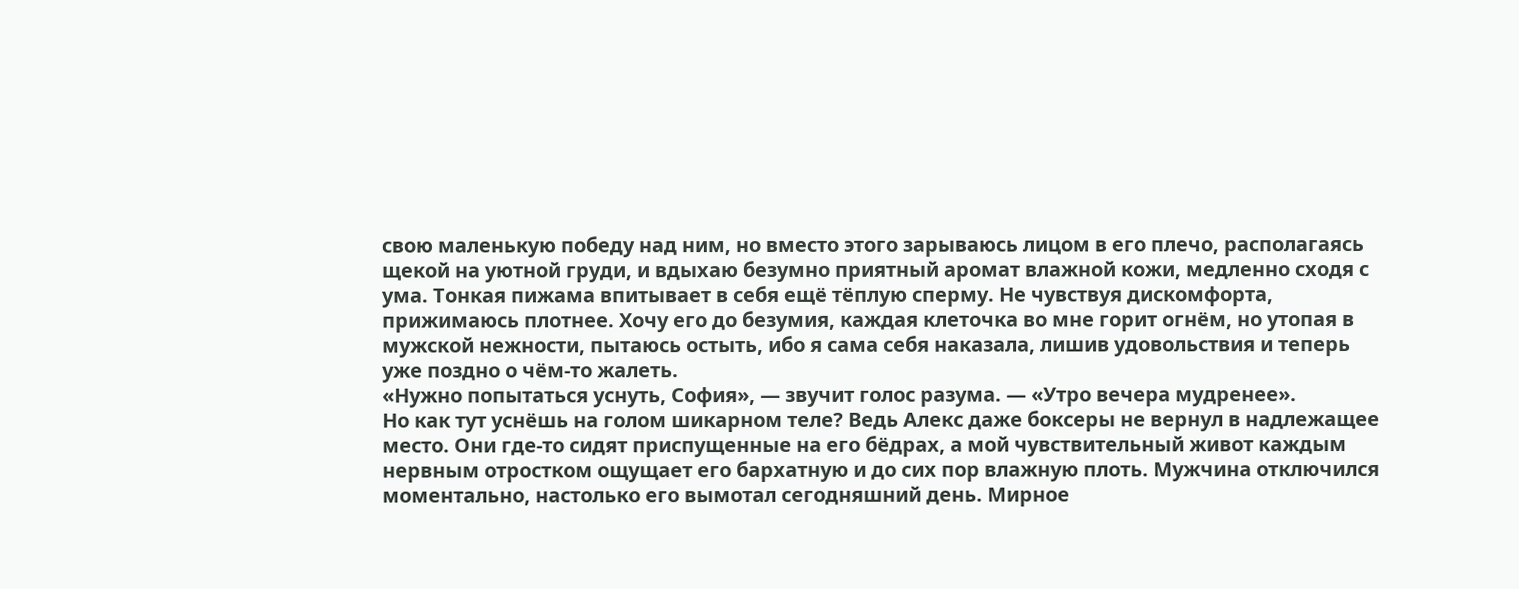свою маленькую победу над ним, но вместо этого зарываюсь лицом в его плечо, располагаясь щекой на уютной груди, и вдыхаю безумно приятный аромат влажной кожи, медленно сходя с ума. Тонкая пижама впитывает в себя ещё тёплую сперму. Не чувствуя дискомфорта, прижимаюсь плотнее. Хочу его до безумия, каждая клеточка во мне горит огнём, но утопая в мужской нежности, пытаюсь остыть, ибо я сама себя наказала, лишив удовольствия и теперь уже поздно о чём-то жалеть.
«Нужно попытаться уснуть, София», — звучит голос разума. — «Утро вечера мудренее».
Но как тут уснёшь на голом шикарном теле? Ведь Алекс даже боксеры не вернул в надлежащее место. Они где-то сидят приспущенные на его бёдрах, а мой чувствительный живот каждым нервным отростком ощущает его бархатную и до сих пор влажную плоть. Мужчина отключился моментально, настолько его вымотал сегодняшний день. Мирное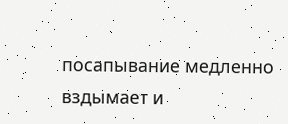посапывание медленно вздымает и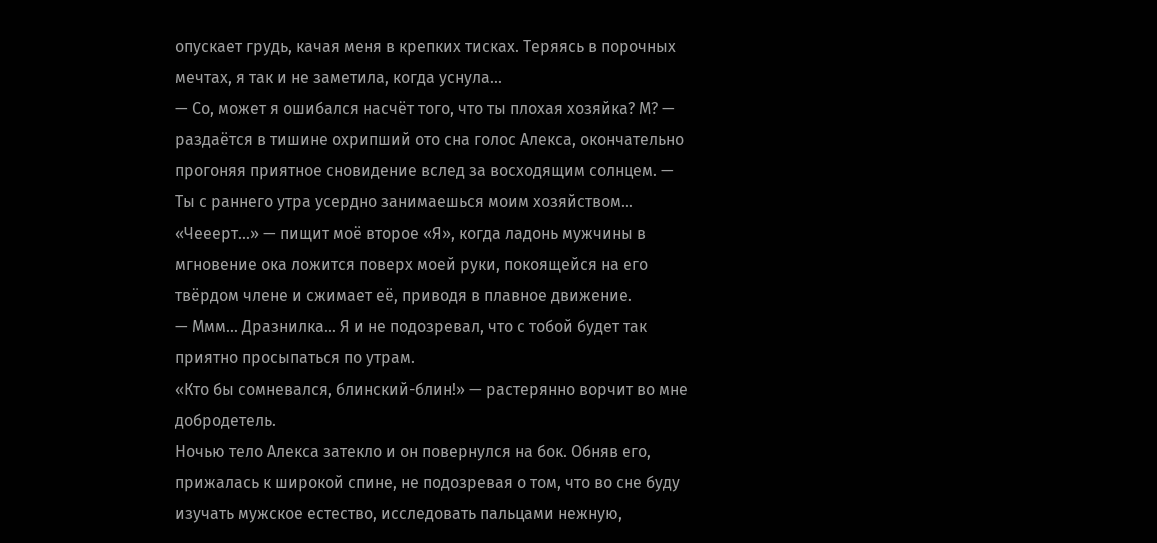опускает грудь, качая меня в крепких тисках. Теряясь в порочных мечтах, я так и не заметила, когда уснула...
— Со, может я ошибался насчёт того, что ты плохая хозяйка? М? — раздаётся в тишине охрипший ото сна голос Алекса, окончательно прогоняя приятное сновидение вслед за восходящим солнцем. — Ты с раннего утра усердно занимаешься моим хозяйством...
«Чееерт...» — пищит моё второе «Я», когда ладонь мужчины в мгновение ока ложится поверх моей руки, покоящейся на его твёрдом члене и сжимает её, приводя в плавное движение.
— Ммм... Дразнилка... Я и не подозревал, что с тобой будет так приятно просыпаться по утрам.
«Кто бы сомневался, блинский-блин!» — растерянно ворчит во мне добродетель.
Ночью тело Алекса затекло и он повернулся на бок. Обняв его, прижалась к широкой спине, не подозревая о том, что во сне буду изучать мужское естество, исследовать пальцами нежную,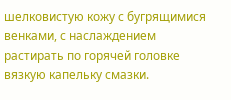шелковистую кожу с бугрящимися венками, с наслаждением растирать по горячей головке вязкую капельку смазки.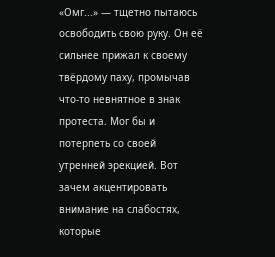«Омг...» — тщетно пытаюсь освободить свою руку. Он её сильнее прижал к своему твёрдому паху, промычав что-то невнятное в знак протеста. Мог бы и потерпеть со своей утренней эрекцией. Вот зачем акцентировать внимание на слабостях, которые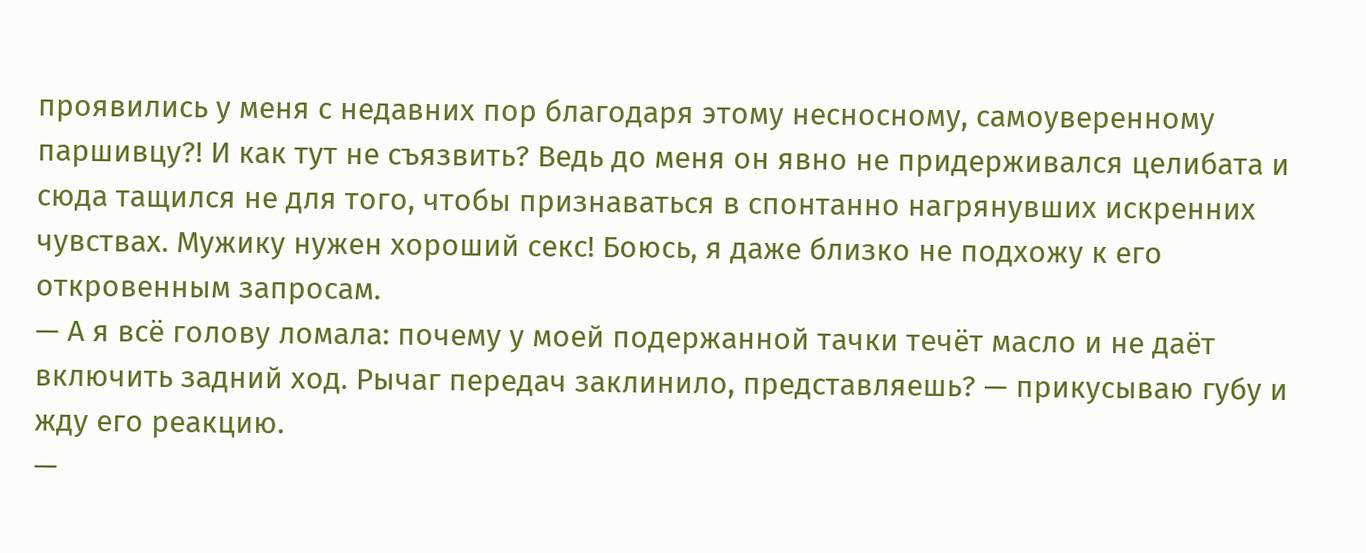проявились у меня с недавних пор благодаря этому несносному, самоуверенному паршивцу?! И как тут не съязвить? Ведь до меня он явно не придерживался целибата и сюда тащился не для того, чтобы признаваться в спонтанно нагрянувших искренних чувствах. Мужику нужен хороший секс! Боюсь, я даже близко не подхожу к его откровенным запросам.
— А я всё голову ломала: почему у моей подержанной тачки течёт масло и не даёт включить задний ход. Рычаг передач заклинило, представляешь? — прикусываю губу и жду его реакцию.
—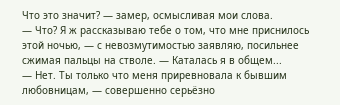Что это значит? — замер, осмысливая мои слова.
— Что? Я ж рассказываю тебе о том, что мне приснилось этой ночью, — с невозмутимостью заявляю, посильнее сжимая пальцы на стволе. — Каталась я в общем...
— Нет. Ты только что меня приревновала к бывшим любовницам, — совершенно серьёзно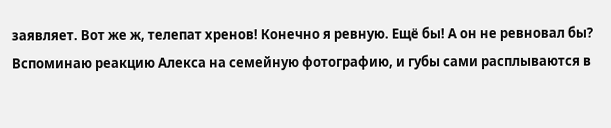заявляет. Вот же ж, телепат хренов! Конечно я ревную. Ещё бы! А он не ревновал бы? Вспоминаю реакцию Алекса на семейную фотографию, и губы сами расплываются в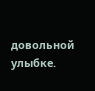довольной улыбке.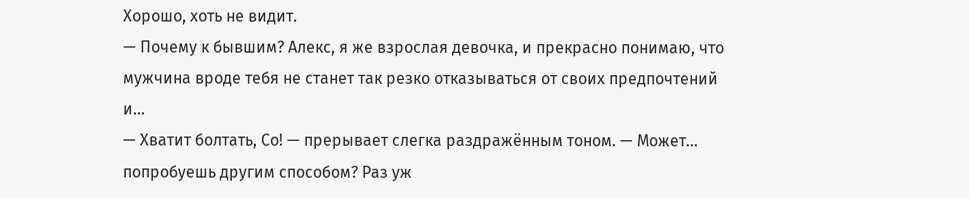Хорошо, хоть не видит.
— Почему к бывшим? Алекс, я же взрослая девочка, и прекрасно понимаю, что мужчина вроде тебя не станет так резко отказываться от своих предпочтений и...
— Хватит болтать, Со! — прерывает слегка раздражённым тоном. — Может... попробуешь другим способом? Раз уж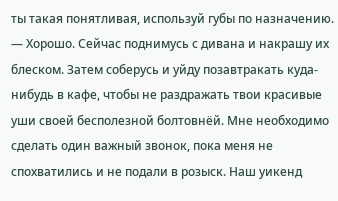ты такая понятливая, используй губы по назначению.
— Хорошо. Сейчас поднимусь с дивана и накрашу их блеском. Затем соберусь и уйду позавтракать куда-нибудь в кафе, чтобы не раздражать твои красивые уши своей бесполезной болтовнёй. Мне необходимо сделать один важный звонок, пока меня не спохватились и не подали в розыск. Наш уикенд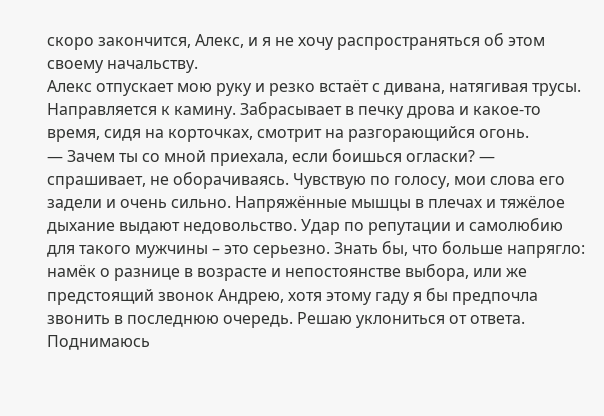скоро закончится, Алекс, и я не хочу распространяться об этом своему начальству.
Алекс отпускает мою руку и резко встаёт с дивана, натягивая трусы. Направляется к камину. Забрасывает в печку дрова и какое-то время, сидя на корточках, смотрит на разгорающийся огонь.
— Зачем ты со мной приехала, если боишься огласки? — спрашивает, не оборачиваясь. Чувствую по голосу, мои слова его задели и очень сильно. Напряжённые мышцы в плечах и тяжёлое дыхание выдают недовольство. Удар по репутации и самолюбию для такого мужчины – это серьезно. Знать бы, что больше напрягло: намёк о разнице в возрасте и непостоянстве выбора, или же предстоящий звонок Андрею, хотя этому гаду я бы предпочла звонить в последнюю очередь. Решаю уклониться от ответа. Поднимаюсь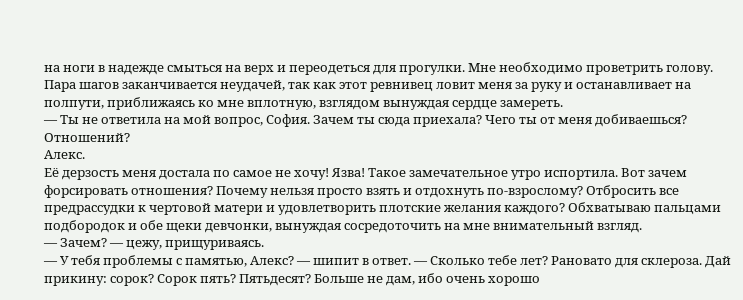на ноги в надежде смыться на верх и переодеться для прогулки. Мне необходимо проветрить голову. Пара шагов заканчивается неудачей, так как этот ревнивец ловит меня за руку и останавливает на полпути, приближаясь ко мне вплотную, взглядом вынуждая сердце замереть.
— Ты не ответила на мой вопрос, София. Зачем ты сюда приехала? Чего ты от меня добиваешься? Отношений?
Алекс.
Её дерзость меня достала по самое не хочу! Язва! Такое замечательное утро испортила. Вот зачем форсировать отношения? Почему нельзя просто взять и отдохнуть по-взрослому? Отбросить все предрассудки к чертовой матери и удовлетворить плотские желания каждого? Обхватываю пальцами подбородок и обе щеки девчонки, вынуждая сосредоточить на мне внимательный взгляд.
— Зачем? — цежу, прищуриваясь.
— У тебя проблемы с памятью, Алекс? — шипит в ответ. — Сколько тебе лет? Рановато для склероза. Дай прикину: сорок? Сорок пять? Пятьдесят? Больше не дам, ибо очень хорошо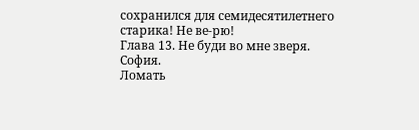сохранился для семидесятилетнего старика! Не ве-рю!
Глава 13. Не буди во мне зверя.
София.
Ломать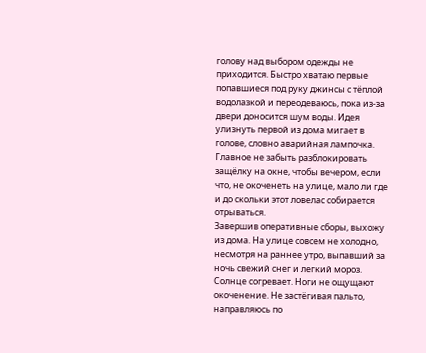голову над выбором одежды не приходится. Быстро хватаю первые попавшиеся под руку джинсы с тёплой водолазкой и переодеваюсь, пока из-за двери доносится шум воды. Идея улизнуть первой из дома мигает в голове, словно аварийная лампочка. Главное не забыть разблокировать защёлку на окне, чтобы вечером, если что, не окоченеть на улице, мало ли где и до скольки этот ловелас собирается отрываться.
Завершив оперативные сборы, выхожу из дома. На улице совсем не холодно, несмотря на раннее утро, выпавший за ночь свежий снег и легкий мороз. Солнце согревает. Ноги не ощущают окоченение. Не застёгивая пальто, направляюсь по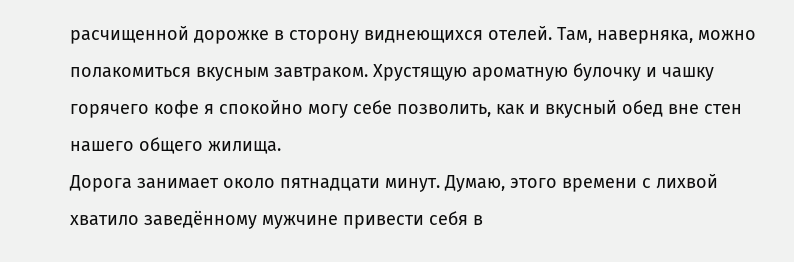расчищенной дорожке в сторону виднеющихся отелей. Там, наверняка, можно полакомиться вкусным завтраком. Хрустящую ароматную булочку и чашку горячего кофе я спокойно могу себе позволить, как и вкусный обед вне стен нашего общего жилища.
Дорога занимает около пятнадцати минут. Думаю, этого времени с лихвой хватило заведённому мужчине привести себя в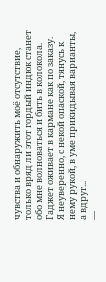чувства и обнаружить моё отсутствие, только вряд ли этот гордый индюк станет обо мне волноваться и бить в колокола. Гаджет оживает в кармане как по заказу. Я неуверенно, с некой опаской, тянусь к нему рукой, в уме прикидывая варианты, а вдруг...
—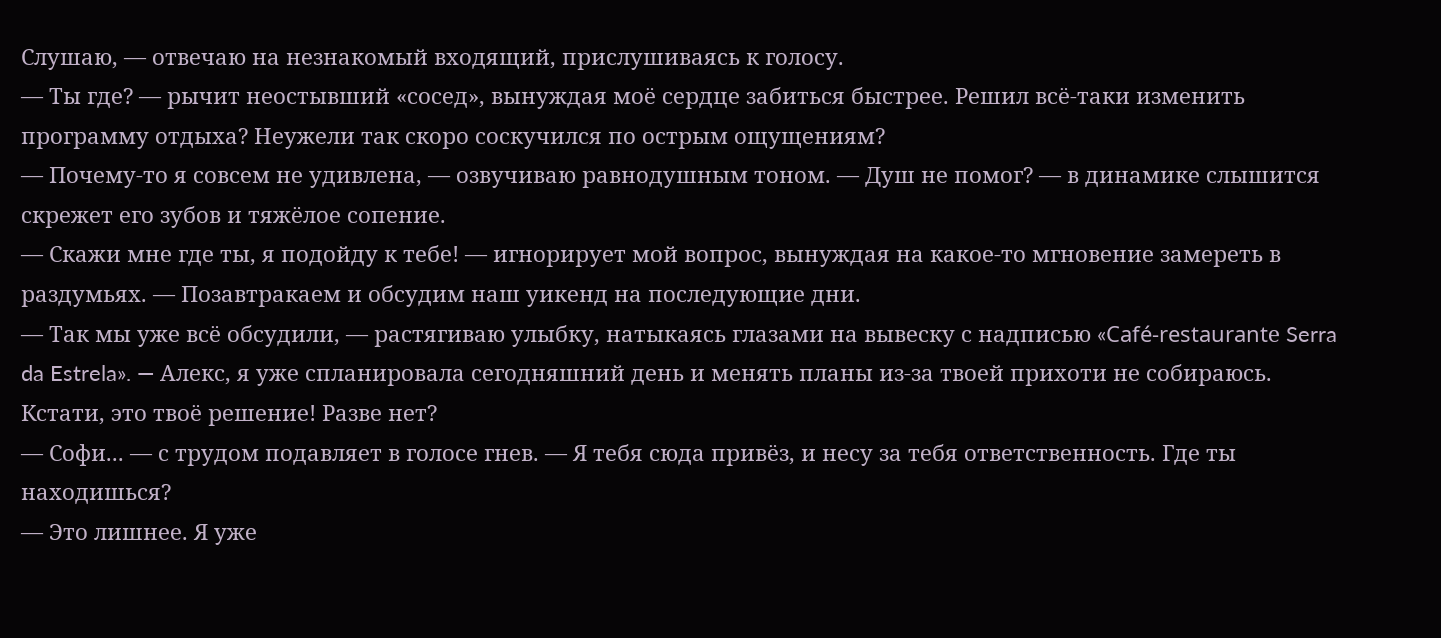Слушаю, — отвечаю на незнакомый входящий, прислушиваясь к голосу.
— Ты где? — рычит неостывший «сосед», вынуждая моё сердце забиться быстрее. Решил всё-таки изменить программу отдыха? Неужели так скоро соскучился по острым ощущениям?
— Почему-то я совсем не удивлена, — озвучиваю равнодушным тоном. — Душ не помог? — в динамике слышится скрежет его зубов и тяжёлое сопение.
— Скажи мне где ты, я подойду к тебе! — игнорирует мой вопрос, вынуждая на какое-то мгновение замереть в раздумьях. — Позавтракаем и обсудим наш уикенд на последующие дни.
— Так мы уже всё обсудили, — растягиваю улыбку, натыкаясь глазами на вывеску с надписью «Café-restaurantе Serra da Estrela». — Алекс, я уже спланировала сегодняшний день и менять планы из-за твоей прихоти не собираюсь. Кстати, это твоё решение! Разве нет?
— Софи... — с трудом подавляет в голосе гнев. — Я тебя сюда привёз, и несу за тебя ответственность. Где ты находишься?
— Это лишнее. Я уже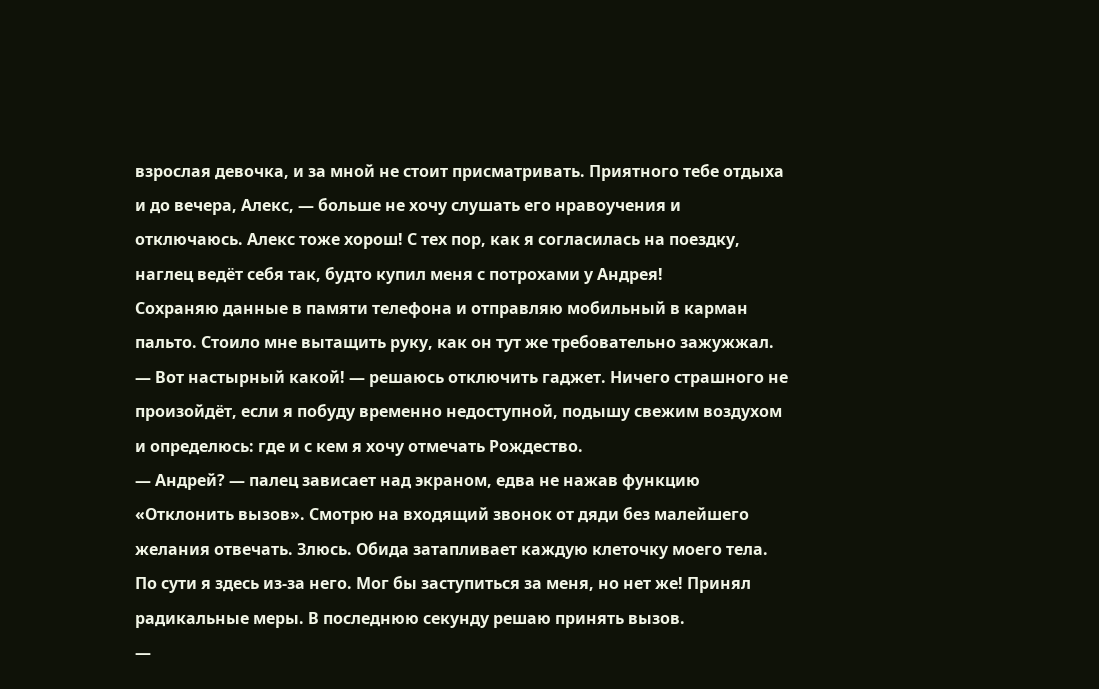взрослая девочка, и за мной не стоит присматривать. Приятного тебе отдыха и до вечера, Алекс, — больше не хочу слушать его нравоучения и отключаюсь. Алекс тоже хорош! С тех пор, как я согласилась на поездку, наглец ведёт себя так, будто купил меня с потрохами у Андрея!
Сохраняю данные в памяти телефона и отправляю мобильный в карман пальто. Стоило мне вытащить руку, как он тут же требовательно зажужжал.
— Вот настырный какой! — решаюсь отключить гаджет. Ничего страшного не произойдёт, если я побуду временно недоступной, подышу свежим воздухом и определюсь: где и с кем я хочу отмечать Рождество.
— Андрей? — палец зависает над экраном, едва не нажав функцию «Отклонить вызов». Смотрю на входящий звонок от дяди без малейшего желания отвечать. Злюсь. Обида затапливает каждую клеточку моего тела. По сути я здесь из-за него. Мог бы заступиться за меня, но нет же! Принял радикальные меры. В последнюю секунду решаю принять вызов.
—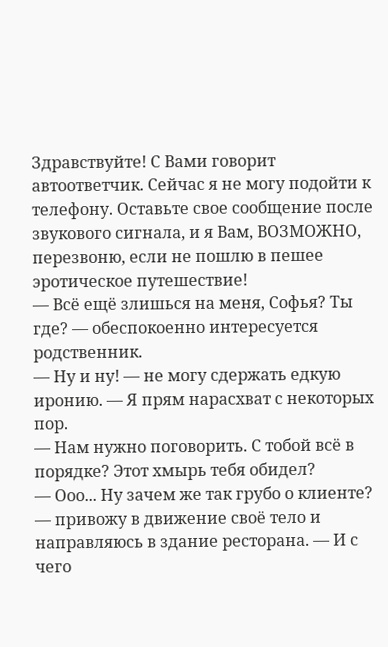Здравствуйте! С Вами говорит автоответчик. Сейчас я не могу подойти к телефону. Оставьте свое сообщение после звукового сигнала, и я Вам, ВОЗМОЖНО, перезвоню, если не пошлю в пешее эротическое путешествие!
— Всё ещё злишься на меня, Софья? Ты где? — обеспокоенно интересуется родственник.
— Ну и ну! — не могу сдержать едкую иронию. — Я прям нарасхват с некоторых пор.
— Нам нужно поговорить. С тобой всё в порядке? Этот хмырь тебя обидел?
— Ооо... Ну зачем же так грубо о клиенте? — привожу в движение своё тело и направляюсь в здание ресторана. — И с чего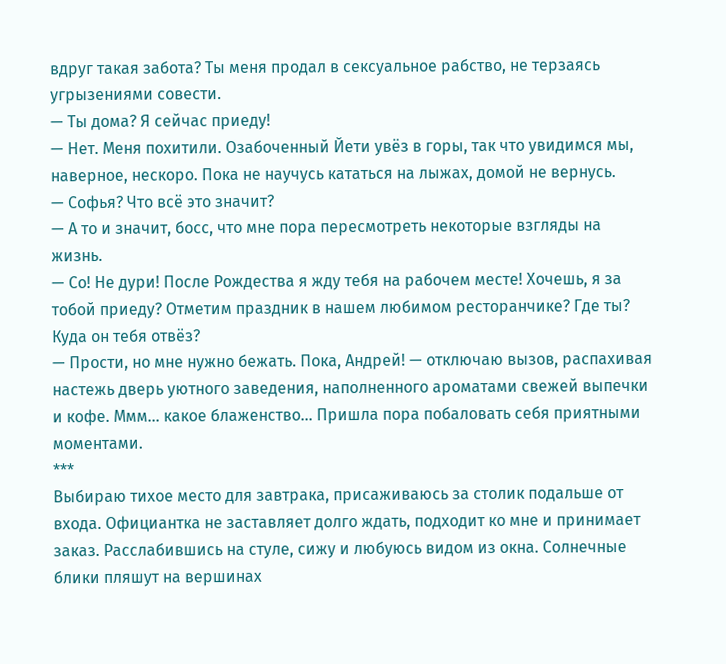вдруг такая забота? Ты меня продал в сексуальное рабство, не терзаясь угрызениями совести.
— Ты дома? Я сейчас приеду!
— Нет. Меня похитили. Озабоченный Йети увёз в горы, так что увидимся мы, наверное, нескоро. Пока не научусь кататься на лыжах, домой не вернусь.
— Софья? Что всё это значит?
— А то и значит, босс, что мне пора пересмотреть некоторые взгляды на жизнь.
— Со! Не дури! После Рождества я жду тебя на рабочем месте! Хочешь, я за тобой приеду? Отметим праздник в нашем любимом ресторанчике? Где ты? Куда он тебя отвёз?
— Прости, но мне нужно бежать. Пока, Андрей! — отключаю вызов, распахивая настежь дверь уютного заведения, наполненного ароматами свежей выпечки и кофе. Ммм... какое блаженство... Пришла пора побаловать себя приятными моментами.
***
Выбираю тихое место для завтрака, присаживаюсь за столик подальше от входа. Официантка не заставляет долго ждать, подходит ко мне и принимает заказ. Расслабившись на стуле, сижу и любуюсь видом из окна. Солнечные блики пляшут на вершинах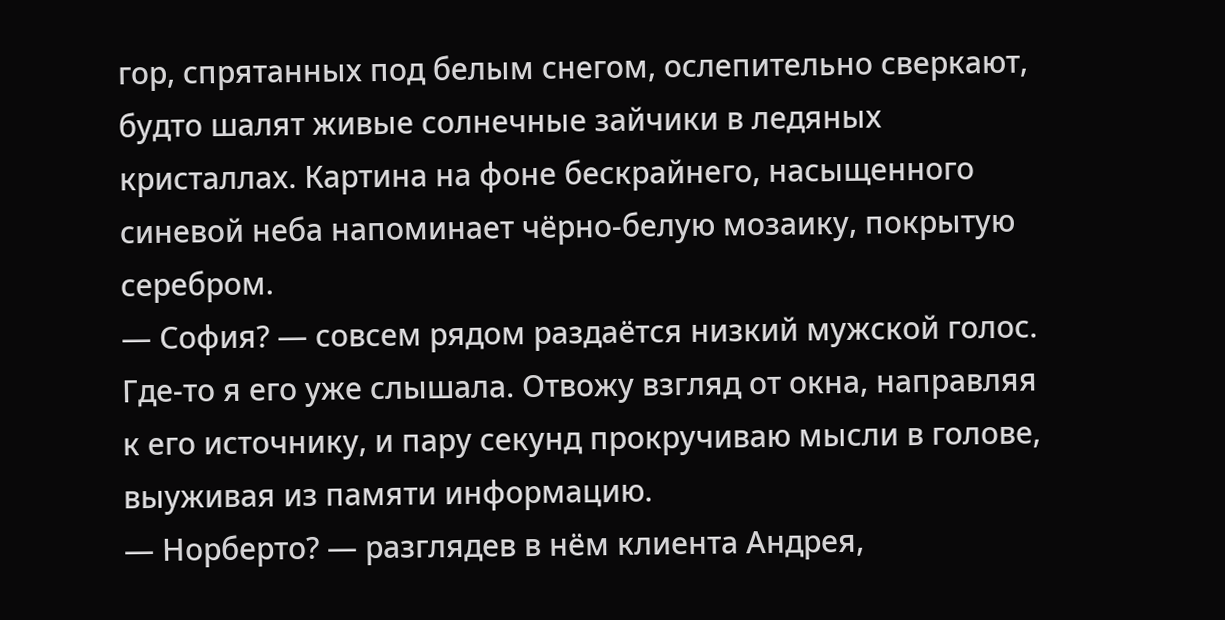гор, спрятанных под белым снегом, ослепительно сверкают, будто шалят живые солнечные зайчики в ледяных кристаллах. Картина на фоне бескрайнего, насыщенного синевой неба напоминает чёрно-белую мозаику, покрытую серебром.
— София? — совсем рядом раздаётся низкий мужской голос. Где-то я его уже слышала. Отвожу взгляд от окна, направляя к его источнику, и пару секунд прокручиваю мысли в голове, выуживая из памяти информацию.
— Норберто? — разглядев в нём клиента Андрея,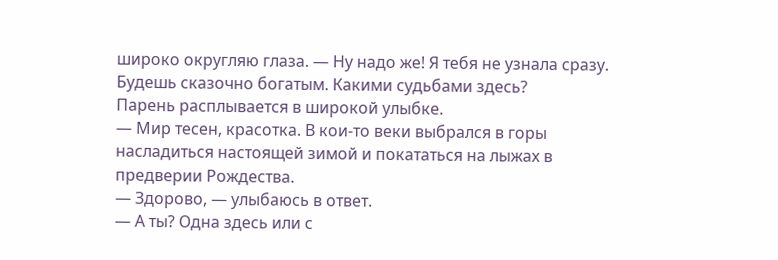широко округляю глаза. — Ну надо же! Я тебя не узнала сразу. Будешь сказочно богатым. Какими судьбами здесь?
Парень расплывается в широкой улыбке.
— Мир тесен, красотка. В кои-то веки выбрался в горы насладиться настоящей зимой и покататься на лыжах в предверии Рождества.
— Здорово, — улыбаюсь в ответ.
— А ты? Одна здесь или с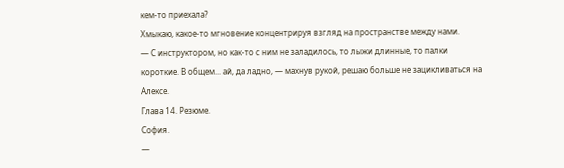кем-то приехала?
Хмыкаю, какое-то мгновение концентрируя взгляд на пространстве между нами.
— С инструктором, но как-то с ним не заладилось, то лыжи длинные, то палки короткие. В общем... ай, да ладно, — махнув рукой, решаю больше не зацикливаться на Алексе.
Глава 14. Резюме.
София.
—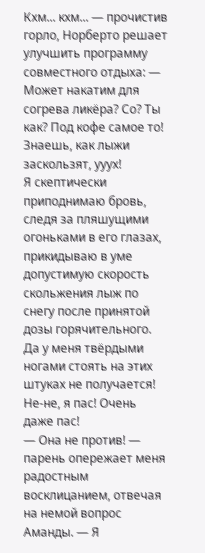Кхм... кхм... — прочистив горло, Норберто решает улучшить программу совместного отдыха: — Может накатим для согрева ликёра? Со? Ты как? Под кофе самое то! Знаешь, как лыжи заскользят, ууух!
Я скептически приподнимаю бровь, следя за пляшущими огоньками в его глазах, прикидываю в уме допустимую скорость скольжения лыж по снегу после принятой дозы горячительного. Да у меня твёрдыми ногами стоять на этих штуках не получается! Не-не, я пас! Очень даже пас!
— Она не против! — парень опережает меня радостным восклицанием, отвечая на немой вопрос Аманды. — Я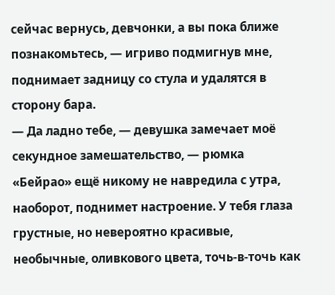сейчас вернусь, девчонки, а вы пока ближе познакомьтесь, — игриво подмигнув мне, поднимает задницу со стула и удалятся в сторону бара.
— Да ладно тебе, — девушка замечает моё секундное замешательство, — рюмка «Бейрао» ещё никому не навредила с утра, наоборот, поднимет настроение. У тебя глаза грустные, но невероятно красивые, необычные, оливкового цвета, точь-в-точь как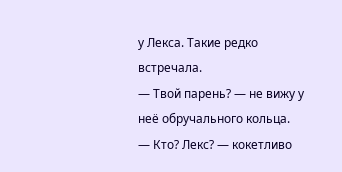у Лекса. Такие редко встречала.
— Твой парень? — не вижу у неё обручального кольца.
— Кто? Лекс? — кокетливо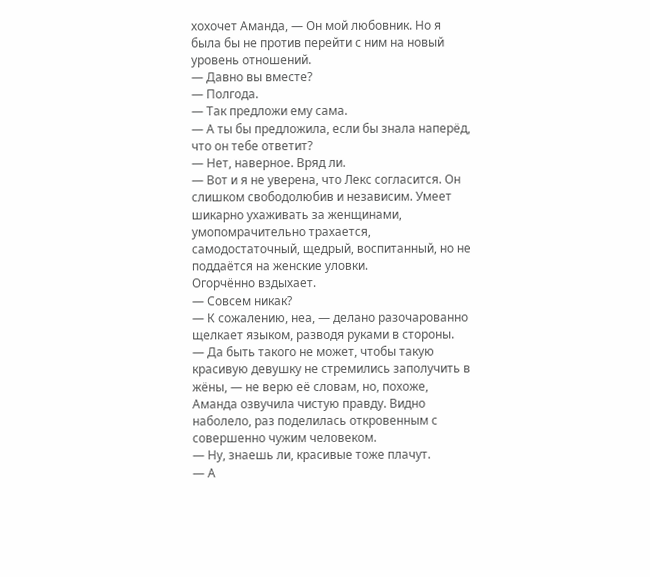хохочет Аманда, — Он мой любовник. Но я была бы не против перейти с ним на новый уровень отношений.
— Давно вы вместе?
— Полгода.
— Так предложи ему сама.
— А ты бы предложила, если бы знала наперёд, что он тебе ответит?
— Нет, наверное. Вряд ли.
— Вот и я не уверена, что Лекс согласится. Он слишком свободолюбив и независим. Умеет шикарно ухаживать за женщинами, умопомрачительно трахается, самодостаточный, щедрый, воспитанный, но не поддаётся на женские уловки.
Огорчённо вздыхает.
— Совсем никак?
— К сожалению, неа, — делано разочарованно щелкает языком, разводя руками в стороны.
— Да быть такого не может, чтобы такую красивую девушку не стремились заполучить в жёны, — не верю её словам, но, похоже, Аманда озвучила чистую правду. Видно наболело, раз поделилась откровенным с совершенно чужим человеком.
— Ну, знаешь ли, красивые тоже плачут.
— А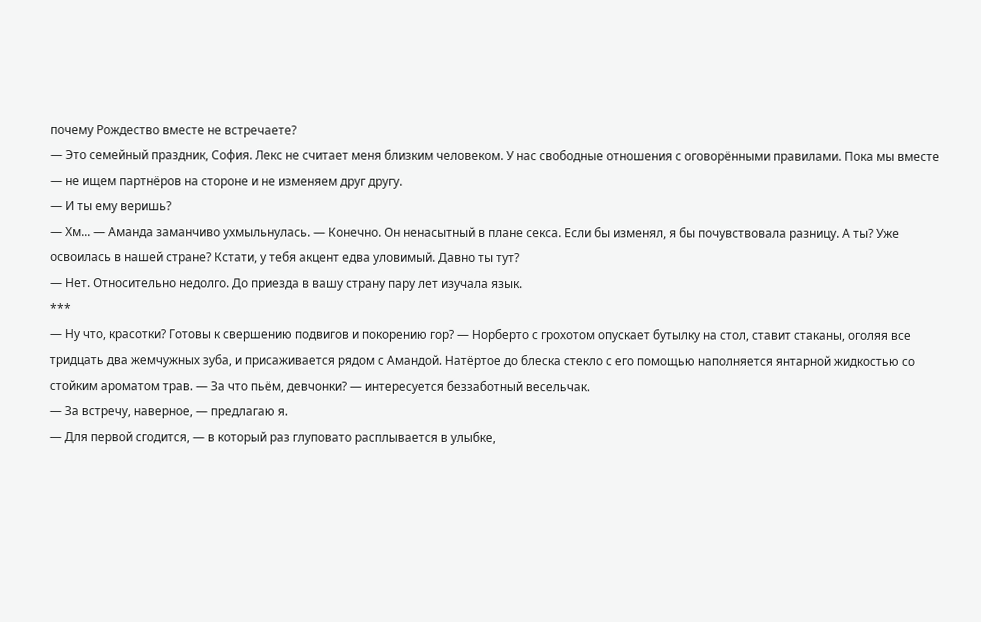почему Рождество вместе не встречаете?
— Это семейный праздник, София. Лекс не считает меня близким человеком. У нас свободные отношения с оговорёнными правилами. Пока мы вместе — не ищем партнёров на стороне и не изменяем друг другу.
— И ты ему веришь?
— Хм... — Аманда заманчиво ухмыльнулась. — Конечно. Он ненасытный в плане секса. Если бы изменял, я бы почувствовала разницу. А ты? Уже освоилась в нашей стране? Кстати, у тебя акцент едва уловимый. Давно ты тут?
— Нет. Относительно недолго. До приезда в вашу страну пару лет изучала язык.
***
— Ну что, красотки? Готовы к свершению подвигов и покорению гор? — Норберто с грохотом опускает бутылку на стол, ставит стаканы, оголяя все тридцать два жемчужных зуба, и присаживается рядом с Амандой. Натёртое до блеска стекло с его помощью наполняется янтарной жидкостью со стойким ароматом трав. — За что пьём, девчонки? — интересуется беззаботный весельчак.
— За встречу, наверное, — предлагаю я.
— Для первой сгодится, — в который раз глуповато расплывается в улыбке,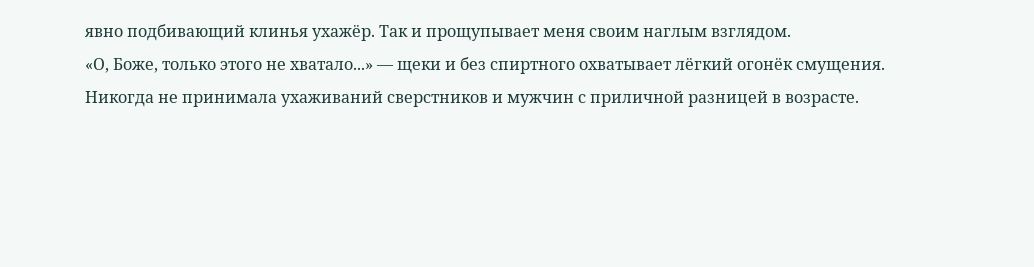явно подбивающий клинья ухажёр. Так и прощупывает меня своим наглым взглядом.
«О, Боже, только этого не хватало...» — щеки и без спиртного охватывает лёгкий огонёк смущения.
Никогда не принимала ухаживаний сверстников и мужчин с приличной разницей в возрасте.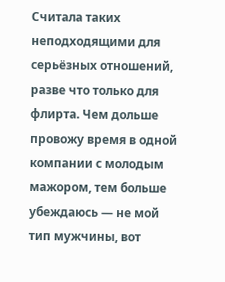Считала таких неподходящими для серьёзных отношений, разве что только для флирта. Чем дольше провожу время в одной компании с молодым мажором, тем больше убеждаюсь — не мой тип мужчины, вот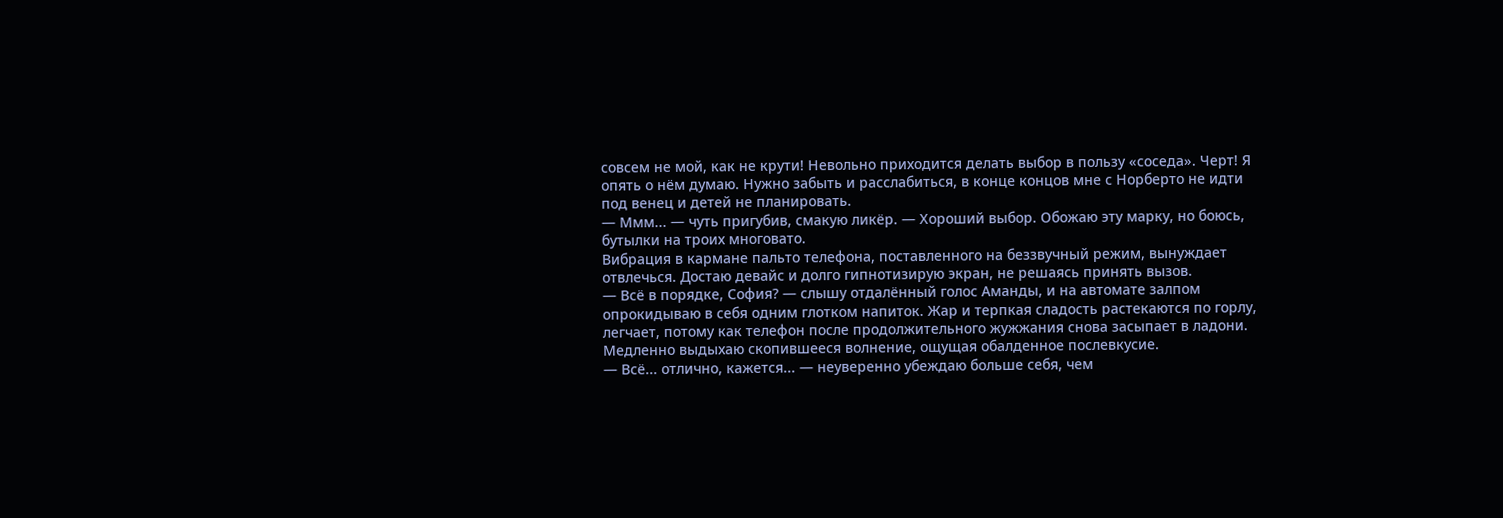совсем не мой, как не крути! Невольно приходится делать выбор в пользу «соседа». Черт! Я опять о нём думаю. Нужно забыть и расслабиться, в конце концов мне с Норберто не идти под венец и детей не планировать.
— Ммм... — чуть пригубив, смакую ликёр. — Хороший выбор. Обожаю эту марку, но боюсь, бутылки на троих многовато.
Вибрация в кармане пальто телефона, поставленного на беззвучный режим, вынуждает отвлечься. Достаю девайс и долго гипнотизирую экран, не решаясь принять вызов.
— Всё в порядке, София? — слышу отдалённый голос Аманды, и на автомате залпом опрокидываю в себя одним глотком напиток. Жар и терпкая сладость растекаются по горлу, легчает, потому как телефон после продолжительного жужжания снова засыпает в ладони. Медленно выдыхаю скопившееся волнение, ощущая обалденное послевкусие.
— Всё... отлично, кажется... — неуверенно убеждаю больше себя, чем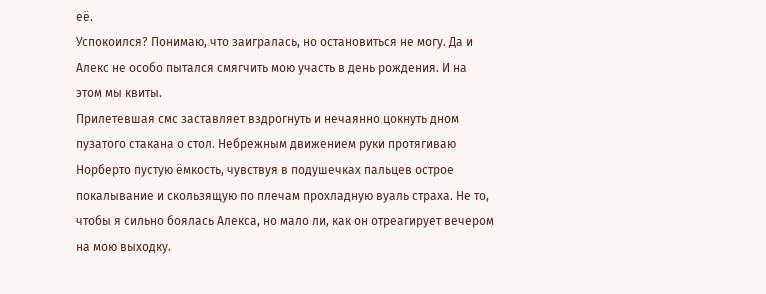её.
Успокоился? Понимаю, что заигралась, но остановиться не могу. Да и Алекс не особо пытался смягчить мою участь в день рождения. И на этом мы квиты.
Прилетевшая смс заставляет вздрогнуть и нечаянно цокнуть дном пузатого стакана о стол. Небрежным движением руки протягиваю Норберто пустую ёмкость, чувствуя в подушечках пальцев острое покалывание и скользящую по плечам прохладную вуаль страха. Не то, чтобы я сильно боялась Алекса, но мало ли, как он отреагирует вечером на мою выходку.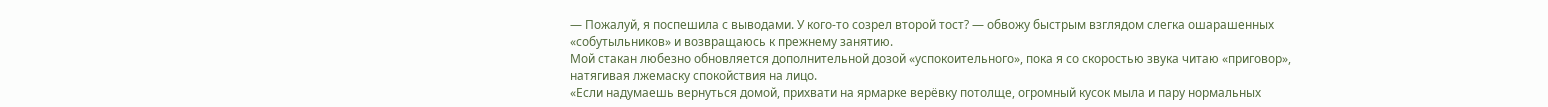— Пожалуй, я поспешила с выводами. У кого-то созрел второй тост? — обвожу быстрым взглядом слегка ошарашенных «собутыльников» и возвращаюсь к прежнему занятию.
Мой стакан любезно обновляется дополнительной дозой «успокоительного», пока я со скоростью звука читаю «приговор», натягивая лжемаску спокойствия на лицо.
«Если надумаешь вернуться домой, прихвати на ярмарке верёвку потолще, огромный кусок мыла и пару нормальных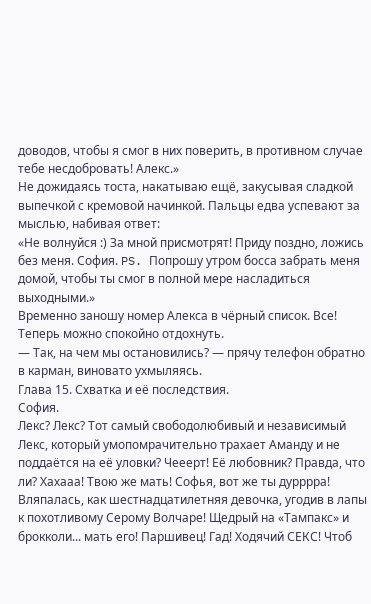доводов, чтобы я смог в них поверить, в противном случае тебе несдобровать! Алекс.»
Не дожидаясь тоста, накатываю ещё, закусывая сладкой выпечкой с кремовой начинкой. Пальцы едва успевают за мыслью, набивая ответ:
«Не волнуйся :) За мной присмотрят! Приду поздно, ложись без меня. София. PS. Попрошу утром босса забрать меня домой, чтобы ты смог в полной мере насладиться выходными.»
Временно заношу номер Алекса в чёрный список. Все! Теперь можно спокойно отдохнуть.
— Так, на чем мы остановились? — прячу телефон обратно в карман, виновато ухмыляясь.
Глава 15. Схватка и её последствия.
София.
Лекс? Лекс? Тот самый свободолюбивый и независимый Лекс, который умопомрачительно трахает Аманду и не поддаётся на её уловки? Чееерт! Её любовник? Правда, что ли? Хахааа! Твою же мать! Софья, вот же ты дурррра! Вляпалась, как шестнадцатилетняя девочка, угодив в лапы к похотливому Серому Волчаре! Щедрый на «Тампакс» и брокколи... мать его! Паршивец! Гад! Ходячий СЕКС! Чтоб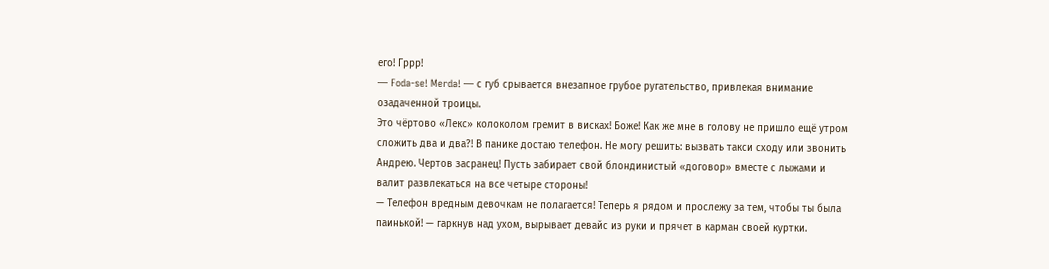его! Гррр!
— Foda-se! Merda! — с губ срывается внезапное грубое ругательство, привлекая внимание озадаченной троицы.
Это чёртово «Лекс» колоколом гремит в висках! Боже! Как же мне в голову не пришло ещё утром сложить два и два?! В панике достаю телефон. Не могу решить: вызвать такси сходу или звонить Андрею. Чертов засранец! Пусть забирает свой блондинистый «договор» вместе с лыжами и валит развлекаться на все четыре стороны!
— Телефон вредным девочкам не полагается! Теперь я рядом и прослежу за тем, чтобы ты была паинькой! — гаркнув над ухом, вырывает девайс из руки и прячет в карман своей куртки.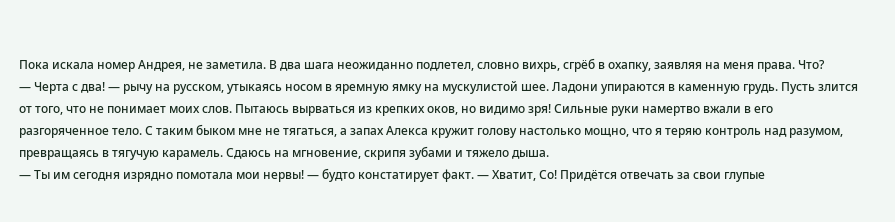Пока искала номер Андрея, не заметила. В два шага неожиданно подлетел, словно вихрь, сгрёб в охапку, заявляя на меня права. Что?
— Черта с два! — рычу на русском, утыкаясь носом в яремную ямку на мускулистой шее. Ладони упираются в каменную грудь. Пусть злится от того, что не понимает моих слов. Пытаюсь вырваться из крепких оков, но видимо зря! Сильные руки намертво вжали в его разгоряченное тело. С таким быком мне не тягаться, а запах Алекса кружит голову настолько мощно, что я теряю контроль над разумом, превращаясь в тягучую карамель. Сдаюсь на мгновение, скрипя зубами и тяжело дыша.
— Ты им сегодня изрядно помотала мои нервы! — будто констатирует факт. — Хватит, Со! Придётся отвечать за свои глупые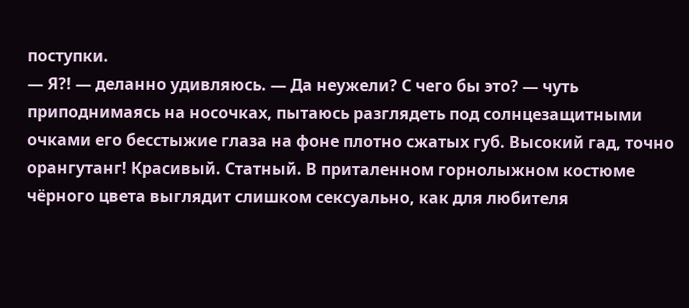поступки.
— Я?! — деланно удивляюсь. — Да неужели? С чего бы это? — чуть приподнимаясь на носочках, пытаюсь разглядеть под солнцезащитными очками его бесстыжие глаза на фоне плотно сжатых губ. Высокий гад, точно орангутанг! Красивый. Статный. В приталенном горнолыжном костюме чёрного цвета выглядит слишком сексуально, как для любителя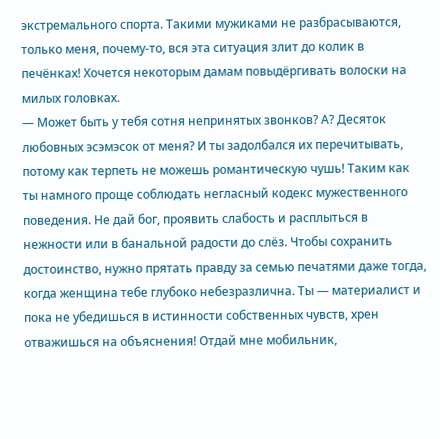экстремального спорта. Такими мужиками не разбрасываются, только меня, почему-то, вся эта ситуация злит до колик в печёнках! Хочется некоторым дамам повыдёргивать волоски на милых головках.
— Может быть у тебя сотня непринятых звонков? А? Десяток любовных эсэмэсок от меня? И ты задолбался их перечитывать, потому как терпеть не можешь романтическую чушь! Таким как ты намного проще соблюдать негласный кодекс мужественного поведения. Не дай бог, проявить слабость и расплыться в нежности или в банальной радости до слёз. Чтобы сохранить достоинство, нужно прятать правду за семью печатями даже тогда, когда женщина тебе глубоко небезразлична. Ты — материалист и пока не убедишься в истинности собственных чувств, хрен отважишься на объяснения! Отдай мне мобильник,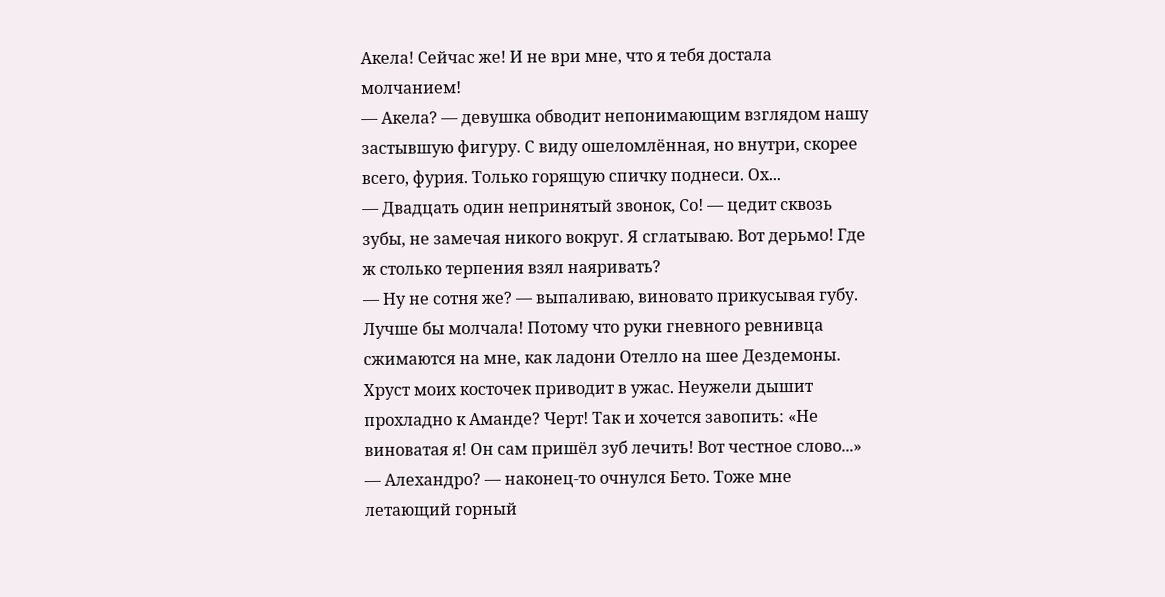Акела! Сейчас же! И не ври мне, что я тебя достала молчанием!
— Акела? — девушка обводит непонимающим взглядом нашу застывшую фигуру. С виду ошеломлённая, но внутри, скорее всего, фурия. Только горящую спичку поднеси. Ох...
— Двадцать один непринятый звонок, Со! — цедит сквозь зубы, не замечая никого вокруг. Я сглатываю. Вот дерьмо! Где ж столько терпения взял наяривать?
— Ну не сотня же? — выпаливаю, виновато прикусывая губу. Лучше бы молчала! Потому что руки гневного ревнивца сжимаются на мне, как ладони Отелло на шее Дездемоны. Хруст моих косточек приводит в ужас. Неужели дышит прохладно к Аманде? Черт! Так и хочется завопить: «Не виноватая я! Он сам пришёл зуб лечить! Вот честное слово...»
— Алехандро? — наконец-то очнулся Бето. Тоже мне летающий горный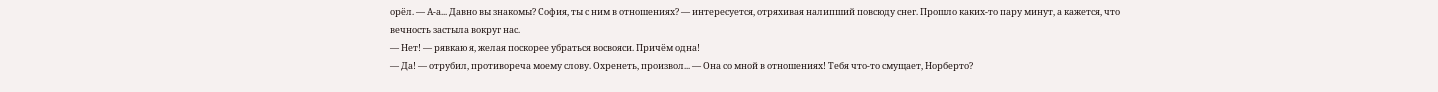орёл. — А-а... Давно вы знакомы? София, ты с ним в отношениях? — интересуется, отряхивая налипший повсюду снег. Прошло каких-то пару минут, а кажется, что вечность застыла вокруг нас.
— Нет! — рявкаю я, желая поскорее убраться восвояси. Причём одна!
— Да! — отрубил, противореча моему слову. Охренеть, произвол... — Она со мной в отношениях! Тебя что-то смущает, Норберто?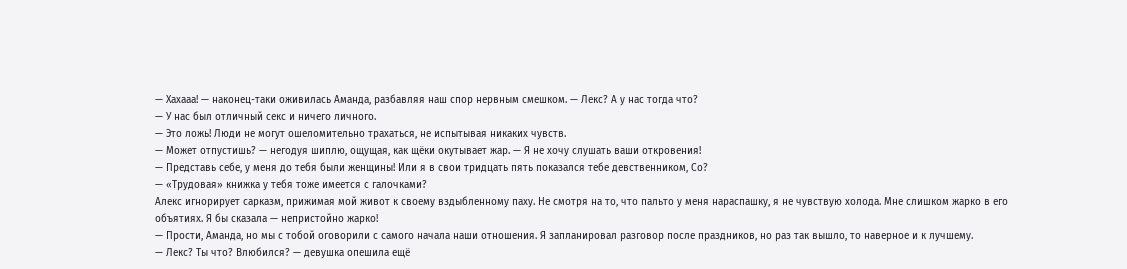— Хахааа! — наконец-таки оживилась Аманда, разбавляя наш спор нервным смешком. — Лекс? А у нас тогда что?
— У нас был отличный секс и ничего личного.
— Это ложь! Люди не могут ошеломительно трахаться, не испытывая никаких чувств.
— Может отпустишь? — негодуя шиплю, ощущая, как щёки окутывает жар. — Я не хочу слушать ваши откровения!
— Представь себе, у меня до тебя были женщины! Или я в свои тридцать пять показался тебе девственником, Со?
— «Трудовая» книжка у тебя тоже имеется с галочками?
Алекс игнорирует сарказм, прижимая мой живот к своему вздыбленному паху. Не смотря на то, что пальто у меня нараспашку, я не чувствую холода. Мне слишком жарко в его объятиях. Я бы сказала — непристойно жарко!
— Прости, Аманда, но мы с тобой оговорили с самого начала наши отношения. Я запланировал разговор после праздников, но раз так вышло, то наверное и к лучшему.
— Лекс? Ты что? Влюбился? — девушка опешила ещё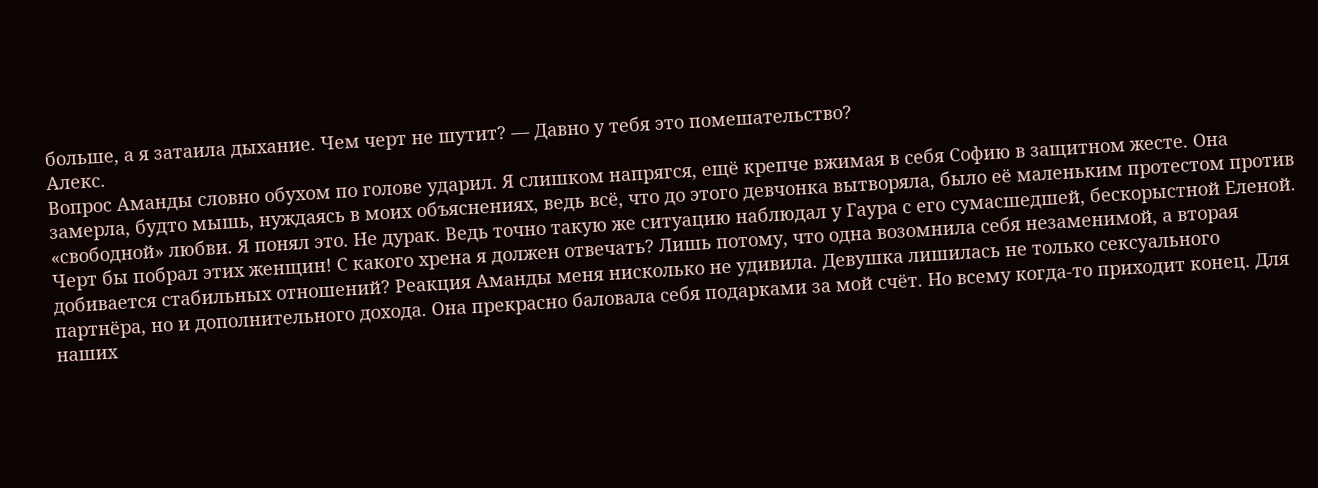больше, а я затаила дыхание. Чем черт не шутит? — Давно у тебя это помешательство?
Алекс.
Вопрос Аманды словно обухом по голове ударил. Я слишком напрягся, ещё крепче вжимая в себя Софию в защитном жесте. Она замерла, будто мышь, нуждаясь в моих объяснениях, ведь всё, что до этого девчонка вытворяла, было её маленьким протестом против «свободной» любви. Я понял это. Не дурак. Ведь точно такую же ситуацию наблюдал у Гаура с его сумасшедшей, бескорыстной Еленой. Черт бы побрал этих женщин! С какого хрена я должен отвечать? Лишь потому, что одна возомнила себя незаменимой, а вторая добивается стабильных отношений? Реакция Аманды меня нисколько не удивила. Девушка лишилась не только сексуального партнёра, но и дополнительного дохода. Она прекрасно баловала себя подарками за мой счёт. Но всему когда-то приходит конец. Для наших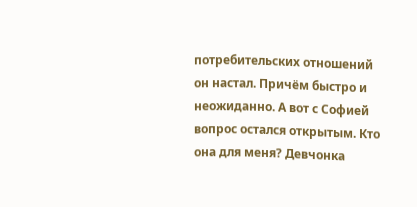потребительских отношений он настал. Причём быстро и неожиданно. А вот с Софией вопрос остался открытым. Кто она для меня? Девчонка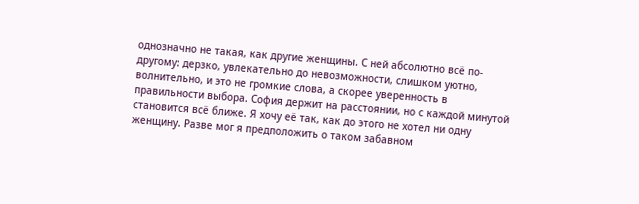однозначно не такая, как другие женщины. С ней абсолютно всё по-другому: дерзко, увлекательно до невозможности, слишком уютно, волнительно, и это не громкие слова, а скорее уверенность в правильности выбора. София держит на расстоянии, но с каждой минутой становится всё ближе. Я хочу её так, как до этого не хотел ни одну женщину. Разве мог я предположить о таком забавном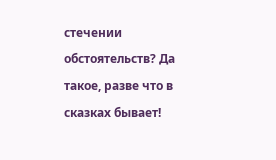стечении обстоятельств? Да такое, разве что в сказках бывает!